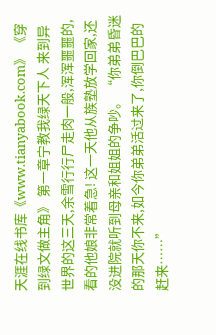天涯在线书库《www.tianyabook.com》 《穿到绿文做主角》 第一章宁教我绿天下人 来到异世界的这三天,余雪行行尸走肉一般,浑浑噩噩的,看的他娘非常着急! 这一天他从族塾放学回家,还没进院就听到母亲和姐姐的争吵。 “你弟弟昏迷的那天你不来,如今你弟弟活过来了,你倒巴巴的赶来……”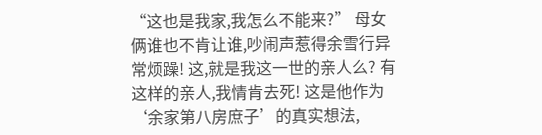“这也是我家,我怎么不能来?” 母女俩谁也不肯让谁,吵闹声惹得余雪行异常烦躁! 这,就是我这一世的亲人么? 有这样的亲人,我情肯去死! 这是他作为‘余家第八房庶子’的真实想法,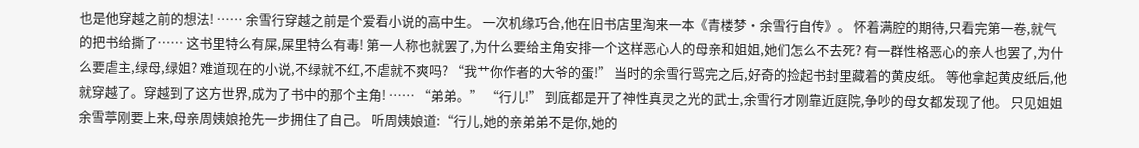也是他穿越之前的想法! …… 余雪行穿越之前是个爱看小说的高中生。 一次机缘巧合,他在旧书店里淘来一本《青楼梦·余雪行自传》。 怀着满腔的期待,只看完第一卷,就气的把书给撕了…… 这书里特么有屎,屎里特么有毒! 第一人称也就罢了,为什么要给主角安排一个这样恶心人的母亲和姐姐,她们怎么不去死? 有一群性格恶心的亲人也罢了,为什么要虐主,绿母,绿姐? 难道现在的小说,不绿就不红,不虐就不爽吗? “我艹你作者的大爷的蛋!” 当时的余雪行骂完之后,好奇的捡起书封里藏着的黄皮纸。 等他拿起黄皮纸后,他就穿越了。穿越到了这方世界,成为了书中的那个主角! …… “弟弟。” “行儿!” 到底都是开了神性真灵之光的武士,余雪行才刚靠近庭院,争吵的母女都发现了他。 只见姐姐余雪葶刚要上来,母亲周姨娘抢先一步拥住了自己。 听周姨娘道:“行儿,她的亲弟弟不是你,她的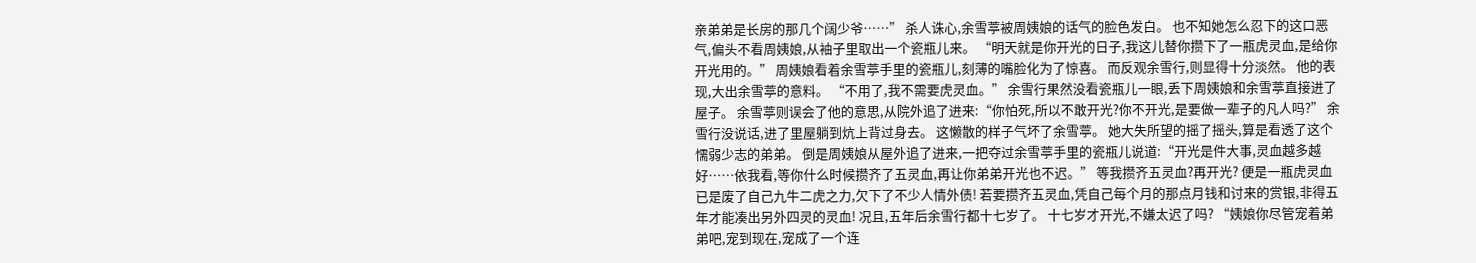亲弟弟是长房的那几个阔少爷……” 杀人诛心,余雪葶被周姨娘的话气的脸色发白。 也不知她怎么忍下的这口恶气,偏头不看周姨娘,从袖子里取出一个瓷瓶儿来。 “明天就是你开光的日子,我这儿替你攒下了一瓶虎灵血,是给你开光用的。” 周姨娘看着余雪葶手里的瓷瓶儿,刻薄的嘴脸化为了惊喜。 而反观余雪行,则显得十分淡然。 他的表现,大出余雪葶的意料。 “不用了,我不需要虎灵血。” 余雪行果然没看瓷瓶儿一眼,丢下周姨娘和余雪葶直接进了屋子。 余雪葶则误会了他的意思,从院外追了进来:“你怕死,所以不敢开光?你不开光,是要做一辈子的凡人吗?” 余雪行没说话,进了里屋躺到炕上背过身去。 这懒散的样子气坏了余雪葶。 她大失所望的摇了摇头,算是看透了这个懦弱少志的弟弟。 倒是周姨娘从屋外追了进来,一把夺过余雪葶手里的瓷瓶儿说道:“开光是件大事,灵血越多越好……依我看,等你什么时候攒齐了五灵血,再让你弟弟开光也不迟。” 等我攒齐五灵血?再开光? 便是一瓶虎灵血已是废了自己九牛二虎之力,欠下了不少人情外债! 若要攒齐五灵血,凭自己每个月的那点月钱和讨来的赏银,非得五年才能凑出另外四灵的灵血! 况且,五年后余雪行都十七岁了。 十七岁才开光,不嫌太迟了吗? “姨娘你尽管宠着弟弟吧,宠到现在,宠成了一个连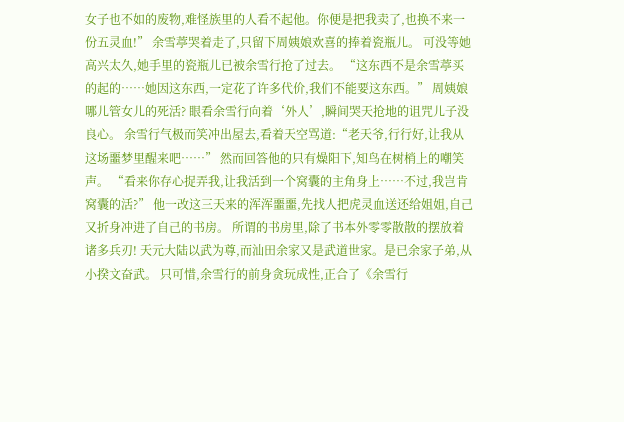女子也不如的废物,难怪族里的人看不起他。你便是把我卖了,也换不来一份五灵血!” 余雪葶哭着走了,只留下周姨娘欢喜的捧着瓷瓶儿。 可没等她高兴太久,她手里的瓷瓶儿已被余雪行抢了过去。 “这东西不是余雪葶买的起的……她因这东西,一定花了许多代价,我们不能要这东西。” 周姨娘哪儿管女儿的死活? 眼看余雪行向着‘外人’,瞬间哭天抢地的诅咒儿子没良心。 余雪行气极而笑冲出屋去,看着天空骂道:“老天爷,行行好,让我从这场噩梦里醒来吧……” 然而回答他的只有燥阳下,知鸟在树梢上的嘲笑声。 “看来你存心捉弄我,让我活到一个窝囊的主角身上……不过,我岂肯窝囊的活?” 他一改这三天来的浑浑噩噩,先找人把虎灵血送还给姐姐,自己又折身冲进了自己的书房。 所谓的书房里,除了书本外零零散散的摆放着诸多兵刃! 天元大陆以武为尊,而汕田余家又是武道世家。是已余家子弟,从小揆文奋武。 只可惜,余雪行的前身贪玩成性,正合了《余雪行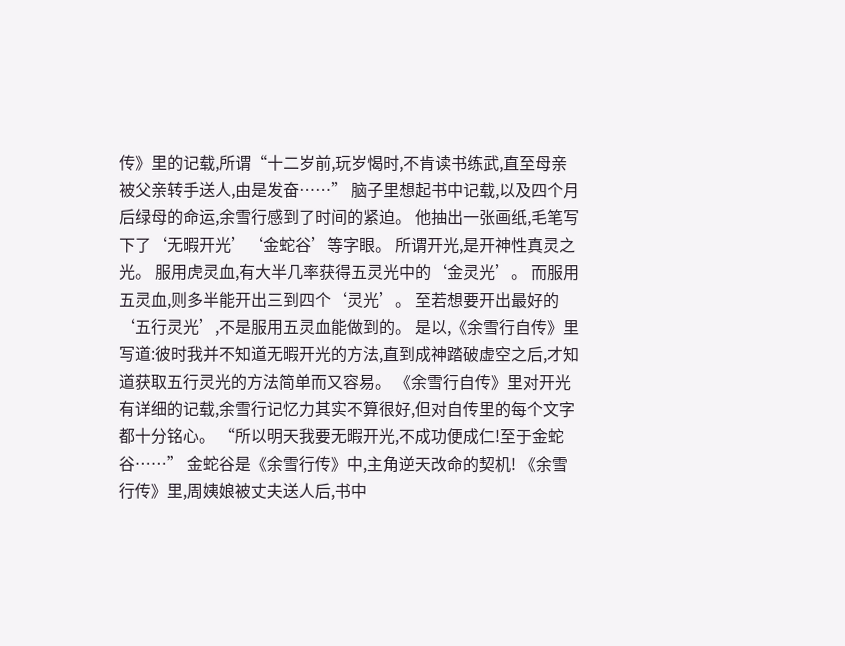传》里的记载,所谓“十二岁前,玩岁愒时,不肯读书练武,直至母亲被父亲转手送人,由是发奋……” 脑子里想起书中记载,以及四个月后绿母的命运,余雪行感到了时间的紧迫。 他抽出一张画纸,毛笔写下了‘无暇开光’‘金蛇谷’等字眼。 所谓开光,是开神性真灵之光。 服用虎灵血,有大半几率获得五灵光中的‘金灵光’。 而服用五灵血,则多半能开出三到四个‘灵光’。 至若想要开出最好的‘五行灵光’,不是服用五灵血能做到的。 是以,《余雪行自传》里写道:彼时我并不知道无暇开光的方法,直到成神踏破虚空之后,才知道获取五行灵光的方法简单而又容易。 《余雪行自传》里对开光有详细的记载,余雪行记忆力其实不算很好,但对自传里的每个文字都十分铭心。 “所以明天我要无暇开光,不成功便成仁!至于金蛇谷……” 金蛇谷是《余雪行传》中,主角逆天改命的契机! 《余雪行传》里,周姨娘被丈夫送人后,书中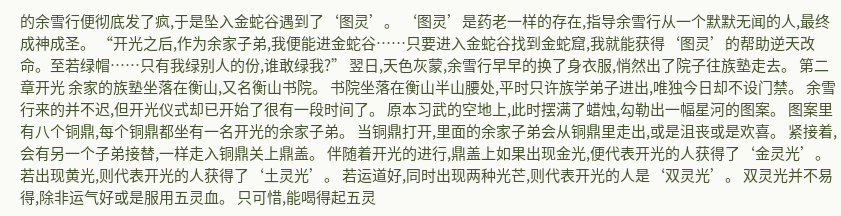的余雪行便彻底发了疯,于是坠入金蛇谷遇到了‘图灵’。 ‘图灵’是药老一样的存在,指导余雪行从一个默默无闻的人,最终成神成圣。 “开光之后,作为余家子弟,我便能进金蛇谷……只要进入金蛇谷找到金蛇窟,我就能获得‘图灵’的帮助逆天改命。至若绿帽……只有我绿别人的份,谁敢绿我?” 翌日,天色灰蒙,余雪行早早的换了身衣服,悄然出了院子往族塾走去。 第二章开光 余家的族塾坐落在衡山,又名衡山书院。 书院坐落在衡山半山腰处,平时只许族学弟子进出,唯独今日却不设门禁。 余雪行来的并不迟,但开光仪式却已开始了很有一段时间了。 原本习武的空地上,此时摆满了蜡烛,勾勒出一幅星河的图案。 图案里有八个铜鼎,每个铜鼎都坐有一名开光的余家子弟。 当铜鼎打开,里面的余家子弟会从铜鼎里走出,或是沮丧或是欢喜。 紧接着,会有另一个子弟接替,一样走入铜鼎关上鼎盖。 伴随着开光的进行,鼎盖上如果出现金光,便代表开光的人获得了‘金灵光’。 若出现黄光,则代表开光的人获得了‘土灵光’。 若运道好,同时出现两种光芒,则代表开光的人是‘双灵光’。 双灵光并不易得,除非运气好或是服用五灵血。 只可惜,能喝得起五灵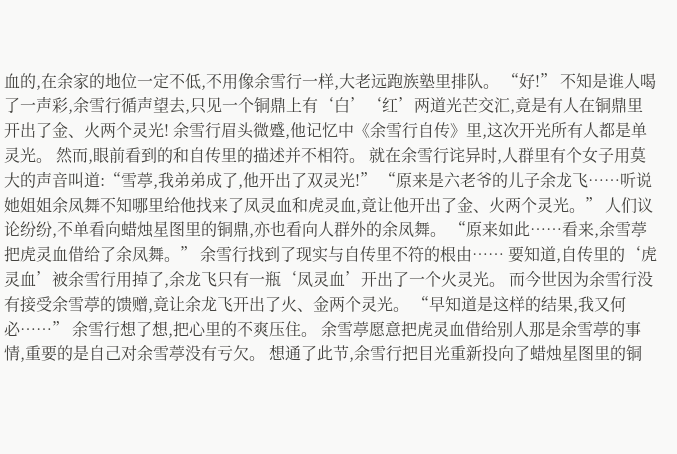血的,在余家的地位一定不低,不用像余雪行一样,大老远跑族塾里排队。 “好!” 不知是谁人喝了一声彩,余雪行循声望去,只见一个铜鼎上有‘白’‘红’两道光芒交汇,竟是有人在铜鼎里开出了金、火两个灵光! 余雪行眉头微蹙,他记忆中《余雪行自传》里,这次开光所有人都是单灵光。 然而,眼前看到的和自传里的描述并不相符。 就在余雪行诧异时,人群里有个女子用莫大的声音叫道:“雪葶,我弟弟成了,他开出了双灵光!” “原来是六老爷的儿子余龙飞……听说她姐姐余凤舞不知哪里给他找来了凤灵血和虎灵血,竟让他开出了金、火两个灵光。” 人们议论纷纷,不单看向蜡烛星图里的铜鼎,亦也看向人群外的余凤舞。 “原来如此……看来,余雪葶把虎灵血借给了余凤舞。” 余雪行找到了现实与自传里不符的根由…… 要知道,自传里的‘虎灵血’被余雪行用掉了,余龙飞只有一瓶‘凤灵血’开出了一个火灵光。 而今世因为余雪行没有接受余雪葶的馈赠,竟让余龙飞开出了火、金两个灵光。 “早知道是这样的结果,我又何必……” 余雪行想了想,把心里的不爽压住。 余雪葶愿意把虎灵血借给别人那是余雪葶的事情,重要的是自己对余雪葶没有亏欠。 想通了此节,余雪行把目光重新投向了蜡烛星图里的铜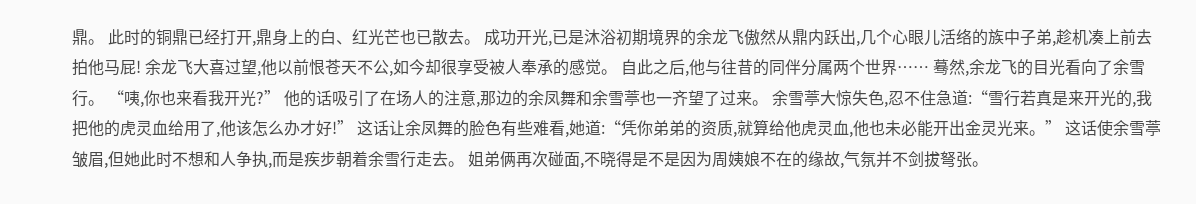鼎。 此时的铜鼎已经打开,鼎身上的白、红光芒也已散去。 成功开光,已是沐浴初期境界的余龙飞傲然从鼎内跃出,几个心眼儿活络的族中子弟,趁机凑上前去拍他马屁! 余龙飞大喜过望,他以前恨苍天不公,如今却很享受被人奉承的感觉。 自此之后,他与往昔的同伴分属两个世界…… 蓦然,余龙飞的目光看向了余雪行。 “咦,你也来看我开光?” 他的话吸引了在场人的注意,那边的余凤舞和余雪葶也一齐望了过来。 余雪葶大惊失色,忍不住急道:“雪行若真是来开光的,我把他的虎灵血给用了,他该怎么办才好!” 这话让余凤舞的脸色有些难看,她道:“凭你弟弟的资质,就算给他虎灵血,他也未必能开出金灵光来。” 这话使余雪葶皱眉,但她此时不想和人争执,而是疾步朝着余雪行走去。 姐弟俩再次碰面,不晓得是不是因为周姨娘不在的缘故,气氛并不剑拔弩张。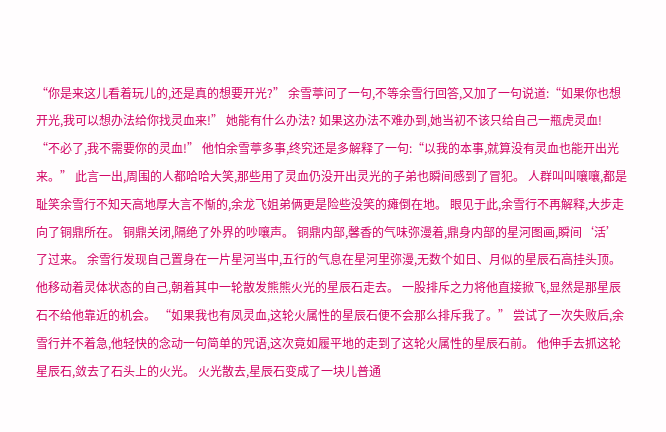“你是来这儿看着玩儿的,还是真的想要开光?” 余雪葶问了一句,不等余雪行回答,又加了一句说道:“如果你也想开光,我可以想办法给你找灵血来!” 她能有什么办法? 如果这办法不难办到,她当初不该只给自己一瓶虎灵血! “不必了,我不需要你的灵血!” 他怕余雪葶多事,终究还是多解释了一句:“以我的本事,就算没有灵血也能开出光来。” 此言一出,周围的人都哈哈大笑,那些用了灵血仍没开出灵光的子弟也瞬间感到了冒犯。 人群叫叫嚷嚷,都是耻笑余雪行不知天高地厚大言不惭的,余龙飞姐弟俩更是险些没笑的瘫倒在地。 眼见于此,余雪行不再解释,大步走向了铜鼎所在。 铜鼎关闭,隔绝了外界的吵嚷声。 铜鼎内部,馨香的气味弥漫着,鼎身内部的星河图画,瞬间‘活’了过来。 余雪行发现自己置身在一片星河当中,五行的气息在星河里弥漫,无数个如日、月似的星辰石高挂头顶。 他移动着灵体状态的自己,朝着其中一轮散发熊熊火光的星辰石走去。 一股排斥之力将他直接掀飞,显然是那星辰石不给他靠近的机会。 “如果我也有凤灵血,这轮火属性的星辰石便不会那么排斥我了。” 尝试了一次失败后,余雪行并不着急,他轻快的念动一句简单的咒语,这次竟如履平地的走到了这轮火属性的星辰石前。 他伸手去抓这轮星辰石,敛去了石头上的火光。 火光散去,星辰石变成了一块儿普通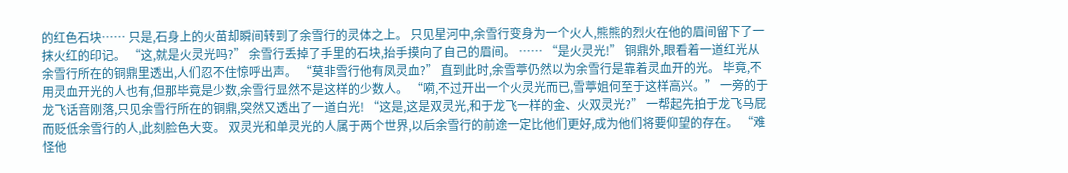的红色石块…… 只是,石身上的火苗却瞬间转到了余雪行的灵体之上。 只见星河中,余雪行变身为一个火人,熊熊的烈火在他的眉间留下了一抹火红的印记。 “这,就是火灵光吗?” 余雪行丢掉了手里的石块,抬手摸向了自己的眉间。 …… “是火灵光!” 铜鼎外,眼看着一道红光从余雪行所在的铜鼎里透出,人们忍不住惊呼出声。 “莫非雪行他有凤灵血?” 直到此时,余雪葶仍然以为余雪行是靠着灵血开的光。 毕竟,不用灵血开光的人也有,但那毕竟是少数,余雪行显然不是这样的少数人。 “嗬,不过开出一个火灵光而已,雪葶姐何至于这样高兴。” 一旁的于龙飞话音刚落,只见余雪行所在的铜鼎,突然又透出了一道白光! “这是,这是双灵光,和于龙飞一样的金、火双灵光?” 一帮起先拍于龙飞马屁而贬低余雪行的人,此刻脸色大变。 双灵光和单灵光的人属于两个世界,以后余雪行的前途一定比他们更好,成为他们将要仰望的存在。 “难怪他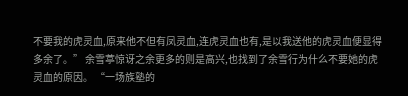不要我的虎灵血,原来他不但有凤灵血,连虎灵血也有,是以我送他的虎灵血便显得多余了。” 余雪葶惊讶之余更多的则是高兴,也找到了余雪行为什么不要她的虎灵血的原因。 “一场族塾的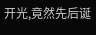开光,竟然先后诞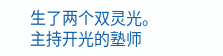生了两个双灵光。主持开光的塾师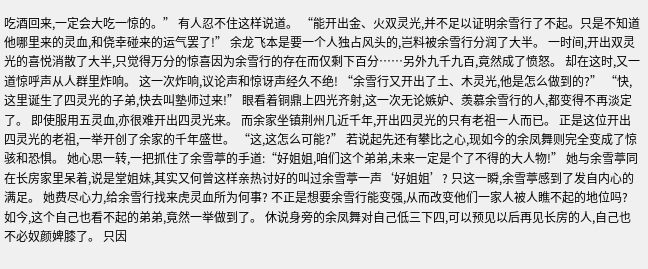吃酒回来,一定会大吃一惊的。” 有人忍不住这样说道。 “能开出金、火双灵光,并不足以证明余雪行了不起。只是不知道他哪里来的灵血,和侥幸碰来的运气罢了!” 余龙飞本是要一个人独占风头的,岂料被余雪行分润了大半。 一时间,开出双灵光的喜悦消散了大半,只觉得万分的惊喜因为余雪行的存在而仅剩下百分……另外九千九百,竟然成了愤怒。 却在这时,又一道惊呼声从人群里炸响。 这一次炸响,议论声和惊讶声经久不绝! “余雪行又开出了土、木灵光,他是怎么做到的?” “快,这里诞生了四灵光的子弟,快去叫塾师过来!” 眼看着铜鼎上四光齐射,这一次无论嫉妒、羡慕余雪行的人,都变得不再淡定了。 即使服用五灵血,亦很难开出四灵光来。 而余家坐镇荆州几近千年,开出四灵光的只有老祖一人而已。 正是这位开出四灵光的老祖,一举开创了余家的千年盛世。 “这,这怎么可能?” 若说起先还有攀比之心,现如今的余凤舞则完全变成了惊骇和恐惧。 她心思一转,一把抓住了余雪葶的手道:“好姐姐,咱们这个弟弟,未来一定是个了不得的大人物!” 她与余雪葶同在长房家里呆着,说是堂姐妹,其实又何曾这样亲热讨好的叫过余雪葶一声‘好姐姐’? 只这一瞬,余雪葶感到了发自内心的满足。 她费尽心力,给余雪行找来虎灵血所为何事? 不正是想要余雪行能变强,从而改变他们一家人被人瞧不起的地位吗? 如今,这个自己也看不起的弟弟,竟然一举做到了。 休说身旁的余凤舞对自己低三下四,可以预见以后再见长房的人,自己也不必奴颜婢膝了。 只因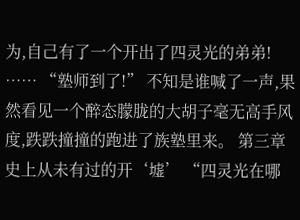为,自己有了一个开出了四灵光的弟弟! …… “塾师到了!” 不知是谁喊了一声,果然看见一个醉态朦胧的大胡子毫无高手风度,跌跌撞撞的跑进了族塾里来。 第三章史上从未有过的开‘墟’ “四灵光在哪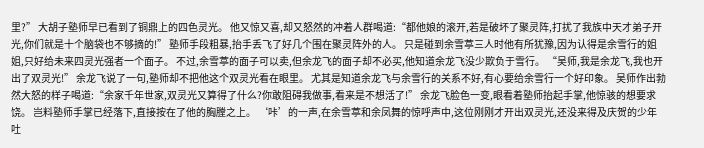里?” 大胡子塾师早已看到了铜鼎上的四色灵光。 他又惊又喜,却又怒然的冲着人群喝道:“都他娘的滚开,若是破坏了聚灵阵,打扰了我族中天才弟子开光,你们就是十个脑袋也不够摘的!” 塾师手段粗暴,抬手丢飞了好几个围在聚灵阵外的人。 只是碰到余雪葶三人时他有所犹豫,因为认得是余雪行的姐姐,只好给未来四灵光强者一个面子。 不过,余雪葶的面子可以卖,但余龙飞的面子却不必买,他知道余龙飞没少欺负于雪行。 “吴师,我是余龙飞,我也开出了双灵光!” 余龙飞说了一句,塾师却不把他这个双灵光看在眼里。 尤其是知道余龙飞与余雪行的关系不好,有心要给余雪行一个好印象。 吴师作出勃然大怒的样子喝道:“余家千年世家,双灵光又算得了什么?你敢阻碍我做事,看来是不想活了!” 余龙飞脸色一变,眼看着塾师抬起手掌,他惊骇的想要求饶。 岂料塾师手掌已经落下,直接按在了他的胸膛之上。 ‘咔’的一声,在余雪葶和余凤舞的惊呼声中,这位刚刚才开出双灵光,还没来得及庆贺的少年吐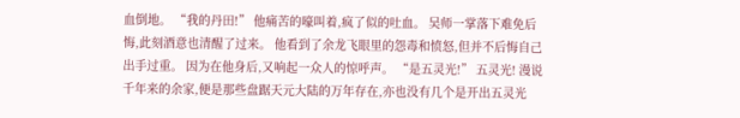血倒地。 “我的丹田!” 他痛苦的嚎叫着,疯了似的吐血。 吴师一掌落下难免后悔,此刻酒意也清醒了过来。 他看到了余龙飞眼里的怨毒和愤怒,但并不后悔自己出手过重。 因为在他身后,又响起一众人的惊呼声。 “是五灵光!” 五灵光! 漫说千年来的余家,便是那些盘踞天元大陆的万年存在,亦也没有几个是开出五灵光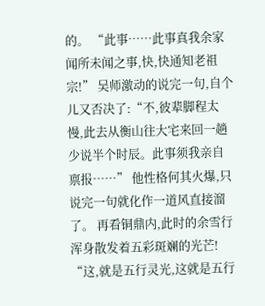的。 “此事……此事真我余家闻所未闻之事,快,快通知老祖宗!” 吴师激动的说完一句,自个儿又否决了:“不,彼辈脚程太慢,此去从衡山往大宅来回一趟少说半个时辰。此事须我亲自禀报……” 他性格何其火爆,只说完一句就化作一道风直接溜了。 再看铜鼎内,此时的余雪行浑身散发着五彩斑斓的光芒! “这,就是五行灵光,这就是五行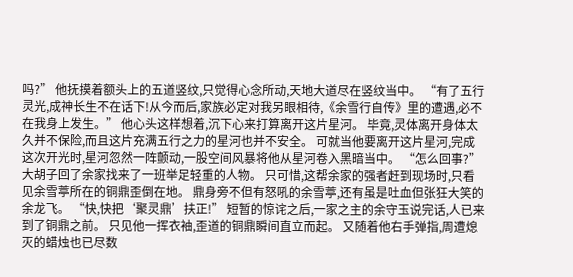吗?” 他抚摸着额头上的五道竖纹,只觉得心念所动,天地大道尽在竖纹当中。 “有了五行灵光,成神长生不在话下!从今而后,家族必定对我另眼相待,《余雪行自传》里的遭遇,必不在我身上发生。” 他心头这样想着,沉下心来打算离开这片星河。 毕竟,灵体离开身体太久并不保险,而且这片充满五行之力的星河也并不安全。 可就当他要离开这片星河,完成这次开光时,星河忽然一阵颤动,一股空间风暴将他从星河卷入黑暗当中。 “怎么回事?” 大胡子回了余家找来了一班举足轻重的人物。 只可惜,这帮余家的强者赶到现场时,只看见余雪葶所在的铜鼎歪倒在地。 鼎身旁不但有怒吼的余雪葶,还有虽是吐血但张狂大笑的余龙飞。 “快,快把‘聚灵鼎’扶正!” 短暂的惊诧之后,一家之主的余守玉说完话,人已来到了铜鼎之前。 只见他一挥衣袖,歪道的铜鼎瞬间直立而起。 又随着他右手弹指,周遭熄灭的蜡烛也已尽数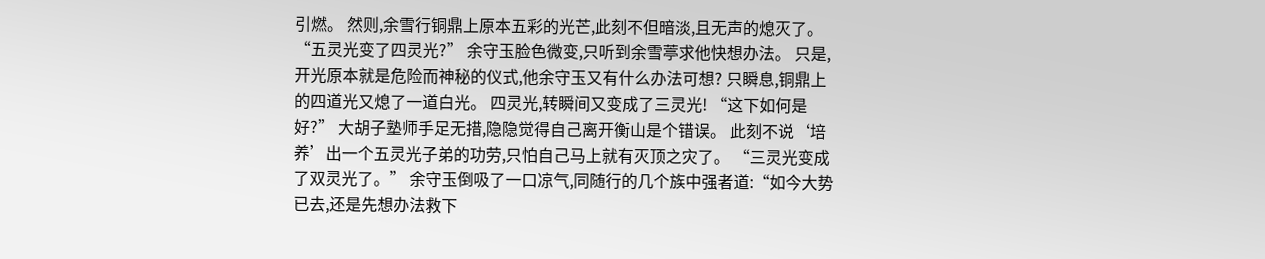引燃。 然则,余雪行铜鼎上原本五彩的光芒,此刻不但暗淡,且无声的熄灭了。 “五灵光变了四灵光?” 余守玉脸色微变,只听到余雪葶求他快想办法。 只是,开光原本就是危险而神秘的仪式,他余守玉又有什么办法可想? 只瞬息,铜鼎上的四道光又熄了一道白光。 四灵光,转瞬间又变成了三灵光! “这下如何是好?” 大胡子塾师手足无措,隐隐觉得自己离开衡山是个错误。 此刻不说‘培养’出一个五灵光子弟的功劳,只怕自己马上就有灭顶之灾了。 “三灵光变成了双灵光了。” 余守玉倒吸了一口凉气,同随行的几个族中强者道:“如今大势已去,还是先想办法救下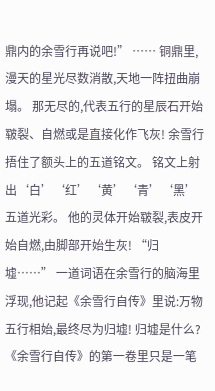鼎内的余雪行再说吧!” …… 铜鼎里,漫天的星光尽数消散,天地一阵扭曲崩塌。 那无尽的,代表五行的星辰石开始皲裂、自燃或是直接化作飞灰! 余雪行捂住了额头上的五道铭文。 铭文上射出‘白’‘红’‘黄’‘青’‘黑’五道光彩。 他的灵体开始皲裂,表皮开始自燃,由脚部开始生灰! “归墟……” 一道词语在余雪行的脑海里浮现,他记起《余雪行自传》里说:万物五行相始,最终尽为归墟! 归墟是什么? 《余雪行自传》的第一卷里只是一笔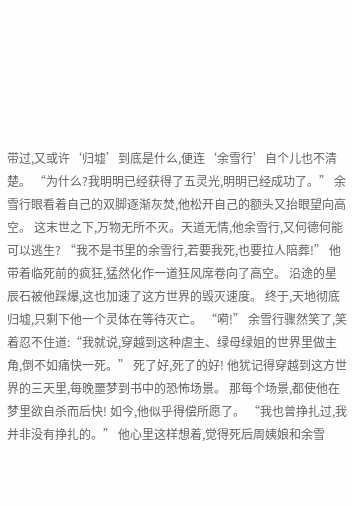带过,又或许‘归墟’到底是什么,便连‘余雪行’自个儿也不清楚。 “为什么?我明明已经获得了五灵光,明明已经成功了。” 余雪行眼看着自己的双脚逐渐灰焚,他松开自己的额头又抬眼望向高空。 这末世之下,万物无所不灭。天道无情,他余雪行,又何德何能可以逃生? “我不是书里的余雪行,若要我死,也要拉人陪葬!” 他带着临死前的疯狂,猛然化作一道狂风席卷向了高空。 沿途的星辰石被他踩爆,这也加速了这方世界的毁灭速度。 终于,天地彻底归墟,只剩下他一个灵体在等待灭亡。 “嗬!” 余雪行骤然笑了,笑着忍不住道:“我就说,穿越到这种虐主、绿母绿姐的世界里做主角,倒不如痛快一死。” 死了好,死了的好! 他犹记得穿越到这方世界的三天里,每晚噩梦到书中的恐怖场景。 那每个场景,都使他在梦里欲自杀而后快! 如今,他似乎得偿所愿了。 “我也曾挣扎过,我并非没有挣扎的。” 他心里这样想着,觉得死后周姨娘和余雪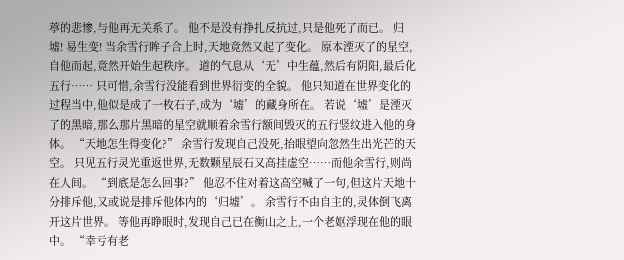葶的悲惨,与他再无关系了。 他不是没有挣扎反抗过,只是他死了而已。 归墟! 易生变! 当余雪行眸子合上时,天地竟然又起了变化。 原本湮灭了的星空,自他而起,竟然开始生起秩序。 道的气息从‘无’中生蕴,然后有阴阳,最后化五行…… 只可惜,余雪行没能看到世界衍变的全貌。 他只知道在世界变化的过程当中,他似是成了一枚石子,成为‘墟’的藏身所在。 若说‘墟’是湮灭了的黑暗,那么那片黑暗的星空就顺着余雪行额间毁灭的五行竖纹进入他的身体。 “天地怎生得变化?” 余雪行发现自己没死,抬眼望向忽然生出光芒的天空。 只见五行灵光重返世界,无数颗星辰石又高挂虚空……而他余雪行,则尚在人间。 “到底是怎么回事?” 他忍不住对着这高空喊了一句,但这片天地十分排斥他,又或说是排斥他体内的‘归墟’。 余雪行不由自主的,灵体倒飞离开这片世界。 等他再睁眼时,发现自己已在衡山之上,一个老妪浮现在他的眼中。 “幸亏有老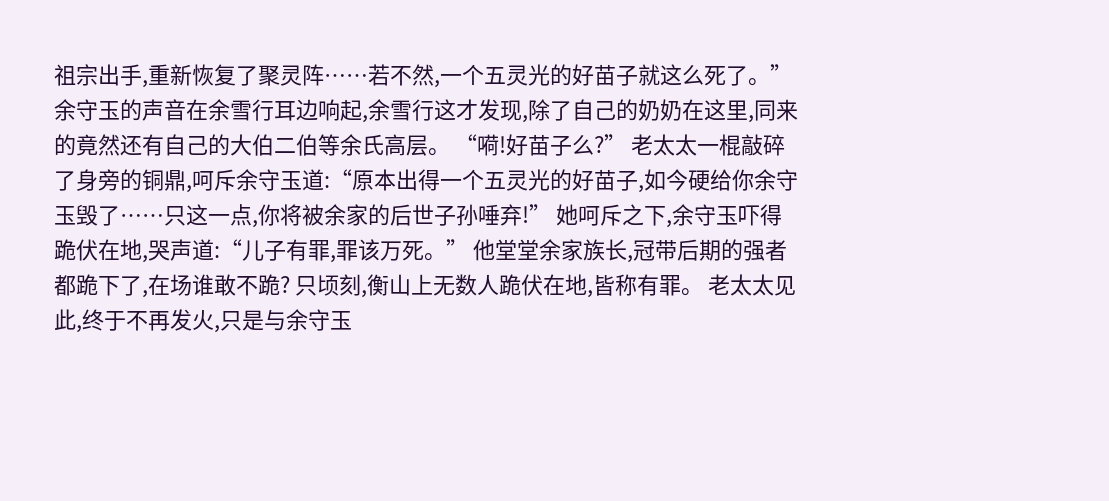祖宗出手,重新恢复了聚灵阵……若不然,一个五灵光的好苗子就这么死了。” 余守玉的声音在余雪行耳边响起,余雪行这才发现,除了自己的奶奶在这里,同来的竟然还有自己的大伯二伯等余氏高层。 “嗬!好苗子么?” 老太太一棍敲碎了身旁的铜鼎,呵斥余守玉道:“原本出得一个五灵光的好苗子,如今硬给你余守玉毁了……只这一点,你将被余家的后世子孙唾弃!” 她呵斥之下,余守玉吓得跪伏在地,哭声道:“儿子有罪,罪该万死。” 他堂堂余家族长,冠带后期的强者都跪下了,在场谁敢不跪? 只顷刻,衡山上无数人跪伏在地,皆称有罪。 老太太见此,终于不再发火,只是与余守玉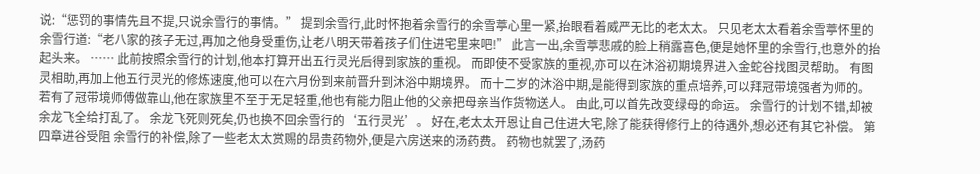说:“惩罚的事情先且不提,只说余雪行的事情。” 提到余雪行,此时怀抱着余雪行的余雪葶心里一紧,抬眼看着威严无比的老太太。 只见老太太看着余雪葶怀里的余雪行道:“老八家的孩子无过,再加之他身受重伤,让老八明天带着孩子们住进宅里来吧!” 此言一出,余雪葶悲戚的脸上稍露喜色,便是她怀里的余雪行,也意外的抬起头来。 …… 此前按照余雪行的计划,他本打算开出五行灵光后得到家族的重视。 而即使不受家族的重视,亦可以在沐浴初期境界进入金蛇谷找图灵帮助。 有图灵相助,再加上他五行灵光的修炼速度,他可以在六月份到来前晋升到沐浴中期境界。 而十二岁的沐浴中期,是能得到家族的重点培养,可以拜冠带境强者为师的。 若有了冠带境师傅做靠山,他在家族里不至于无足轻重,他也有能力阻止他的父亲把母亲当作货物送人。 由此,可以首先改变绿母的命运。 余雪行的计划不错,却被余龙飞全给打乱了。 余龙飞死则死矣,仍也换不回余雪行的‘五行灵光’。 好在,老太太开恩让自己住进大宅,除了能获得修行上的待遇外,想必还有其它补偿。 第四章进谷受阻 余雪行的补偿,除了一些老太太赏赐的昂贵药物外,便是六房送来的汤药费。 药物也就罢了,汤药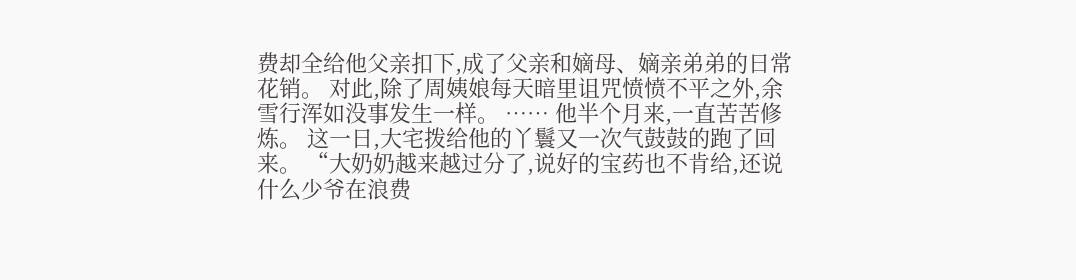费却全给他父亲扣下,成了父亲和嫡母、嫡亲弟弟的日常花销。 对此,除了周姨娘每天暗里诅咒愤愤不平之外,余雪行浑如没事发生一样。 …… 他半个月来,一直苦苦修炼。 这一日,大宅拨给他的丫鬟又一次气鼓鼓的跑了回来。 “大奶奶越来越过分了,说好的宝药也不肯给,还说什么少爷在浪费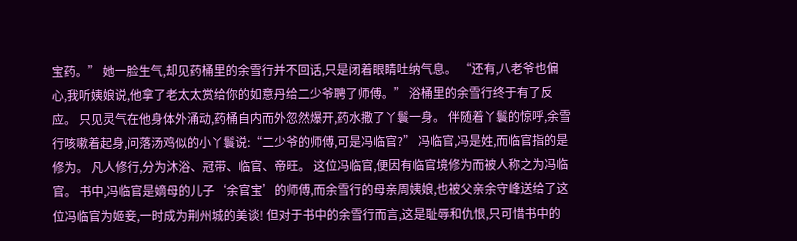宝药。” 她一脸生气,却见药桶里的余雪行并不回话,只是闭着眼睛吐纳气息。 “还有,八老爷也偏心,我听姨娘说,他拿了老太太赏给你的如意丹给二少爷聘了师傅。” 浴桶里的余雪行终于有了反应。 只见灵气在他身体外涌动,药桶自内而外忽然爆开,药水撒了丫鬟一身。 伴随着丫鬟的惊呼,余雪行咳嗽着起身,问落汤鸡似的小丫鬟说:“二少爷的师傅,可是冯临官?” 冯临官,冯是姓,而临官指的是修为。 凡人修行,分为沐浴、冠带、临官、帝旺。 这位冯临官,便因有临官境修为而被人称之为冯临官。 书中,冯临官是嫡母的儿子‘余官宝’的师傅,而余雪行的母亲周姨娘,也被父亲余守峰送给了这位冯临官为姬妾,一时成为荆州城的美谈! 但对于书中的余雪行而言,这是耻辱和仇恨,只可惜书中的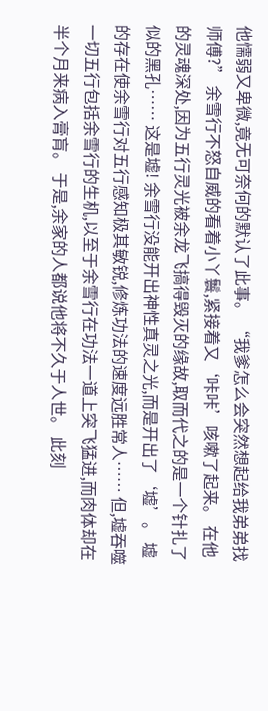他懦弱又卑微,竟无可奈何的默认了此事。 “我爹怎么会突然想起给我弟弟找师傅?” 余雪行不怒自威的看着小丫鬟,紧接着又‘咔咔’咳嗽了起来。 在他的灵魂深处,因为五行灵光被余龙飞搞得毁灭的缘故,取而代之的是一个针扎了似的黑孔…… 这是墟! 余雪行没能开出神性真灵之光,而是开出了‘墟’。 墟的存在使余雪行对五行感知极其敏锐,修炼功法的速度远胜常人…… 但,墟吞噬一切五行包括余雪行的生机,以至于余雪行在功法一道上突飞猛进,而肉体却在半个月来病入膏肓。 于是,余家的人都说他将不久于人世。 此刻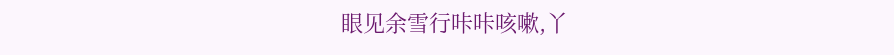眼见余雪行咔咔咳嗽,丫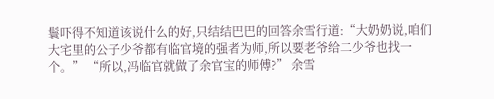鬟吓得不知道该说什么的好,只结结巴巴的回答余雪行道:“大奶奶说,咱们大宅里的公子少爷都有临官境的强者为师,所以要老爷给二少爷也找一个。” “所以,冯临官就做了余官宝的师傅?” 余雪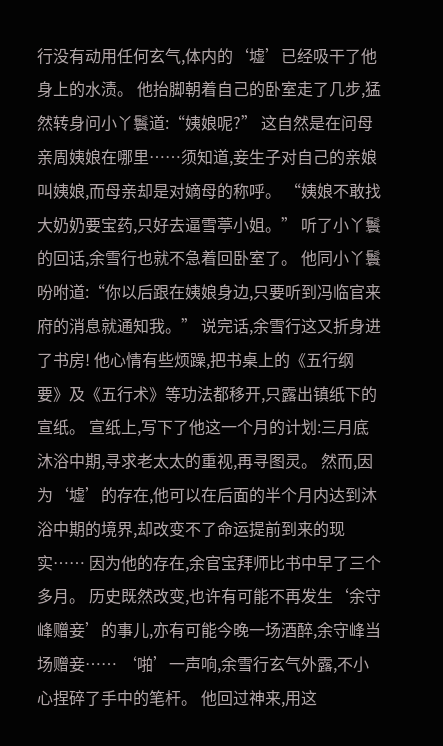行没有动用任何玄气,体内的‘墟’已经吸干了他身上的水渍。 他抬脚朝着自己的卧室走了几步,猛然转身问小丫鬟道:“姨娘呢?” 这自然是在问母亲周姨娘在哪里……须知道,妾生子对自己的亲娘叫姨娘,而母亲却是对嫡母的称呼。 “姨娘不敢找大奶奶要宝药,只好去逼雪葶小姐。” 听了小丫鬟的回话,余雪行也就不急着回卧室了。 他同小丫鬟吩咐道:“你以后跟在姨娘身边,只要听到冯临官来府的消息就通知我。” 说完话,余雪行这又折身进了书房! 他心情有些烦躁,把书桌上的《五行纲要》及《五行术》等功法都移开,只露出镇纸下的宣纸。 宣纸上,写下了他这一个月的计划:三月底沐浴中期,寻求老太太的重视,再寻图灵。 然而,因为‘墟’的存在,他可以在后面的半个月内达到沐浴中期的境界,却改变不了命运提前到来的现实…… 因为他的存在,余官宝拜师比书中早了三个多月。 历史既然改变,也许有可能不再发生‘余守峰赠妾’的事儿,亦有可能今晚一场酒醉,余守峰当场赠妾…… ‘啪’一声响,余雪行玄气外露,不小心捏碎了手中的笔杆。 他回过神来,用这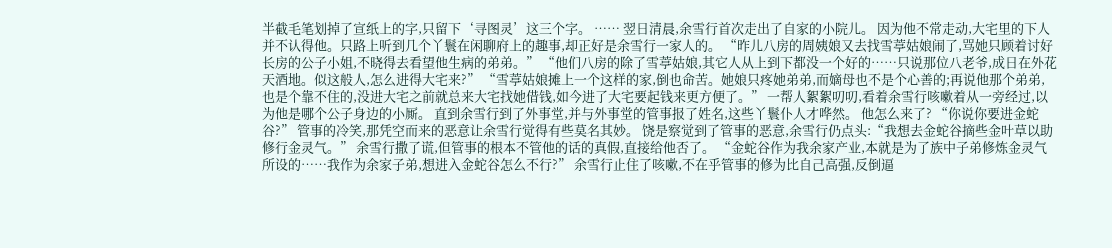半截毛笔划掉了宣纸上的字,只留下‘寻图灵’这三个字。 …… 翌日清晨,余雪行首次走出了自家的小院儿。 因为他不常走动,大宅里的下人并不认得他。只路上听到几个丫鬟在闲聊府上的趣事,却正好是余雪行一家人的。 “昨儿八房的周姨娘又去找雪葶姑娘闹了,骂她只顾着讨好长房的公子小姐,不晓得去看望他生病的弟弟。” “他们八房的除了雪葶姑娘,其它人从上到下都没一个好的……只说那位八老爷,成日在外花天酒地。似这般人,怎么进得大宅来?” “雪葶姑娘摊上一个这样的家,倒也命苦。她娘只疼她弟弟,而嫡母也不是个心善的;再说他那个弟弟,也是个靠不住的,没进大宅之前就总来大宅找她借钱,如今进了大宅要起钱来更方便了。” 一帮人絮絮叨叨,看着余雪行咳嗽着从一旁经过,以为他是哪个公子身边的小厮。 直到余雪行到了外事堂,并与外事堂的管事报了姓名,这些丫鬟仆人才哗然。 他怎么来了? “你说你要进金蛇谷?” 管事的冷笑,那凭空而来的恶意让余雪行觉得有些莫名其妙。 饶是察觉到了管事的恶意,余雪行仍点头:“我想去金蛇谷摘些金叶草以助修行金灵气。” 余雪行撒了谎,但管事的根本不管他的话的真假,直接给他否了。 “金蛇谷作为我余家产业,本就是为了族中子弟修炼金灵气所设的……我作为余家子弟,想进入金蛇谷怎么不行?” 余雪行止住了咳嗽,不在乎管事的修为比自己高强,反倒逼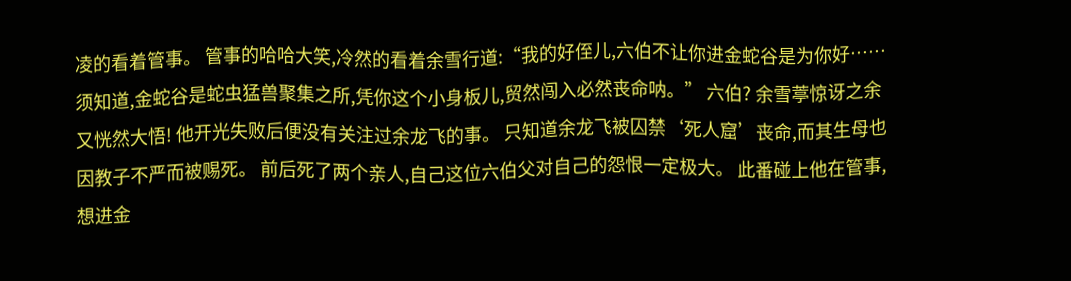凌的看着管事。 管事的哈哈大笑,冷然的看着余雪行道:“我的好侄儿,六伯不让你进金蛇谷是为你好……须知道,金蛇谷是蛇虫猛兽聚集之所,凭你这个小身板儿,贸然闯入必然丧命呐。” 六伯? 余雪葶惊讶之余又恍然大悟! 他开光失败后便没有关注过余龙飞的事。 只知道余龙飞被囚禁‘死人窟’丧命,而其生母也因教子不严而被赐死。 前后死了两个亲人,自己这位六伯父对自己的怨恨一定极大。 此番碰上他在管事,想进金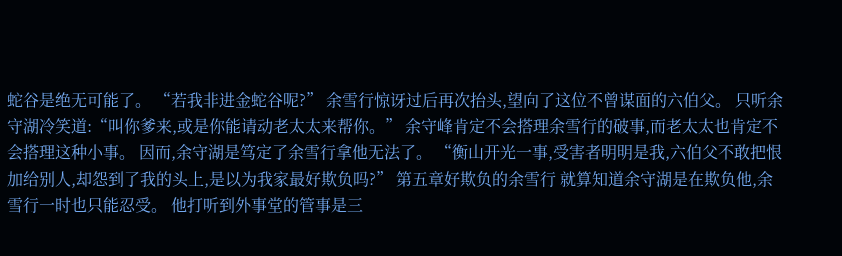蛇谷是绝无可能了。 “若我非进金蛇谷呢?” 余雪行惊讶过后再次抬头,望向了这位不曾谋面的六伯父。 只听余守湖冷笑道:“叫你爹来,或是你能请动老太太来帮你。” 余守峰肯定不会搭理余雪行的破事,而老太太也肯定不会搭理这种小事。 因而,余守湖是笃定了余雪行拿他无法了。 “衡山开光一事,受害者明明是我,六伯父不敢把恨加给别人,却怨到了我的头上,是以为我家最好欺负吗?” 第五章好欺负的余雪行 就算知道余守湖是在欺负他,余雪行一时也只能忍受。 他打听到外事堂的管事是三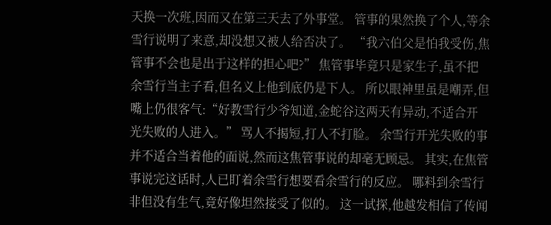天换一次班,因而又在第三天去了外事堂。 管事的果然换了个人,等余雪行说明了来意,却没想又被人给否决了。 “我六伯父是怕我受伤,焦管事不会也是出于这样的担心吧?” 焦管事毕竟只是家生子,虽不把余雪行当主子看,但名义上他到底仍是下人。 所以眼神里虽是嘲弄,但嘴上仍很客气:“好教雪行少爷知道,金蛇谷这两天有异动,不适合开光失败的人进入。” 骂人不揭短,打人不打脸。 余雪行开光失败的事并不适合当着他的面说,然而这焦管事说的却毫无顾忌。 其实,在焦管事说完这话时,人已盯着余雪行想要看余雪行的反应。 哪料到余雪行非但没有生气,竟好像坦然接受了似的。 这一试探,他越发相信了传闻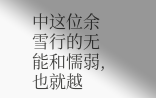中这位余雪行的无能和懦弱,也就越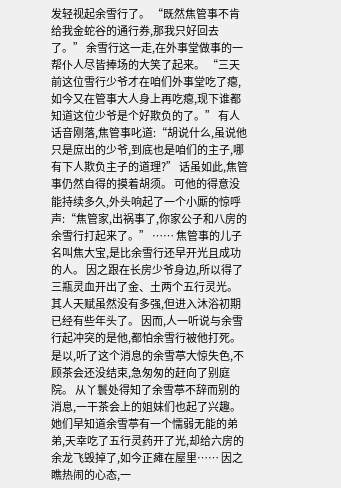发轻视起余雪行了。 “既然焦管事不肯给我金蛇谷的通行券,那我只好回去了。” 余雪行这一走,在外事堂做事的一帮仆人尽皆捧场的大笑了起来。 “三天前这位雪行少爷才在咱们外事堂吃了瘪,如今又在管事大人身上再吃瘪,现下谁都知道这位少爷是个好欺负的了。” 有人话音刚落,焦管事叱道:“胡说什么,虽说他只是庶出的少爷,到底也是咱们的主子,哪有下人欺负主子的道理?” 话虽如此,焦管事仍然自得的摸着胡须。 可他的得意没能持续多久,外头响起了一个小厮的惊呼声:“焦管家,出祸事了,你家公子和八房的余雪行打起来了。” …… 焦管事的儿子名叫焦大宝,是比余雪行还早开光且成功的人。 因之跟在长房少爷身边,所以得了三瓶灵血开出了金、土两个五行灵光。 其人天赋虽然没有多强,但进入沐浴初期已经有些年头了。 因而,人一听说与余雪行起冲突的是他,都怕余雪行被他打死。 是以,听了这个消息的余雪葶大惊失色,不顾茶会还没结束,急匆匆的赶向了别庭院。 从丫鬟处得知了余雪葶不辞而别的消息,一干茶会上的姐妹们也起了兴趣。 她们早知道余雪葶有一个懦弱无能的弟弟,天幸吃了五行灵药开了光,却给六房的余龙飞毁掉了,如今正瘫在屋里…… 因之瞧热闹的心态,一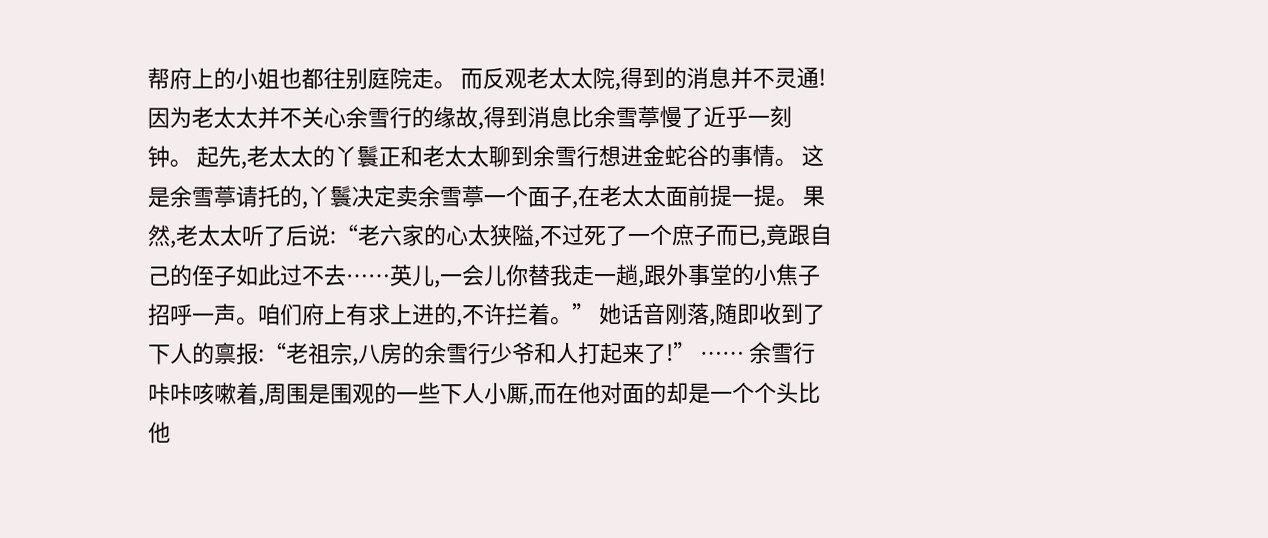帮府上的小姐也都往别庭院走。 而反观老太太院,得到的消息并不灵通! 因为老太太并不关心余雪行的缘故,得到消息比余雪葶慢了近乎一刻钟。 起先,老太太的丫鬟正和老太太聊到余雪行想进金蛇谷的事情。 这是余雪葶请托的,丫鬟决定卖余雪葶一个面子,在老太太面前提一提。 果然,老太太听了后说:“老六家的心太狭隘,不过死了一个庶子而已,竟跟自己的侄子如此过不去……英儿,一会儿你替我走一趟,跟外事堂的小焦子招呼一声。咱们府上有求上进的,不许拦着。” 她话音刚落,随即收到了下人的禀报:“老祖宗,八房的余雪行少爷和人打起来了!” …… 余雪行咔咔咳嗽着,周围是围观的一些下人小厮,而在他对面的却是一个个头比他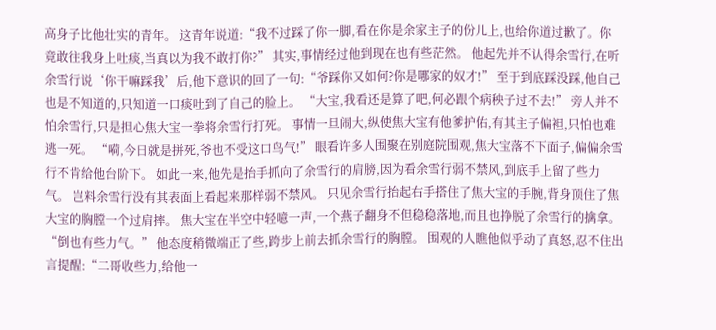高身子比他壮实的青年。 这青年说道:“我不过踩了你一脚,看在你是余家主子的份儿上,也给你道过歉了。你竟敢往我身上吐痰,当真以为我不敢打你?” 其实,事情经过他到现在也有些茫然。 他起先并不认得余雪行,在听余雪行说‘你干嘛踩我’后,他下意识的回了一句:“爷踩你又如何?你是哪家的奴才!” 至于到底踩没踩,他自己也是不知道的,只知道一口痰吐到了自己的脸上。 “大宝,我看还是算了吧,何必跟个病秧子过不去!” 旁人并不怕余雪行,只是担心焦大宝一拳将余雪行打死。 事情一旦闹大,纵使焦大宝有他爹护佑,有其主子偏袒,只怕也难逃一死。 “嗬,今日就是拼死,爷也不受这口鸟气!” 眼看许多人围聚在别庭院围观,焦大宝落不下面子,偏偏余雪行不肯给他台阶下。 如此一来,他先是抬手抓向了余雪行的肩膀,因为看余雪行弱不禁风,到底手上留了些力气。 岂料余雪行没有其表面上看起来那样弱不禁风。 只见余雪行抬起右手搭住了焦大宝的手腕,背身顶住了焦大宝的胸膛一个过肩摔。 焦大宝在半空中轻噫一声,一个燕子翻身不但稳稳落地,而且也挣脱了余雪行的擒拿。 “倒也有些力气。” 他态度稍微端正了些,跨步上前去抓余雪行的胸膛。 围观的人瞧他似乎动了真怒,忍不住出言提醒:“二哥收些力,给他一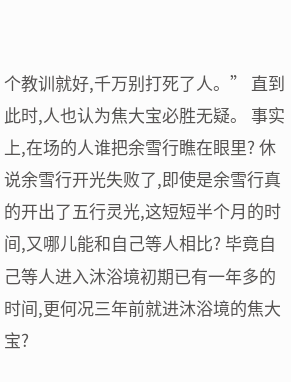个教训就好,千万别打死了人。” 直到此时,人也认为焦大宝必胜无疑。 事实上,在场的人谁把余雪行瞧在眼里? 休说余雪行开光失败了,即使是余雪行真的开出了五行灵光,这短短半个月的时间,又哪儿能和自己等人相比? 毕竟自己等人进入沐浴境初期已有一年多的时间,更何况三年前就进沐浴境的焦大宝?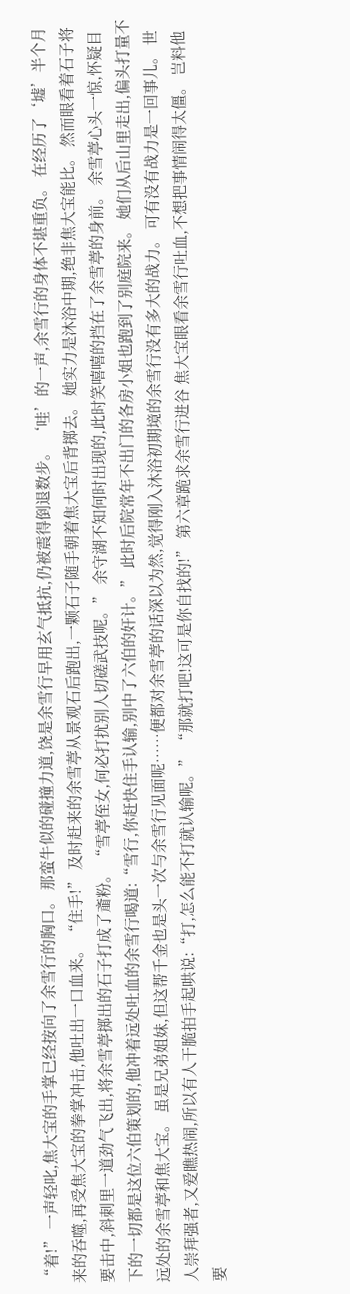“着!” 一声轻叱,焦大宝的手掌已经按向了余雪行的胸口。 那蛮牛似的碰撞力道,饶是余雪行早用玄气抵抗,仍被震得倒退数步。 ‘哇’的一声,余雪行的身体不堪重负。 在经历了‘墟’半个月来的吞噬,再受焦大宝的拳掌冲击,他吐出一口血来。 “住手!” 及时赶来的余雪葶从景观石后跑出,一颗石子随手朝着焦大宝后背掷去。 她实力是沐浴中期,绝非焦大宝能比。 然而眼看着石子将要击中,斜刺里一道劲气飞出,将余雪葶掷出的石子打成了齑粉。 “雪葶侄女,何必打扰别人切磋武技呢。” 余守湖不知何时出现的,此时笑嘻嘻的挡在了余雪葶的身前。 余雪葶心头一惊,怀疑目下的一切都是这位六伯策划的,他冲着远处吐血的余雪行喝道:“雪行,你赶快住手认输,别中了六伯的奸计。” 此时后院常年不出门的各房小姐也跑到了别庭院来。 她们从后山里走出,偏头打量不远处的余雪葶和焦大宝。 虽是兄弟姐妹,但这帮千金也是头一次与余雪行见面呢……便都对余雪葶的话深以为然,觉得刚入沐浴初期境的余雪行没有多大的战力。 可有没有战力是一回事儿。 世人崇拜强者,又爱瞧热闹,所以有人干脆拍手起哄说:“打,怎么能不打就认输呢。” “那就打吧!这可是你自找的!” 第六章跪求余雪行进谷 焦大宝眼看余雪行吐血,不想把事情闹得太僵。 岂料他要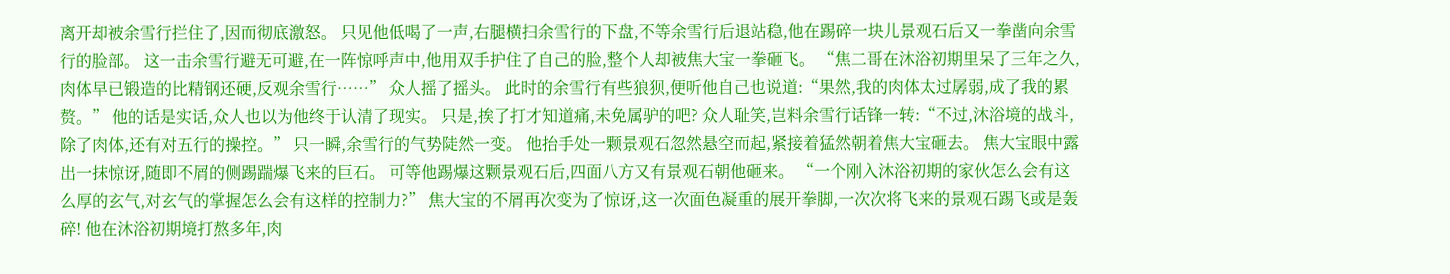离开却被余雪行拦住了,因而彻底激怒。 只见他低喝了一声,右腿横扫余雪行的下盘,不等余雪行后退站稳,他在踢碎一块儿景观石后又一拳凿向余雪行的脸部。 这一击余雪行避无可避,在一阵惊呼声中,他用双手护住了自己的脸,整个人却被焦大宝一拳砸飞。 “焦二哥在沐浴初期里呆了三年之久,肉体早已锻造的比精钢还硬,反观余雪行……” 众人摇了摇头。 此时的余雪行有些狼狈,便听他自己也说道:“果然,我的肉体太过孱弱,成了我的累赘。” 他的话是实话,众人也以为他终于认清了现实。 只是,挨了打才知道痛,未免属驴的吧? 众人耻笑,岂料余雪行话锋一转:“不过,沐浴境的战斗,除了肉体,还有对五行的操控。” 只一瞬,余雪行的气势陡然一变。 他抬手处一颗景观石忽然悬空而起,紧接着猛然朝着焦大宝砸去。 焦大宝眼中露出一抹惊讶,随即不屑的侧踢踹爆飞来的巨石。 可等他踢爆这颗景观石后,四面八方又有景观石朝他砸来。 “一个刚入沐浴初期的家伙怎么会有这么厚的玄气,对玄气的掌握怎么会有这样的控制力?” 焦大宝的不屑再次变为了惊讶,这一次面色凝重的展开拳脚,一次次将飞来的景观石踢飞或是轰碎! 他在沐浴初期境打熬多年,肉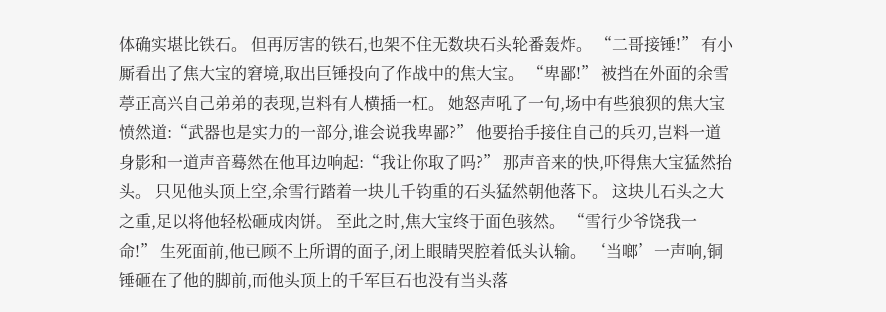体确实堪比铁石。 但再厉害的铁石,也架不住无数块石头轮番轰炸。 “二哥接锤!” 有小厮看出了焦大宝的窘境,取出巨锤投向了作战中的焦大宝。 “卑鄙!” 被挡在外面的余雪葶正高兴自己弟弟的表现,岂料有人横插一杠。 她怒声吼了一句,场中有些狼狈的焦大宝愤然道:“武器也是实力的一部分,谁会说我卑鄙?” 他要抬手接住自己的兵刃,岂料一道身影和一道声音蓦然在他耳边响起:“我让你取了吗?” 那声音来的快,吓得焦大宝猛然抬头。 只见他头顶上空,余雪行踏着一块儿千钧重的石头猛然朝他落下。 这块儿石头之大之重,足以将他轻松砸成肉饼。 至此之时,焦大宝终于面色骇然。 “雪行少爷饶我一命!” 生死面前,他已顾不上所谓的面子,闭上眼睛哭腔着低头认输。 ‘当啷’一声响,铜锤砸在了他的脚前,而他头顶上的千军巨石也没有当头落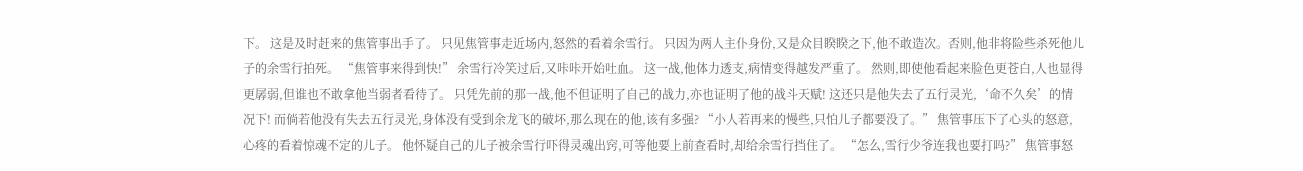下。 这是及时赶来的焦管事出手了。 只见焦管事走近场内,怒然的看着余雪行。 只因为两人主仆身份,又是众目睽睽之下,他不敢造次。否则,他非将险些杀死他儿子的余雪行拍死。 “焦管事来得到快!” 余雪行冷笑过后,又咔咔开始吐血。 这一战,他体力透支,病情变得越发严重了。 然则,即使他看起来脸色更苍白,人也显得更孱弱,但谁也不敢拿他当弱者看待了。 只凭先前的那一战,他不但证明了自己的战力,亦也证明了他的战斗天赋! 这还只是他失去了五行灵光,‘命不久矣’的情况下! 而倘若他没有失去五行灵光,身体没有受到余龙飞的破坏,那么现在的他,该有多强? “小人若再来的慢些,只怕儿子都要没了。” 焦管事压下了心头的怒意,心疼的看着惊魂不定的儿子。 他怀疑自己的儿子被余雪行吓得灵魂出窍,可等他要上前查看时,却给余雪行挡住了。 “怎么,雪行少爷连我也要打吗?” 焦管事怒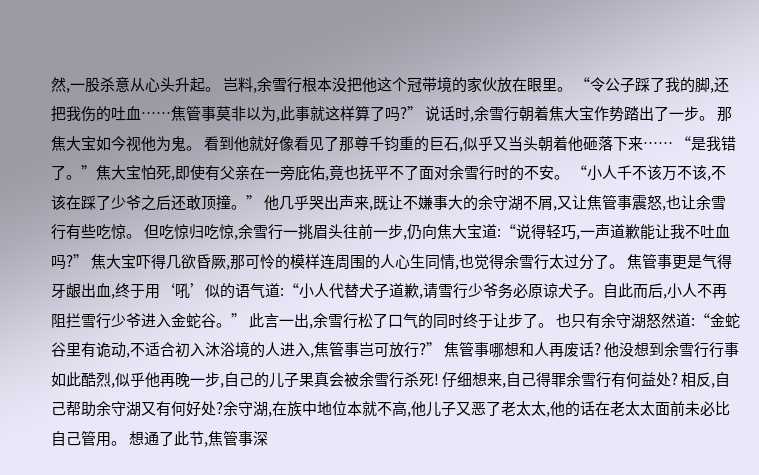然,一股杀意从心头升起。 岂料,余雪行根本没把他这个冠带境的家伙放在眼里。 “令公子踩了我的脚,还把我伤的吐血……焦管事莫非以为,此事就这样算了吗?” 说话时,余雪行朝着焦大宝作势踏出了一步。 那焦大宝如今视他为鬼。 看到他就好像看见了那尊千钧重的巨石,似乎又当头朝着他砸落下来…… “是我错了。”焦大宝怕死,即使有父亲在一旁庇佑,竟也抚平不了面对余雪行时的不安。 “小人千不该万不该,不该在踩了少爷之后还敢顶撞。” 他几乎哭出声来,既让不嫌事大的余守湖不屑,又让焦管事震怒,也让余雪行有些吃惊。 但吃惊归吃惊,余雪行一挑眉头往前一步,仍向焦大宝道:“说得轻巧,一声道歉能让我不吐血吗?” 焦大宝吓得几欲昏厥,那可怜的模样连周围的人心生同情,也觉得余雪行太过分了。 焦管事更是气得牙龈出血,终于用‘吼’似的语气道:“小人代替犬子道歉,请雪行少爷务必原谅犬子。自此而后,小人不再阻拦雪行少爷进入金蛇谷。” 此言一出,余雪行松了口气的同时终于让步了。 也只有余守湖怒然道:“金蛇谷里有诡动,不适合初入沐浴境的人进入,焦管事岂可放行?” 焦管事哪想和人再废话? 他没想到余雪行行事如此酷烈,似乎他再晚一步,自己的儿子果真会被余雪行杀死! 仔细想来,自己得罪余雪行有何益处? 相反,自己帮助余守湖又有何好处?余守湖,在族中地位本就不高,他儿子又恶了老太太,他的话在老太太面前未必比自己管用。 想通了此节,焦管事深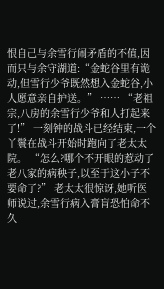恨自己与余雪行闹矛盾的不值,因而只与余守湖道:“金蛇谷里有诡动,但雪行少爷既然想入金蛇谷,小人愿意亲自护送。” …… “老祖宗,八房的余雪行少爷和人打起来了!” 一刻钟的战斗已经结束,一个丫鬟在战斗开始时跑向了老太太院。 “怎么?哪个不开眼的惹动了老八家的病秧子,以至于这小子不要命了?” 老太太很惊讶,她听医师说过,余雪行病入膏肓恐怕命不久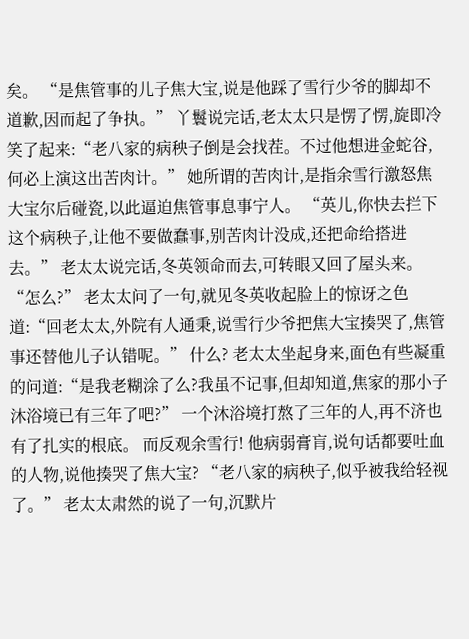矣。 “是焦管事的儿子焦大宝,说是他踩了雪行少爷的脚却不道歉,因而起了争执。” 丫鬟说完话,老太太只是愣了愣,旋即冷笑了起来:“老八家的病秧子倒是会找茬。不过他想进金蛇谷,何必上演这出苦肉计。” 她所谓的苦肉计,是指余雪行激怒焦大宝尔后碰瓷,以此逼迫焦管事息事宁人。 “英儿,你快去拦下这个病秧子,让他不要做蠢事,别苦肉计没成,还把命给搭进去。” 老太太说完话,冬英领命而去,可转眼又回了屋头来。 “怎么?” 老太太问了一句,就见冬英收起脸上的惊讶之色道:“回老太太,外院有人通秉,说雪行少爷把焦大宝揍哭了,焦管事还替他儿子认错呢。” 什么? 老太太坐起身来,面色有些凝重的问道:“是我老糊涂了么?我虽不记事,但却知道,焦家的那小子沐浴境已有三年了吧?” 一个沐浴境打熬了三年的人,再不济也有了扎实的根底。 而反观余雪行! 他病弱膏肓,说句话都要吐血的人物,说他揍哭了焦大宝? “老八家的病秧子,似乎被我给轻视了。” 老太太肃然的说了一句,沉默片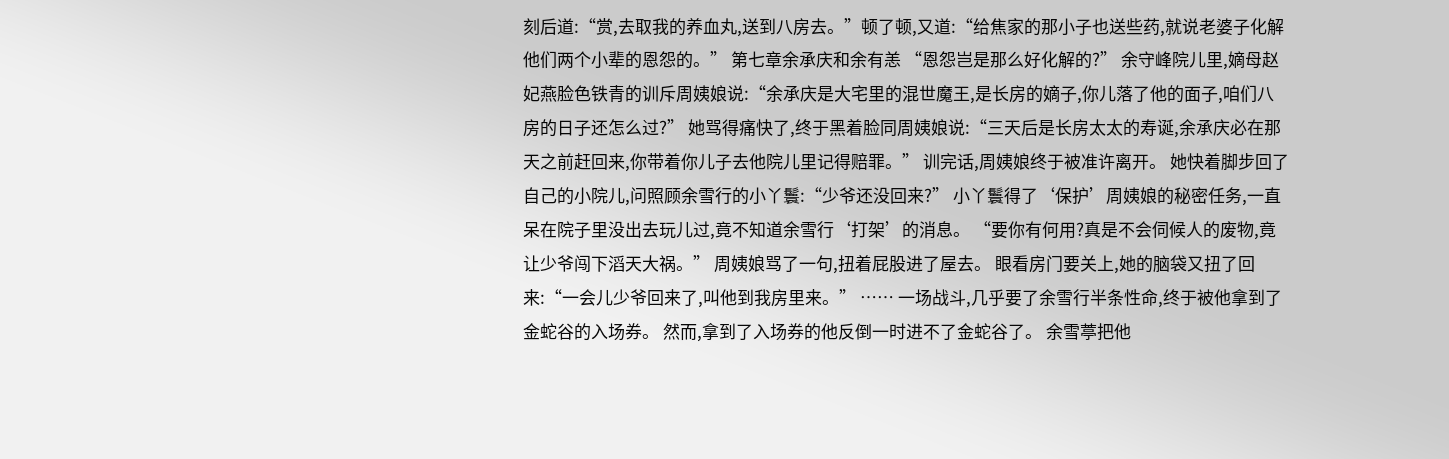刻后道:“赏,去取我的养血丸,送到八房去。”顿了顿,又道:“给焦家的那小子也送些药,就说老婆子化解他们两个小辈的恩怨的。” 第七章余承庆和余有恙 “恩怨岂是那么好化解的?” 余守峰院儿里,嫡母赵妃燕脸色铁青的训斥周姨娘说:“余承庆是大宅里的混世魔王,是长房的嫡子,你儿落了他的面子,咱们八房的日子还怎么过?” 她骂得痛快了,终于黑着脸同周姨娘说:“三天后是长房太太的寿诞,余承庆必在那天之前赶回来,你带着你儿子去他院儿里记得赔罪。” 训完话,周姨娘终于被准许离开。 她快着脚步回了自己的小院儿,问照顾余雪行的小丫鬟:“少爷还没回来?” 小丫鬟得了‘保护’周姨娘的秘密任务,一直呆在院子里没出去玩儿过,竟不知道余雪行‘打架’的消息。 “要你有何用?真是不会伺候人的废物,竟让少爷闯下滔天大祸。” 周姨娘骂了一句,扭着屁股进了屋去。 眼看房门要关上,她的脑袋又扭了回来:“一会儿少爷回来了,叫他到我房里来。” …… 一场战斗,几乎要了余雪行半条性命,终于被他拿到了金蛇谷的入场券。 然而,拿到了入场券的他反倒一时进不了金蛇谷了。 余雪葶把他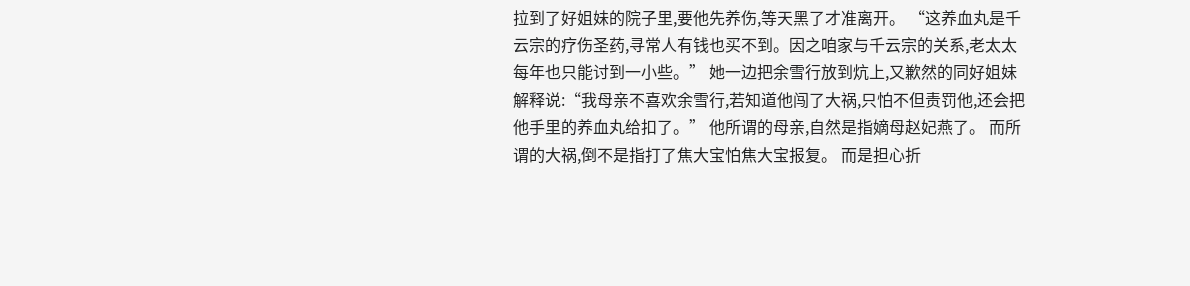拉到了好姐妹的院子里,要他先养伤,等天黑了才准离开。 “这养血丸是千云宗的疗伤圣药,寻常人有钱也买不到。因之咱家与千云宗的关系,老太太每年也只能讨到一小些。” 她一边把余雪行放到炕上,又歉然的同好姐妹解释说:“我母亲不喜欢余雪行,若知道他闯了大祸,只怕不但责罚他,还会把他手里的养血丸给扣了。” 他所谓的母亲,自然是指嫡母赵妃燕了。 而所谓的大祸,倒不是指打了焦大宝怕焦大宝报复。 而是担心折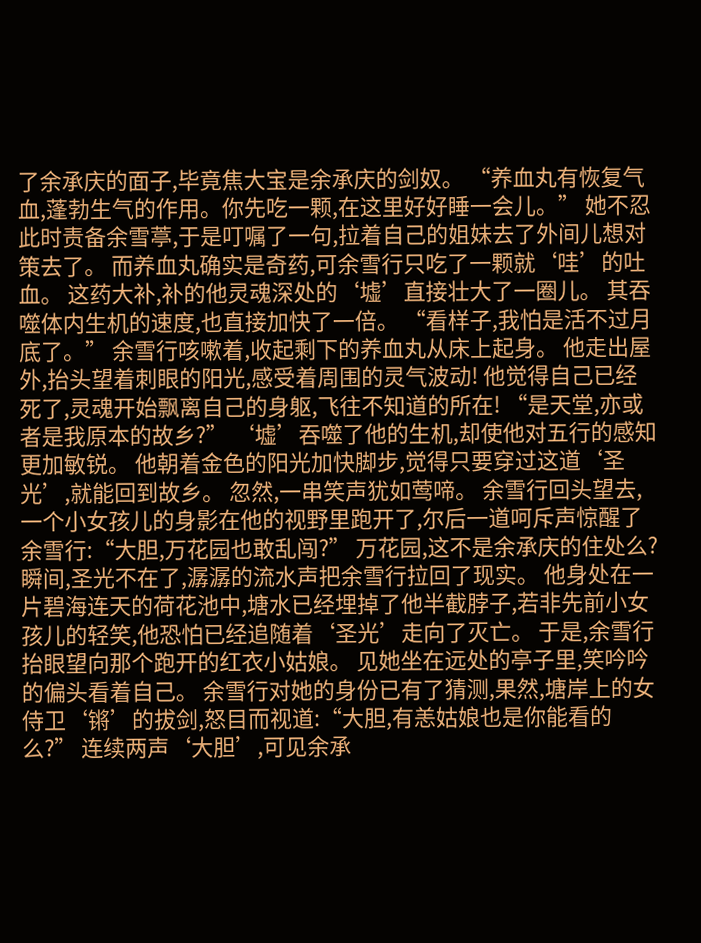了余承庆的面子,毕竟焦大宝是余承庆的剑奴。 “养血丸有恢复气血,蓬勃生气的作用。你先吃一颗,在这里好好睡一会儿。” 她不忍此时责备余雪葶,于是叮嘱了一句,拉着自己的姐妹去了外间儿想对策去了。 而养血丸确实是奇药,可余雪行只吃了一颗就‘哇’的吐血。 这药大补,补的他灵魂深处的‘墟’直接壮大了一圈儿。 其吞噬体内生机的速度,也直接加快了一倍。 “看样子,我怕是活不过月底了。” 余雪行咳嗽着,收起剩下的养血丸从床上起身。 他走出屋外,抬头望着刺眼的阳光,感受着周围的灵气波动! 他觉得自己已经死了,灵魂开始飘离自己的身躯,飞往不知道的所在! “是天堂,亦或者是我原本的故乡?” ‘墟’吞噬了他的生机,却使他对五行的感知更加敏锐。 他朝着金色的阳光加快脚步,觉得只要穿过这道‘圣光’,就能回到故乡。 忽然,一串笑声犹如莺啼。 余雪行回头望去,一个小女孩儿的身影在他的视野里跑开了,尔后一道呵斥声惊醒了余雪行:“大胆,万花园也敢乱闯?” 万花园,这不是余承庆的住处么? 瞬间,圣光不在了,潺潺的流水声把余雪行拉回了现实。 他身处在一片碧海连天的荷花池中,塘水已经埋掉了他半截脖子,若非先前小女孩儿的轻笑,他恐怕已经追随着‘圣光’走向了灭亡。 于是,余雪行抬眼望向那个跑开的红衣小姑娘。 见她坐在远处的亭子里,笑吟吟的偏头看着自己。 余雪行对她的身份已有了猜测,果然,塘岸上的女侍卫‘锵’的拔剑,怒目而视道:“大胆,有恙姑娘也是你能看的么?” 连续两声‘大胆’,可见余承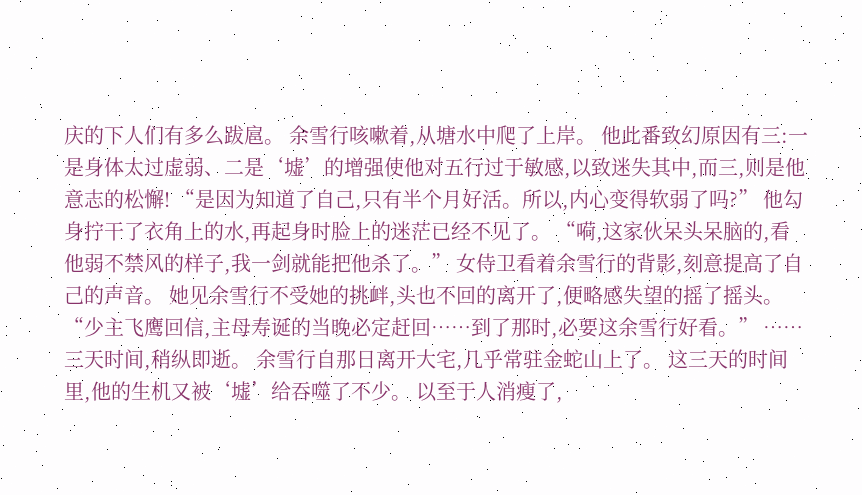庆的下人们有多么跋扈。 余雪行咳嗽着,从塘水中爬了上岸。 他此番致幻原因有三:一是身体太过虚弱、二是‘墟’的增强使他对五行过于敏感,以致迷失其中,而三,则是他意志的松懈! “是因为知道了自己,只有半个月好活。所以,内心变得软弱了吗?” 他勾身拧干了衣角上的水,再起身时脸上的迷茫已经不见了。 “嗬,这家伙呆头呆脑的,看他弱不禁风的样子,我一剑就能把他杀了。” 女侍卫看着余雪行的背影,刻意提高了自己的声音。 她见余雪行不受她的挑衅,头也不回的离开了,便略感失望的摇了摇头。 “少主飞鹰回信,主母寿诞的当晚必定赶回……到了那时,必要这余雪行好看。” …… 三天时间,稍纵即逝。 余雪行自那日离开大宅,几乎常驻金蛇山上了。 这三天的时间里,他的生机又被‘墟’给吞噬了不少。 以至于人消瘦了,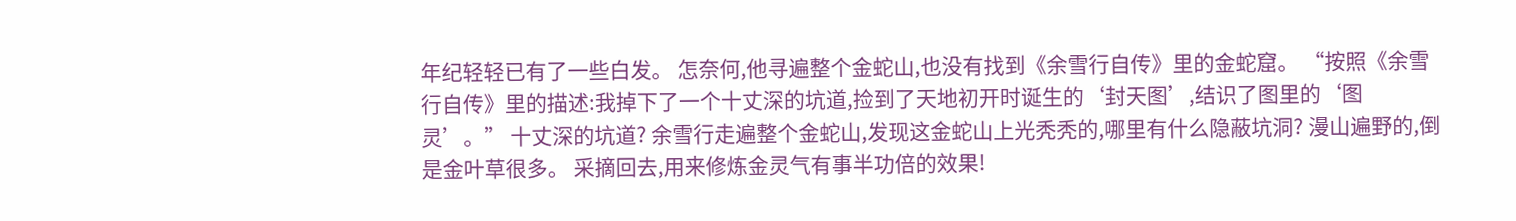年纪轻轻已有了一些白发。 怎奈何,他寻遍整个金蛇山,也没有找到《余雪行自传》里的金蛇窟。 “按照《余雪行自传》里的描述:我掉下了一个十丈深的坑道,捡到了天地初开时诞生的‘封天图’,结识了图里的‘图灵’。” 十丈深的坑道? 余雪行走遍整个金蛇山,发现这金蛇山上光秃秃的,哪里有什么隐蔽坑洞? 漫山遍野的,倒是金叶草很多。 采摘回去,用来修炼金灵气有事半功倍的效果!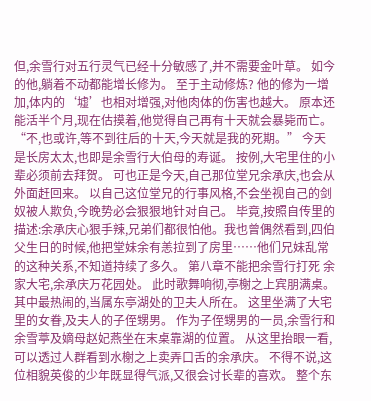但,余雪行对五行灵气已经十分敏感了,并不需要金叶草。 如今的他,躺着不动都能增长修为。 至于主动修炼? 他的修为一增加,体内的‘墟’也相对增强,对他肉体的伤害也越大。 原本还能活半个月,现在估摸着,他觉得自己再有十天就会暴毙而亡。 “不,也或许,等不到往后的十天,今天就是我的死期。” 今天是长房太太,也即是余雪行大伯母的寿诞。 按例,大宅里住的小辈必须前去拜贺。 可也正是今天,自己那位堂兄余承庆,也会从外面赶回来。 以自己这位堂兄的行事风格,不会坐视自己的剑奴被人欺负,今晚势必会狠狠地针对自己。 毕竟,按照自传里的描述:余承庆心狠手辣,兄弟们都很怕他。我也曾偶然看到,四伯父生日的时候,他把堂妹余有恙拉到了房里……他们兄妹乱常的这种关系,不知道持续了多久。 第八章不能把余雪行打死 余家大宅,余承庆万花园处。 此时歌舞响彻,亭榭之上宾朋满桌。 其中最热闹的,当属东亭湖处的卫夫人所在。 这里坐满了大宅里的女眷,及夫人的子侄甥男。 作为子侄甥男的一员,余雪行和余雪葶及嫡母赵妃燕坐在末桌靠湖的位置。 从这里抬眼一看,可以透过人群看到水榭之上卖弄口舌的余承庆。 不得不说,这位相貌英俊的少年既显得气派,又很会讨长辈的喜欢。 整个东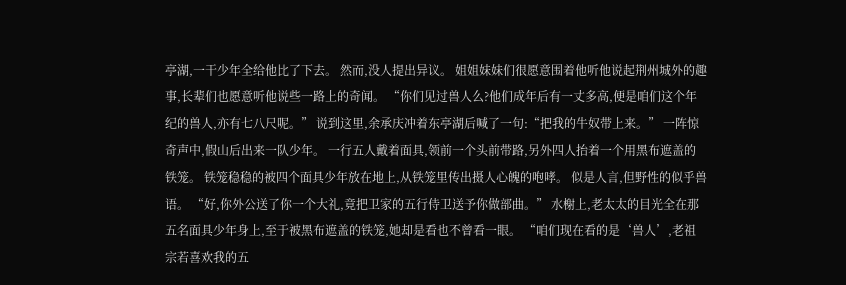亭湖,一干少年全给他比了下去。 然而,没人提出异议。 姐姐妹妹们很愿意围着他听他说起荆州城外的趣事,长辈们也愿意听他说些一路上的奇闻。 “你们见过兽人么?他们成年后有一丈多高,便是咱们这个年纪的兽人,亦有七八尺呢。” 说到这里,余承庆冲着东亭湖后喊了一句:“把我的牛奴带上来。” 一阵惊奇声中,假山后出来一队少年。 一行五人戴着面具,领前一个头前带路,另外四人抬着一个用黑布遮盖的铁笼。 铁笼稳稳的被四个面具少年放在地上,从铁笼里传出摄人心魄的咆哮。 似是人言,但野性的似乎兽语。 “好,你外公送了你一个大礼,竟把卫家的五行侍卫送予你做部曲。” 水榭上,老太太的目光全在那五名面具少年身上,至于被黑布遮盖的铁笼,她却是看也不曾看一眼。 “咱们现在看的是‘兽人’,老祖宗若喜欢我的五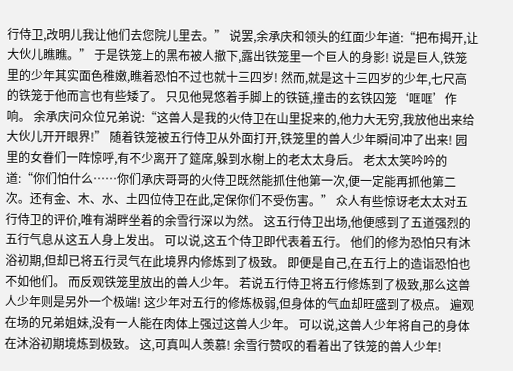行侍卫,改明儿我让他们去您院儿里去。” 说罢,余承庆和领头的红面少年道:“把布揭开,让大伙儿瞧瞧。” 于是铁笼上的黑布被人撤下,露出铁笼里一个巨人的身影! 说是巨人,铁笼里的少年其实面色稚嫩,瞧着恐怕不过也就十三四岁! 然而,就是这十三四岁的少年,七尺高的铁笼于他而言也有些矮了。 只见他晃悠着手脚上的铁链,撞击的玄铁囚笼‘哐哐’作响。 余承庆问众位兄弟说:“这兽人是我的火侍卫在山里捉来的,他力大无穷,我放他出来给大伙儿开开眼界!” 随着铁笼被五行侍卫从外面打开,铁笼里的兽人少年瞬间冲了出来! 园里的女眷们一阵惊呼,有不少离开了筵席,躲到水榭上的老太太身后。 老太太笑吟吟的道:“你们怕什么……你们承庆哥哥的火侍卫既然能抓住他第一次,便一定能再抓他第二次。还有金、木、水、土四位侍卫在此,定保你们不受伤害。” 众人有些惊讶老太太对五行侍卫的评价,唯有湖畔坐着的余雪行深以为然。 这五行侍卫出场,他便感到了五道强烈的五行气息从这五人身上发出。 可以说,这五个侍卫即代表着五行。 他们的修为恐怕只有沐浴初期,但却已将五行灵气在此境界内修炼到了极致。 即便是自己,在五行上的造诣恐怕也不如他们。 而反观铁笼里放出的兽人少年。 若说五行侍卫将五行修炼到了极致,那么这兽人少年则是另外一个极端! 这少年对五行的修炼极弱,但身体的气血却旺盛到了极点。 遍观在场的兄弟姐妹,没有一人能在肉体上强过这兽人少年。 可以说,这兽人少年将自己的身体在沐浴初期境炼到极致。 这,可真叫人羡慕! 余雪行赞叹的看着出了铁笼的兽人少年!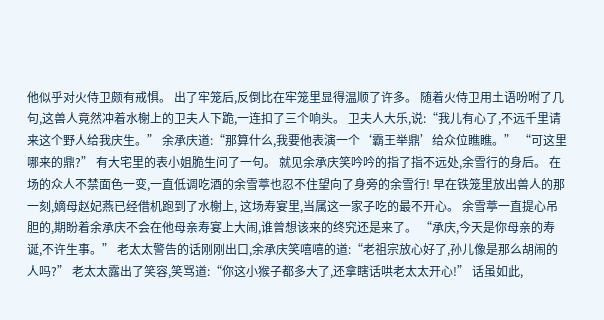他似乎对火侍卫颇有戒惧。 出了牢笼后,反倒比在牢笼里显得温顺了许多。 随着火侍卫用土语吩咐了几句,这兽人竟然冲着水榭上的卫夫人下跪,一连扣了三个响头。 卫夫人大乐,说:“我儿有心了,不远千里请来这个野人给我庆生。” 余承庆道:“那算什么,我要他表演一个‘霸王举鼎’给众位瞧瞧。” “可这里哪来的鼎?” 有大宅里的表小姐脆生问了一句。 就见余承庆笑吟吟的指了指不远处,余雪行的身后。 在场的众人不禁面色一变,一直低调吃酒的余雪葶也忍不住望向了身旁的余雪行! 早在铁笼里放出兽人的那一刻,嫡母赵妃燕已经借机跑到了水榭上, 这场寿宴里,当属这一家子吃的最不开心。 余雪葶一直提心吊胆的,期盼着余承庆不会在他母亲寿宴上大闹,谁曾想该来的终究还是来了。 “承庆,今天是你母亲的寿诞,不许生事。” 老太太警告的话刚刚出口,余承庆笑嘻嘻的道:“老祖宗放心好了,孙儿像是那么胡闹的人吗?” 老太太露出了笑容,笑骂道:“你这小猴子都多大了,还拿瞎话哄老太太开心!” 话虽如此,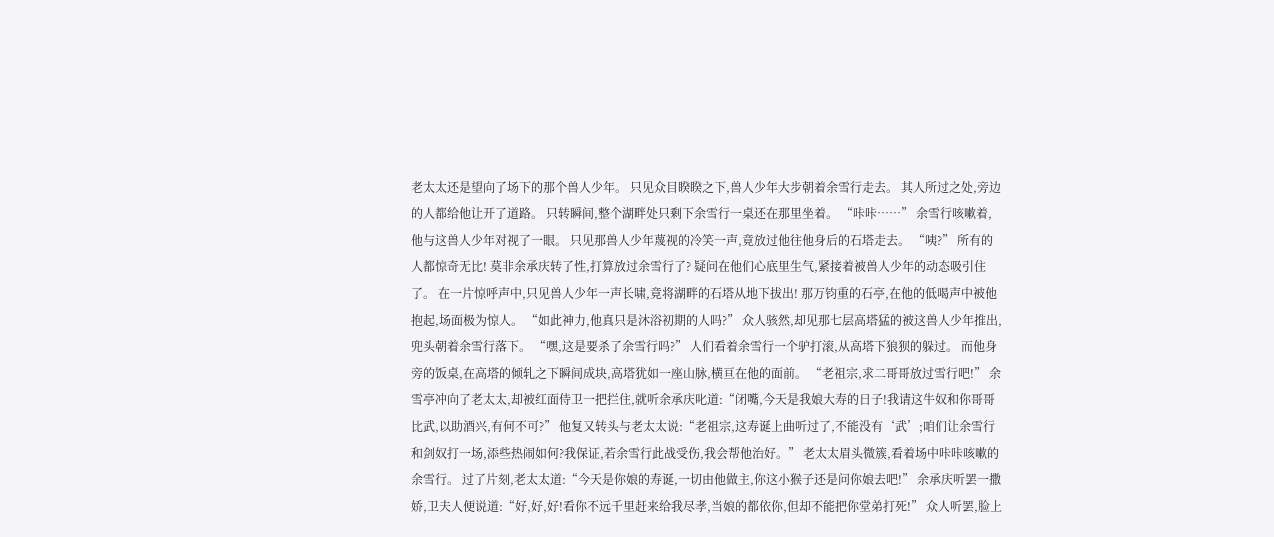老太太还是望向了场下的那个兽人少年。 只见众目睽睽之下,兽人少年大步朝着余雪行走去。 其人所过之处,旁边的人都给他让开了道路。 只转瞬间,整个湖畔处只剩下余雪行一桌还在那里坐着。 “咔咔……” 余雪行咳嗽着,他与这兽人少年对视了一眼。 只见那兽人少年蔑视的冷笑一声,竟放过他往他身后的石塔走去。 “咦?” 所有的人都惊奇无比! 莫非余承庆转了性,打算放过余雪行了? 疑问在他们心底里生气,紧接着被兽人少年的动态吸引住了。 在一片惊呼声中,只见兽人少年一声长啸,竟将湖畔的石塔从地下拔出! 那万钧重的石亭,在他的低喝声中被他抱起,场面极为惊人。 “如此神力,他真只是沐浴初期的人吗?” 众人骇然,却见那七层高塔猛的被这兽人少年推出,兜头朝着余雪行落下。 “嘿,这是要杀了余雪行吗?” 人们看着余雪行一个驴打滚,从高塔下狼狈的躲过。 而他身旁的饭桌,在高塔的倾轧之下瞬间成块,高塔犹如一座山脉,横亘在他的面前。 “老祖宗,求二哥哥放过雪行吧!” 余雪亭冲向了老太太,却被红面侍卫一把拦住,就听余承庆叱道:“闭嘴,今天是我娘大寿的日子!我请这牛奴和你哥哥比武,以助酒兴,有何不可?” 他复又转头与老太太说:“老祖宗,这寿诞上曲听过了,不能没有‘武’;咱们让余雪行和剑奴打一场,添些热闹如何?我保证,若余雪行此战受伤,我会帮他治好。” 老太太眉头微簇,看着场中咔咔咳嗽的余雪行。 过了片刻,老太太道:“今天是你娘的寿诞,一切由他做主,你这小猴子还是问你娘去吧!” 余承庆听罢一撒娇,卫夫人便说道:“好,好,好!看你不远千里赶来给我尽孝,当娘的都依你,但却不能把你堂弟打死!” 众人听罢,脸上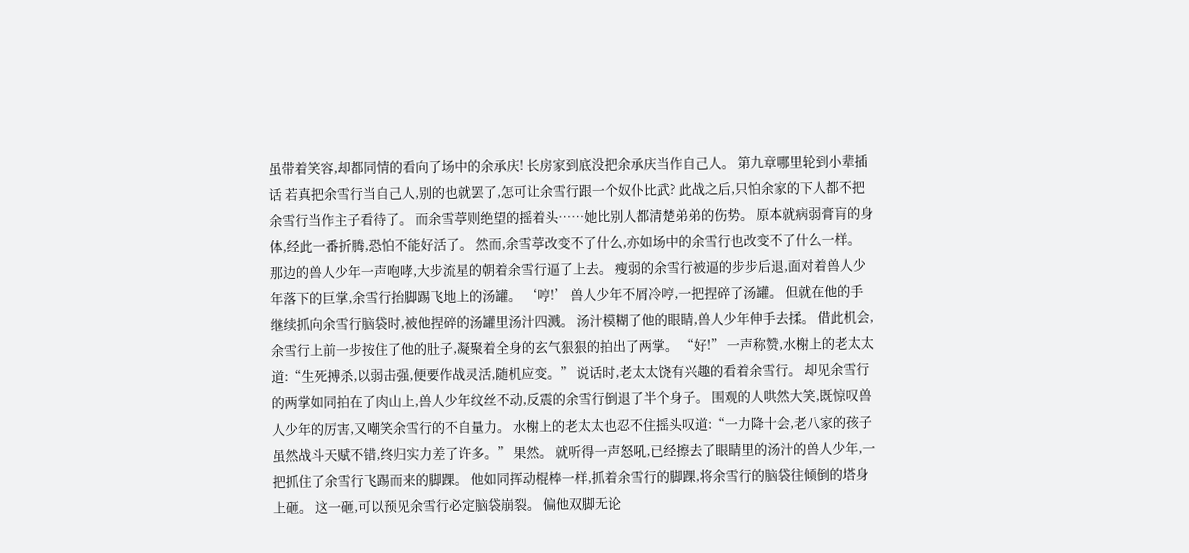虽带着笑容,却都同情的看向了场中的余承庆! 长房家到底没把余承庆当作自己人。 第九章哪里轮到小辈插话 若真把余雪行当自己人,别的也就罢了,怎可让余雪行跟一个奴仆比武? 此战之后,只怕余家的下人都不把余雪行当作主子看待了。 而余雪葶则绝望的摇着头……她比别人都清楚弟弟的伤势。 原本就病弱膏肓的身体,经此一番折腾,恐怕不能好活了。 然而,余雪葶改变不了什么,亦如场中的余雪行也改变不了什么一样。 那边的兽人少年一声咆哮,大步流星的朝着余雪行逼了上去。 瘦弱的余雪行被逼的步步后退,面对着兽人少年落下的巨掌,余雪行抬脚踢飞地上的汤罐。 ‘哼!’ 兽人少年不屑冷哼,一把捏碎了汤罐。 但就在他的手继续抓向余雪行脑袋时,被他捏碎的汤罐里汤汁四溅。 汤汁模糊了他的眼睛,兽人少年伸手去揉。 借此机会,余雪行上前一步按住了他的肚子,凝聚着全身的玄气狠狠的拍出了两掌。 “好!” 一声称赞,水榭上的老太太道:“生死搏杀,以弱击强,便要作战灵活,随机应变。” 说话时,老太太饶有兴趣的看着余雪行。 却见余雪行的两掌如同拍在了肉山上,兽人少年纹丝不动,反震的余雪行倒退了半个身子。 围观的人哄然大笑,既惊叹兽人少年的厉害,又嘲笑余雪行的不自量力。 水榭上的老太太也忍不住摇头叹道:“一力降十会,老八家的孩子虽然战斗天赋不错,终归实力差了许多。” 果然。 就听得一声怒吼,已经擦去了眼睛里的汤汁的兽人少年,一把抓住了余雪行飞踢而来的脚踝。 他如同挥动棍棒一样,抓着余雪行的脚踝,将余雪行的脑袋往倾倒的塔身上砸。 这一砸,可以预见余雪行必定脑袋崩裂。 偏他双脚无论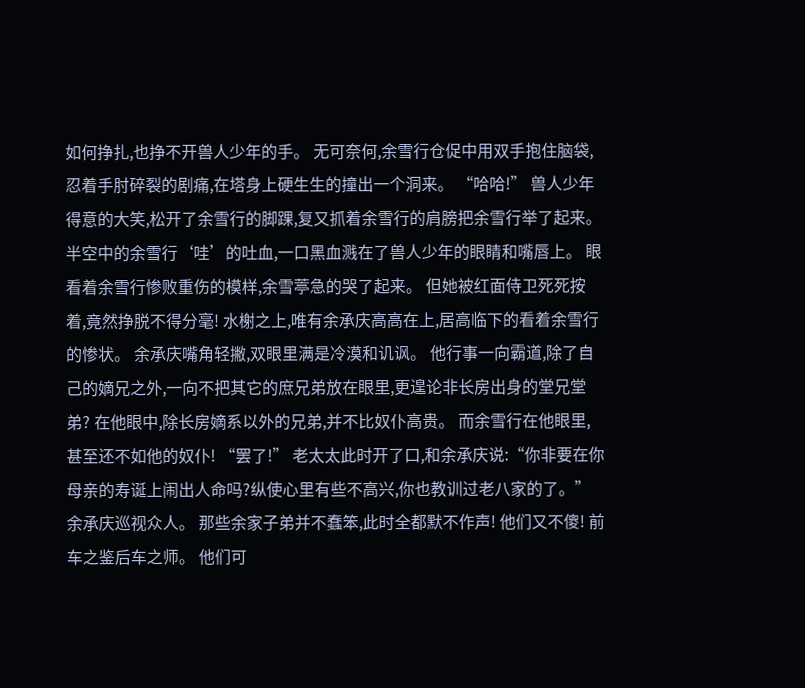如何挣扎,也挣不开兽人少年的手。 无可奈何,余雪行仓促中用双手抱住脑袋,忍着手肘碎裂的剧痛,在塔身上硬生生的撞出一个洞来。 “哈哈!” 兽人少年得意的大笑,松开了余雪行的脚踝,复又抓着余雪行的肩膀把余雪行举了起来。 半空中的余雪行‘哇’的吐血,一口黑血溅在了兽人少年的眼睛和嘴唇上。 眼看着余雪行惨败重伤的模样,余雪葶急的哭了起来。 但她被红面侍卫死死按着,竟然挣脱不得分毫! 水榭之上,唯有余承庆高高在上,居高临下的看着余雪行的惨状。 余承庆嘴角轻撇,双眼里满是冷漠和讥讽。 他行事一向霸道,除了自己的嫡兄之外,一向不把其它的庶兄弟放在眼里,更遑论非长房出身的堂兄堂弟? 在他眼中,除长房嫡系以外的兄弟,并不比奴仆高贵。 而余雪行在他眼里,甚至还不如他的奴仆! “罢了!” 老太太此时开了口,和余承庆说:“你非要在你母亲的寿诞上闹出人命吗?纵使心里有些不高兴,你也教训过老八家的了。” 余承庆巡视众人。 那些余家子弟并不蠢笨,此时全都默不作声! 他们又不傻! 前车之鉴后车之师。 他们可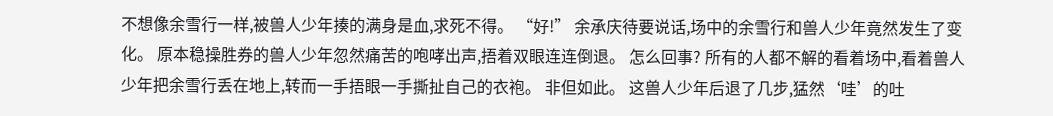不想像余雪行一样,被兽人少年揍的满身是血,求死不得。 “好!” 余承庆待要说话,场中的余雪行和兽人少年竟然发生了变化。 原本稳操胜券的兽人少年忽然痛苦的咆哮出声,捂着双眼连连倒退。 怎么回事? 所有的人都不解的看着场中,看着兽人少年把余雪行丢在地上,转而一手捂眼一手撕扯自己的衣袍。 非但如此。 这兽人少年后退了几步,猛然‘哇’的吐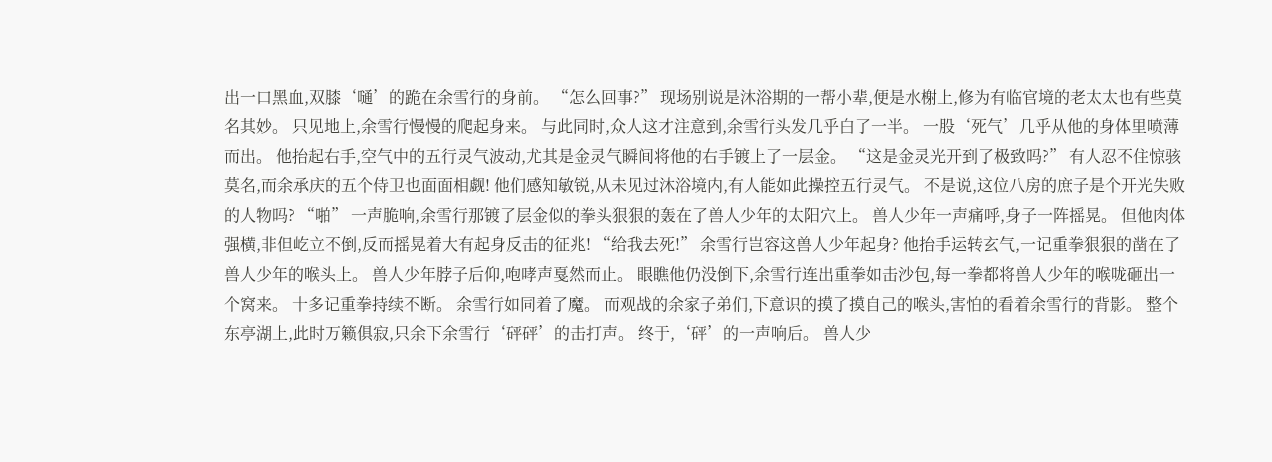出一口黑血,双膝‘嗵’的跪在余雪行的身前。 “怎么回事?” 现场别说是沐浴期的一帮小辈,便是水榭上,修为有临官境的老太太也有些莫名其妙。 只见地上,余雪行慢慢的爬起身来。 与此同时,众人这才注意到,余雪行头发几乎白了一半。 一股‘死气’几乎从他的身体里喷薄而出。 他抬起右手,空气中的五行灵气波动,尤其是金灵气瞬间将他的右手镀上了一层金。 “这是金灵光开到了极致吗?” 有人忍不住惊骇莫名,而余承庆的五个侍卫也面面相觑! 他们感知敏锐,从未见过沐浴境内,有人能如此操控五行灵气。 不是说,这位八房的庶子是个开光失败的人物吗? “啪” 一声脆响,余雪行那镀了层金似的拳头狠狠的轰在了兽人少年的太阳穴上。 兽人少年一声痛呼,身子一阵摇晃。 但他肉体强横,非但屹立不倒,反而摇晃着大有起身反击的征兆! “给我去死!” 余雪行岂容这兽人少年起身? 他抬手运转玄气,一记重拳狠狠的凿在了兽人少年的喉头上。 兽人少年脖子后仰,咆哮声戛然而止。 眼瞧他仍没倒下,余雪行连出重拳如击沙包,每一拳都将兽人少年的喉咙砸出一个窝来。 十多记重拳持续不断。 余雪行如同着了魔。 而观战的余家子弟们,下意识的摸了摸自己的喉头,害怕的看着余雪行的背影。 整个东亭湖上,此时万籁俱寂,只余下余雪行‘砰砰’的击打声。 终于,‘砰’的一声响后。 兽人少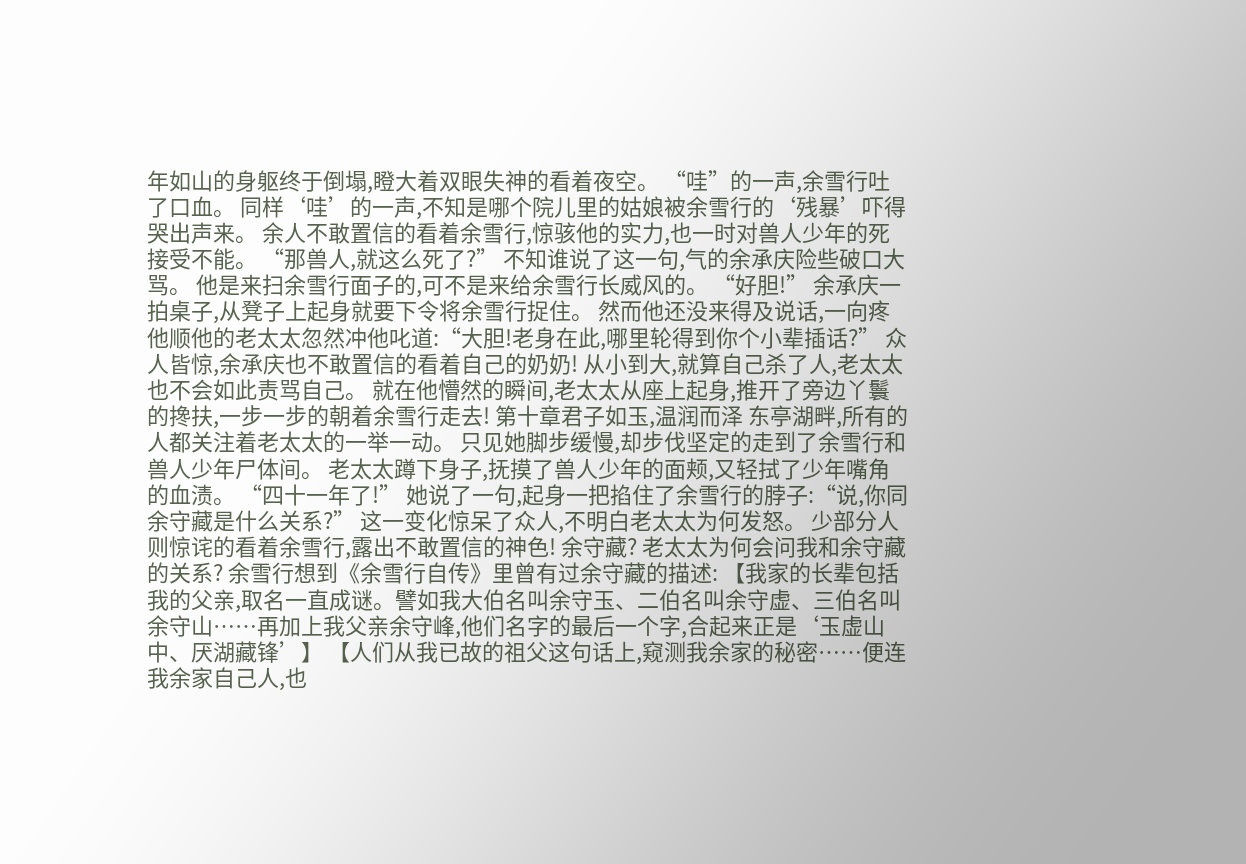年如山的身躯终于倒塌,瞪大着双眼失神的看着夜空。 “哇”的一声,余雪行吐了口血。 同样‘哇’的一声,不知是哪个院儿里的姑娘被余雪行的‘残暴’吓得哭出声来。 余人不敢置信的看着余雪行,惊骇他的实力,也一时对兽人少年的死接受不能。 “那兽人,就这么死了?” 不知谁说了这一句,气的余承庆险些破口大骂。 他是来扫余雪行面子的,可不是来给余雪行长威风的。 “好胆!” 余承庆一拍桌子,从凳子上起身就要下令将余雪行捉住。 然而他还没来得及说话,一向疼他顺他的老太太忽然冲他叱道:“大胆!老身在此,哪里轮得到你个小辈插话?” 众人皆惊,余承庆也不敢置信的看着自己的奶奶! 从小到大,就算自己杀了人,老太太也不会如此责骂自己。 就在他懵然的瞬间,老太太从座上起身,推开了旁边丫鬟的搀扶,一步一步的朝着余雪行走去! 第十章君子如玉,温润而泽 东亭湖畔,所有的人都关注着老太太的一举一动。 只见她脚步缓慢,却步伐坚定的走到了余雪行和兽人少年尸体间。 老太太蹲下身子,抚摸了兽人少年的面颊,又轻拭了少年嘴角的血渍。 “四十一年了!” 她说了一句,起身一把掐住了余雪行的脖子:“说,你同余守藏是什么关系?” 这一变化惊呆了众人,不明白老太太为何发怒。 少部分人则惊诧的看着余雪行,露出不敢置信的神色! 余守藏? 老太太为何会问我和余守藏的关系? 余雪行想到《余雪行自传》里曾有过余守藏的描述: 【我家的长辈包括我的父亲,取名一直成谜。譬如我大伯名叫余守玉、二伯名叫余守虚、三伯名叫余守山……再加上我父亲余守峰,他们名字的最后一个字,合起来正是‘玉虚山中、厌湖藏锋’】 【人们从我已故的祖父这句话上,窥测我余家的秘密……便连我余家自己人,也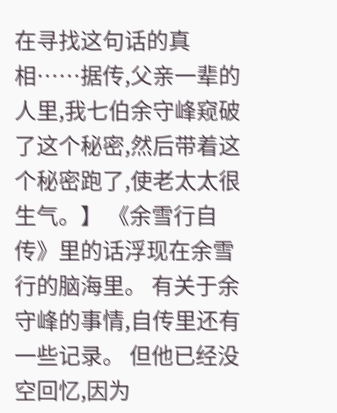在寻找这句话的真相……据传,父亲一辈的人里,我七伯余守峰窥破了这个秘密,然后带着这个秘密跑了,使老太太很生气。】 《余雪行自传》里的话浮现在余雪行的脑海里。 有关于余守峰的事情,自传里还有一些记录。 但他已经没空回忆,因为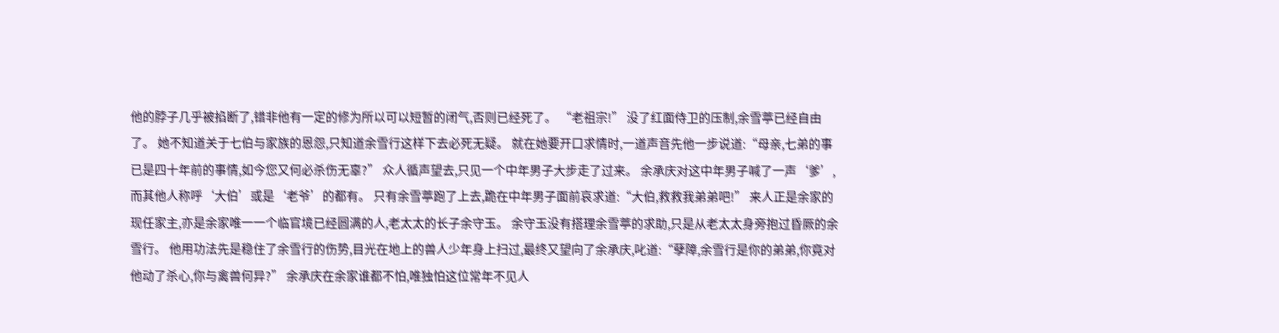他的脖子几乎被掐断了,错非他有一定的修为所以可以短暂的闭气,否则已经死了。 “老祖宗!” 没了红面侍卫的压制,余雪葶已经自由了。 她不知道关于七伯与家族的恩怨,只知道余雪行这样下去必死无疑。 就在她要开口求情时,一道声音先他一步说道:“母亲,七弟的事已是四十年前的事情,如今您又何必杀伤无辜?” 众人循声望去,只见一个中年男子大步走了过来。 余承庆对这中年男子喊了一声‘爹’,而其他人称呼‘大伯’或是‘老爷’的都有。 只有余雪葶跑了上去,跪在中年男子面前哀求道:“大伯,救救我弟弟吧!” 来人正是余家的现任家主,亦是余家唯一一个临官境已经圆满的人,老太太的长子余守玉。 余守玉没有搭理余雪葶的求助,只是从老太太身旁抱过昏厥的余雪行。 他用功法先是稳住了余雪行的伤势,目光在地上的兽人少年身上扫过,最终又望向了余承庆,叱道:“孽障,余雪行是你的弟弟,你竟对他动了杀心,你与禽兽何异?” 余承庆在余家谁都不怕,唯独怕这位常年不见人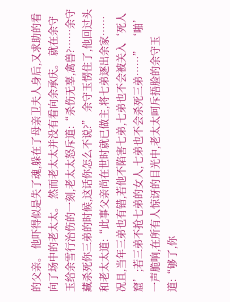的父亲。 他吓得似是失了魂,躲在了母亲卫夫人身后,又求助的看向了场中的老太太。 然而老太太并没有看向余承庆。 就在余守玉给余雪行治伤的一刻,老太太怒斥道:“杀伤无辜,禽兽?……余守藏杀死你三弟的时候,这话你怎么不说?” 余守玉愣住了,他回过头和老太太道:“此事父亲尚在世时就已做主,将七弟逐出余家……况且,当年三弟也有错,若他不陷害七弟,七弟也不会被关入‘死人窟’;若三弟不抢七弟的女人,七弟也不会杀死三弟……” ‘啪’ 一声脆响,在所有人惊讶的目光中,老太太呵斥捂脸的余守玉道:“够了,你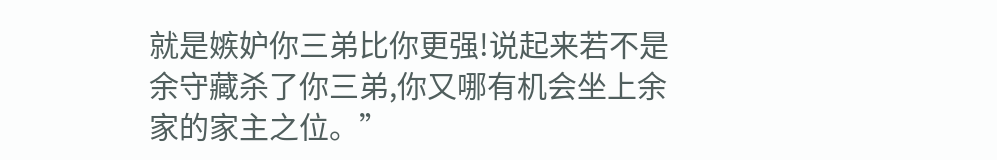就是嫉妒你三弟比你更强!说起来若不是余守藏杀了你三弟,你又哪有机会坐上余家的家主之位。”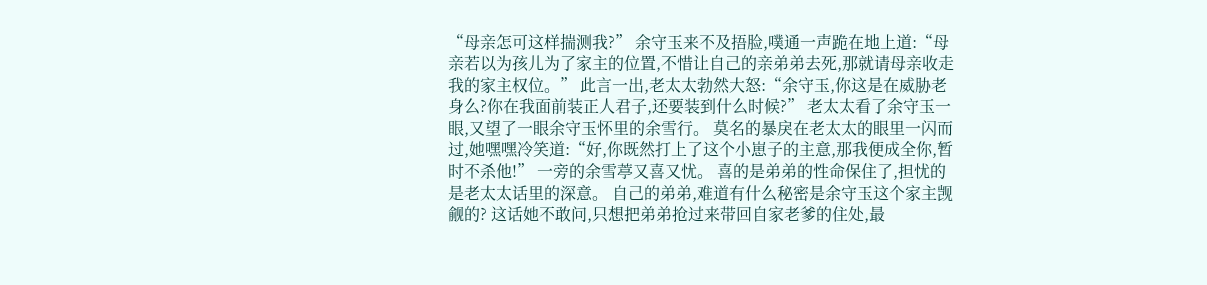“母亲怎可这样揣测我?” 余守玉来不及捂脸,噗通一声跪在地上道:“母亲若以为孩儿为了家主的位置,不惜让自己的亲弟弟去死,那就请母亲收走我的家主权位。” 此言一出,老太太勃然大怒:“余守玉,你这是在威胁老身么?你在我面前装正人君子,还要装到什么时候?” 老太太看了余守玉一眼,又望了一眼余守玉怀里的余雪行。 莫名的暴戾在老太太的眼里一闪而过,她嘿嘿冷笑道:“好,你既然打上了这个小崽子的主意,那我便成全你,暂时不杀他!” 一旁的余雪葶又喜又忧。 喜的是弟弟的性命保住了,担忧的是老太太话里的深意。 自己的弟弟,难道有什么秘密是余守玉这个家主觊觎的? 这话她不敢问,只想把弟弟抢过来带回自家老爹的住处,最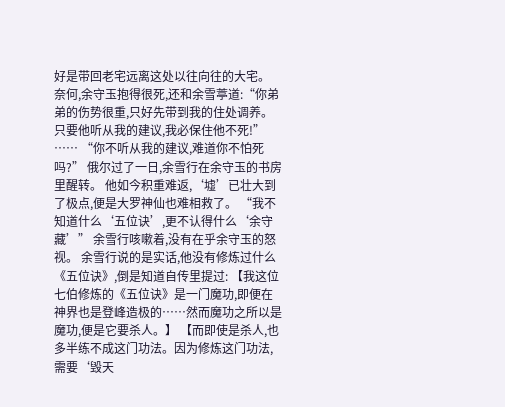好是带回老宅远离这处以往向往的大宅。 奈何,余守玉抱得很死,还和余雪葶道:“你弟弟的伤势很重,只好先带到我的住处调养。只要他听从我的建议,我必保住他不死!” …… “你不听从我的建议,难道你不怕死吗?” 俄尔过了一日,余雪行在余守玉的书房里醒转。 他如今积重难返,‘墟’已壮大到了极点,便是大罗神仙也难相救了。 “我不知道什么‘五位诀’,更不认得什么‘余守藏’” 余雪行咳嗽着,没有在乎余守玉的怒视。 余雪行说的是实话,他没有修炼过什么《五位诀》,倒是知道自传里提过: 【我这位七伯修炼的《五位诀》是一门魔功,即便在神界也是登峰造极的……然而魔功之所以是魔功,便是它要杀人。】 【而即使是杀人,也多半练不成这门功法。因为修炼这门功法,需要‘毁天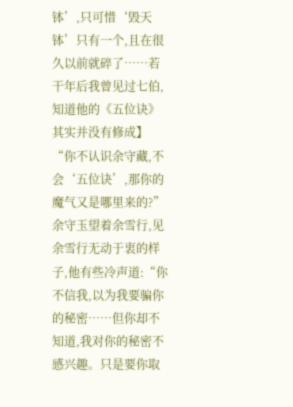钵’,只可惜‘毁天钵’只有一个,且在很久以前就碎了……若干年后我曾见过七伯,知道他的《五位诀》其实并没有修成】 “你不认识余守藏,不会‘五位诀’,那你的魔气又是哪里来的?” 余守玉望着余雪行,见余雪行无动于衷的样子,他有些冷声道:“你不信我,以为我要骗你的秘密……但你却不知道,我对你的秘密不感兴趣。只是要你取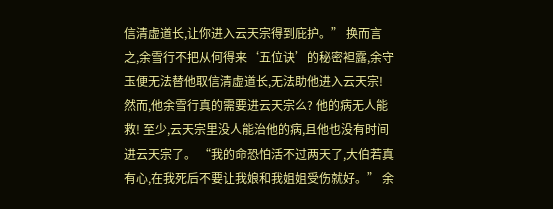信清虚道长,让你进入云天宗得到庇护。” 换而言之,余雪行不把从何得来‘五位诀’的秘密袒露,余守玉便无法替他取信清虚道长,无法助他进入云天宗! 然而,他余雪行真的需要进云天宗么? 他的病无人能救! 至少,云天宗里没人能治他的病,且他也没有时间进云天宗了。 “我的命恐怕活不过两天了,大伯若真有心,在我死后不要让我娘和我姐姐受伤就好。” 余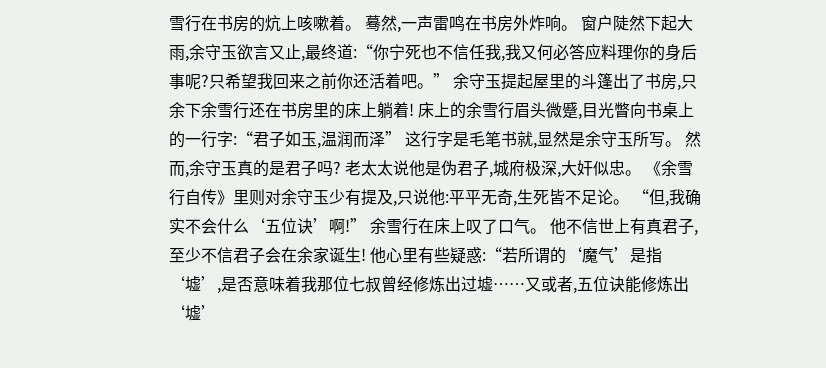雪行在书房的炕上咳嗽着。 蓦然,一声雷鸣在书房外炸响。 窗户陡然下起大雨,余守玉欲言又止,最终道:“你宁死也不信任我,我又何必答应料理你的身后事呢?只希望我回来之前你还活着吧。” 余守玉提起屋里的斗篷出了书房,只余下余雪行还在书房里的床上躺着! 床上的余雪行眉头微蹙,目光瞥向书桌上的一行字:“君子如玉,温润而泽” 这行字是毛笔书就,显然是余守玉所写。 然而,余守玉真的是君子吗? 老太太说他是伪君子,城府极深,大奸似忠。 《余雪行自传》里则对余守玉少有提及,只说他:平平无奇,生死皆不足论。 “但,我确实不会什么‘五位诀’啊!” 余雪行在床上叹了口气。 他不信世上有真君子,至少不信君子会在余家诞生! 他心里有些疑惑:“若所谓的‘魔气’是指‘墟’,是否意味着我那位七叔曾经修炼出过墟……又或者,五位诀能修炼出‘墟’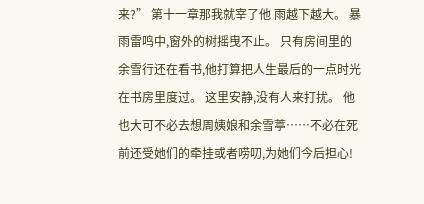来?” 第十一章那我就宰了他 雨越下越大。 暴雨雷鸣中,窗外的树摇曳不止。 只有房间里的余雪行还在看书,他打算把人生最后的一点时光在书房里度过。 这里安静,没有人来打扰。 他也大可不必去想周姨娘和余雪葶……不必在死前还受她们的牵挂或者唠叨,为她们今后担心!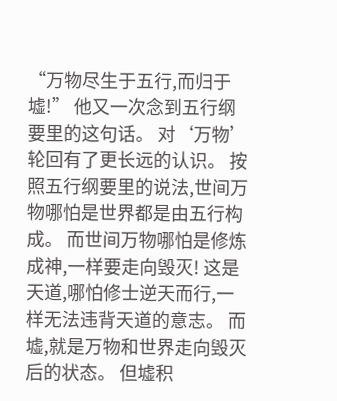“万物尽生于五行,而归于墟!” 他又一次念到五行纲要里的这句话。 对‘万物’轮回有了更长远的认识。 按照五行纲要里的说法,世间万物哪怕是世界都是由五行构成。 而世间万物哪怕是修炼成神,一样要走向毁灭! 这是天道,哪怕修士逆天而行,一样无法违背天道的意志。 而墟,就是万物和世界走向毁灭后的状态。 但墟积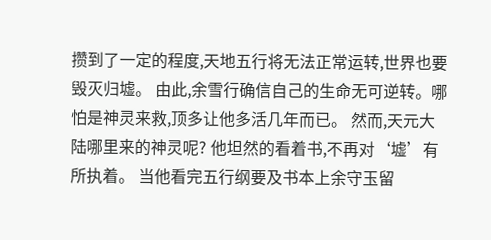攒到了一定的程度,天地五行将无法正常运转,世界也要毁灭归墟。 由此,余雪行确信自己的生命无可逆转。哪怕是神灵来救,顶多让他多活几年而已。 然而,天元大陆哪里来的神灵呢? 他坦然的看着书,不再对‘墟’有所执着。 当他看完五行纲要及书本上余守玉留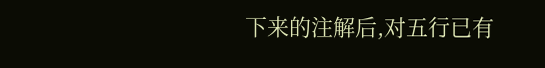下来的注解后,对五行已有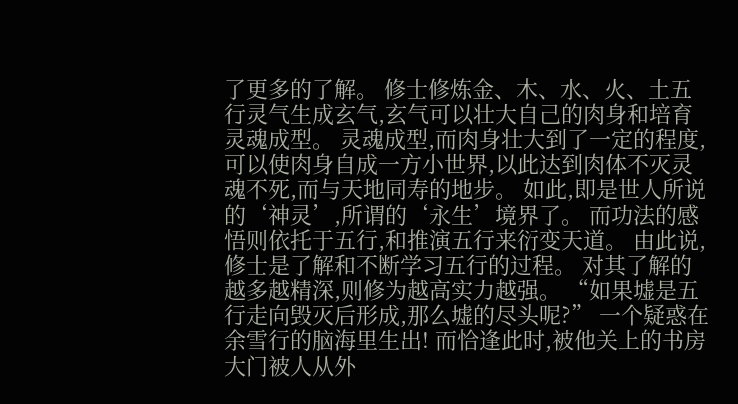了更多的了解。 修士修炼金、木、水、火、土五行灵气生成玄气,玄气可以壮大自己的肉身和培育灵魂成型。 灵魂成型,而肉身壮大到了一定的程度,可以使肉身自成一方小世界,以此达到肉体不灭灵魂不死,而与天地同寿的地步。 如此,即是世人所说的‘神灵’,所谓的‘永生’境界了。 而功法的感悟则依托于五行,和推演五行来衍变天道。 由此说,修士是了解和不断学习五行的过程。 对其了解的越多越精深,则修为越高实力越强。 “如果墟是五行走向毁灭后形成,那么墟的尽头呢?” 一个疑惑在余雪行的脑海里生出! 而恰逢此时,被他关上的书房大门被人从外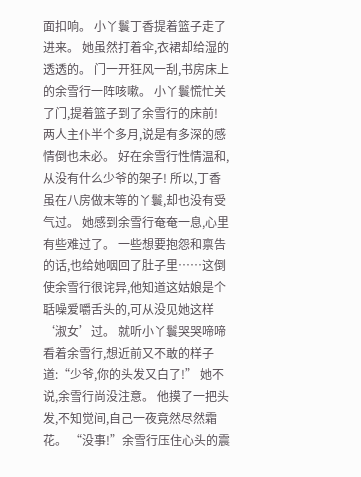面扣响。 小丫鬟丁香提着篮子走了进来。 她虽然打着伞,衣裙却给湿的透透的。 门一开狂风一刮,书房床上的余雪行一阵咳嗽。 小丫鬟慌忙关了门,提着篮子到了余雪行的床前! 两人主仆半个多月,说是有多深的感情倒也未必。 好在余雪行性情温和,从没有什么少爷的架子! 所以,丁香虽在八房做末等的丫鬟,却也没有受气过。 她感到余雪行奄奄一息,心里有些难过了。 一些想要抱怨和禀告的话,也给她咽回了肚子里……这倒使余雪行很诧异,他知道这姑娘是个聒噪爱嚼舌头的,可从没见她这样‘淑女’过。 就听小丫鬟哭哭啼啼看着余雪行,想近前又不敢的样子道:“少爷,你的头发又白了!” 她不说,余雪行尚没注意。 他摸了一把头发,不知觉间,自己一夜竟然尽然霜花。 “没事!”余雪行压住心头的震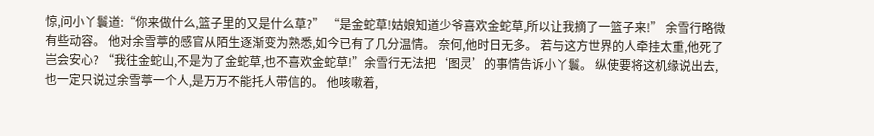惊,问小丫鬟道:“你来做什么,篮子里的又是什么草?” “是金蛇草!姑娘知道少爷喜欢金蛇草,所以让我摘了一篮子来!” 余雪行略微有些动容。 他对余雪葶的感官从陌生逐渐变为熟悉,如今已有了几分温情。 奈何,他时日无多。 若与这方世界的人牵挂太重,他死了岂会安心? “我往金蛇山,不是为了金蛇草,也不喜欢金蛇草!”余雪行无法把‘图灵’的事情告诉小丫鬟。 纵使要将这机缘说出去,也一定只说过余雪葶一个人,是万万不能托人带信的。 他咳嗽着,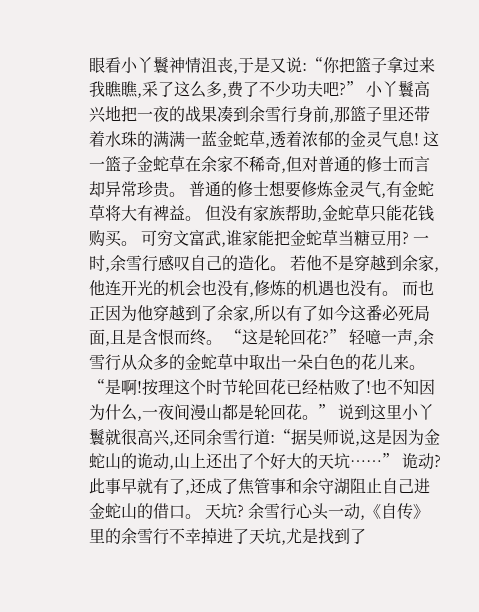眼看小丫鬟神情沮丧,于是又说:“你把篮子拿过来我瞧瞧,采了这么多,费了不少功夫吧?” 小丫鬟高兴地把一夜的战果凑到余雪行身前,那篮子里还带着水珠的满满一蓝金蛇草,透着浓郁的金灵气息! 这一篮子金蛇草在余家不稀奇,但对普通的修士而言却异常珍贵。 普通的修士想要修炼金灵气,有金蛇草将大有裨益。 但没有家族帮助,金蛇草只能花钱购买。 可穷文富武,谁家能把金蛇草当糖豆用? 一时,余雪行感叹自己的造化。 若他不是穿越到余家,他连开光的机会也没有,修炼的机遇也没有。 而也正因为他穿越到了余家,所以有了如今这番必死局面,且是含恨而终。 “这是轮回花?” 轻噫一声,余雪行从众多的金蛇草中取出一朵白色的花儿来。 “是啊!按理这个时节轮回花已经枯败了!也不知因为什么,一夜间漫山都是轮回花。” 说到这里小丫鬟就很高兴,还同余雪行道:“据吴师说,这是因为金蛇山的诡动,山上还出了个好大的天坑……” 诡动? 此事早就有了,还成了焦管事和余守湖阻止自己进金蛇山的借口。 天坑? 余雪行心头一动,《自传》里的余雪行不幸掉进了天坑,尤是找到了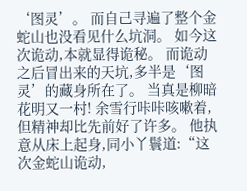‘图灵’。 而自己寻遍了整个金蛇山也没看见什么坑洞。 如今这次诡动,本就显得诡秘。 而诡动之后冒出来的天坑,多半是‘图灵’的藏身所在了。 当真是柳暗花明又一村! 余雪行咔咔咳嗽着,但精神却比先前好了许多。 他执意从床上起身,同小丫鬟道:“这次金蛇山诡动,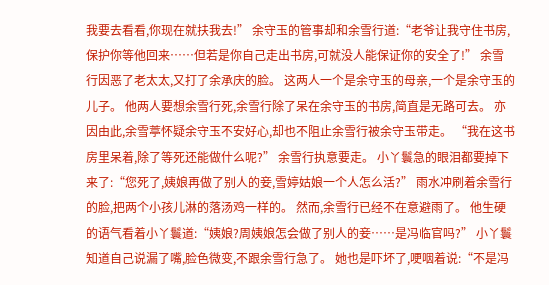我要去看看,你现在就扶我去!” 余守玉的管事却和余雪行道:“老爷让我守住书房,保护你等他回来……但若是你自己走出书房,可就没人能保证你的安全了!” 余雪行因恶了老太太,又打了余承庆的脸。 这两人一个是余守玉的母亲,一个是余守玉的儿子。 他两人要想余雪行死,余雪行除了呆在余守玉的书房,简直是无路可去。 亦因由此,余雪葶怀疑余守玉不安好心,却也不阻止余雪行被余守玉带走。 “我在这书房里呆着,除了等死还能做什么呢?” 余雪行执意要走。 小丫鬟急的眼泪都要掉下来了:“您死了,姨娘再做了别人的妾,雪婷姑娘一个人怎么活?” 雨水冲刷着余雪行的脸,把两个小孩儿淋的落汤鸡一样的。 然而,余雪行已经不在意避雨了。 他生硬的语气看着小丫鬟道:“姨娘?周姨娘怎会做了别人的妾……是冯临官吗?” 小丫鬟知道自己说漏了嘴,脸色微变,不跟余雪行急了。 她也是吓坏了,哽咽着说:“不是冯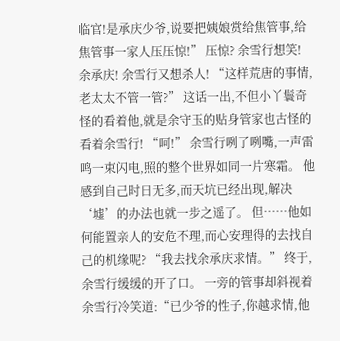临官!是承庆少爷,说要把姨娘赏给焦管事,给焦管事一家人压压惊!” 压惊? 余雪行想笑! 余承庆! 余雪行又想杀人! “这样荒唐的事情,老太太不管一管?” 这话一出,不但小丫鬟奇怪的看着他,就是余守玉的贴身管家也古怪的看着余雪行! “呵!” 余雪行咧了咧嘴,一声雷鸣一束闪电,照的整个世界如同一片寒霜。 他感到自己时日无多,而天坑已经出现,解决‘墟’的办法也就一步之遥了。 但……他如何能置亲人的安危不理,而心安理得的去找自己的机缘呢? “我去找余承庆求情。” 终于,余雪行缓缓的开了口。 一旁的管事却斜视着余雪行冷笑道:“已少爷的性子,你越求情,他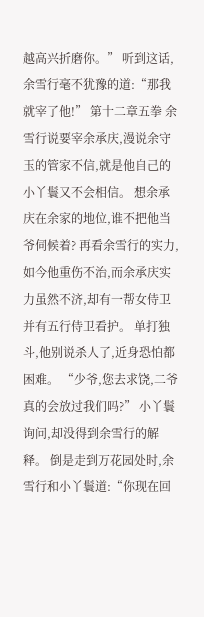越高兴折磨你。” 听到这话,余雪行毫不犹豫的道:“那我就宰了他!” 第十二章五拳 余雪行说要宰余承庆,漫说余守玉的管家不信,就是他自己的小丫鬟又不会相信。 想余承庆在余家的地位,谁不把他当爷伺候着? 再看余雪行的实力,如今他重伤不治,而余承庆实力虽然不济,却有一帮女侍卫并有五行侍卫看护。 单打独斗,他别说杀人了,近身恐怕都困难。 “少爷,您去求饶,二爷真的会放过我们吗?” 小丫鬟询问,却没得到余雪行的解释。 倒是走到万花园处时,余雪行和小丫鬟道:“你现在回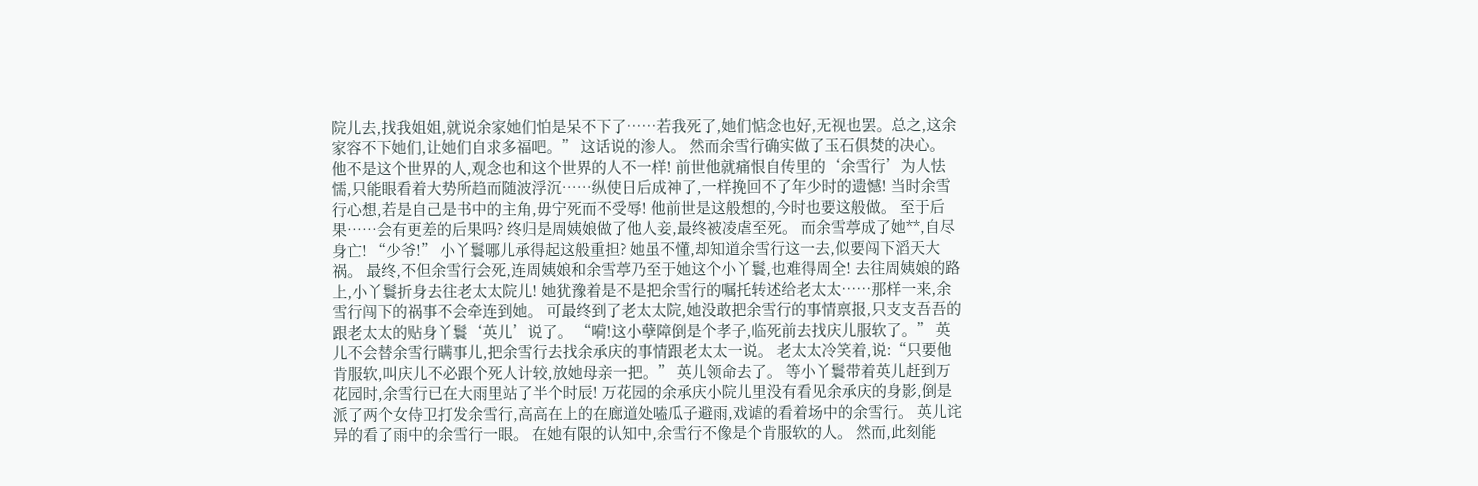院儿去,找我姐姐,就说余家她们怕是呆不下了……若我死了,她们惦念也好,无视也罢。总之,这余家容不下她们,让她们自求多福吧。” 这话说的渗人。 然而余雪行确实做了玉石俱焚的决心。 他不是这个世界的人,观念也和这个世界的人不一样! 前世他就痛恨自传里的‘余雪行’为人怯懦,只能眼看着大势所趋而随波浮沉……纵使日后成神了,一样挽回不了年少时的遗憾! 当时余雪行心想,若是自己是书中的主角,毋宁死而不受辱! 他前世是这般想的,今时也要这般做。 至于后果……会有更差的后果吗? 终归是周姨娘做了他人妾,最终被凌虐至死。 而余雪葶成了她**,自尽身亡! “少爷!” 小丫鬟哪儿承得起这般重担? 她虽不懂,却知道余雪行这一去,似要闯下滔天大祸。 最终,不但余雪行会死,连周姨娘和余雪葶乃至于她这个小丫鬟,也难得周全! 去往周姨娘的路上,小丫鬟折身去往老太太院儿! 她犹豫着是不是把余雪行的嘱托转述给老太太……那样一来,余雪行闯下的祸事不会牵连到她。 可最终到了老太太院,她没敢把余雪行的事情禀报,只支支吾吾的跟老太太的贴身丫鬟‘英儿’说了。 “嗬!这小孽障倒是个孝子,临死前去找庆儿服软了。” 英儿不会替余雪行瞒事儿,把余雪行去找余承庆的事情跟老太太一说。 老太太冷笑着,说:“只要他肯服软,叫庆儿不必跟个死人计较,放她母亲一把。” 英儿领命去了。 等小丫鬟带着英儿赶到万花园时,余雪行已在大雨里站了半个时辰! 万花园的余承庆小院儿里没有看见余承庆的身影,倒是派了两个女侍卫打发余雪行,高高在上的在廊道处嗑瓜子避雨,戏谑的看着场中的余雪行。 英儿诧异的看了雨中的余雪行一眼。 在她有限的认知中,余雪行不像是个肯服软的人。 然而,此刻能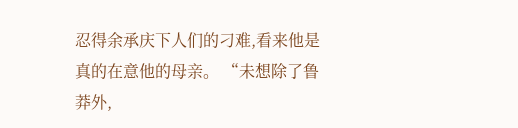忍得余承庆下人们的刁难,看来他是真的在意他的母亲。 “未想除了鲁莽外,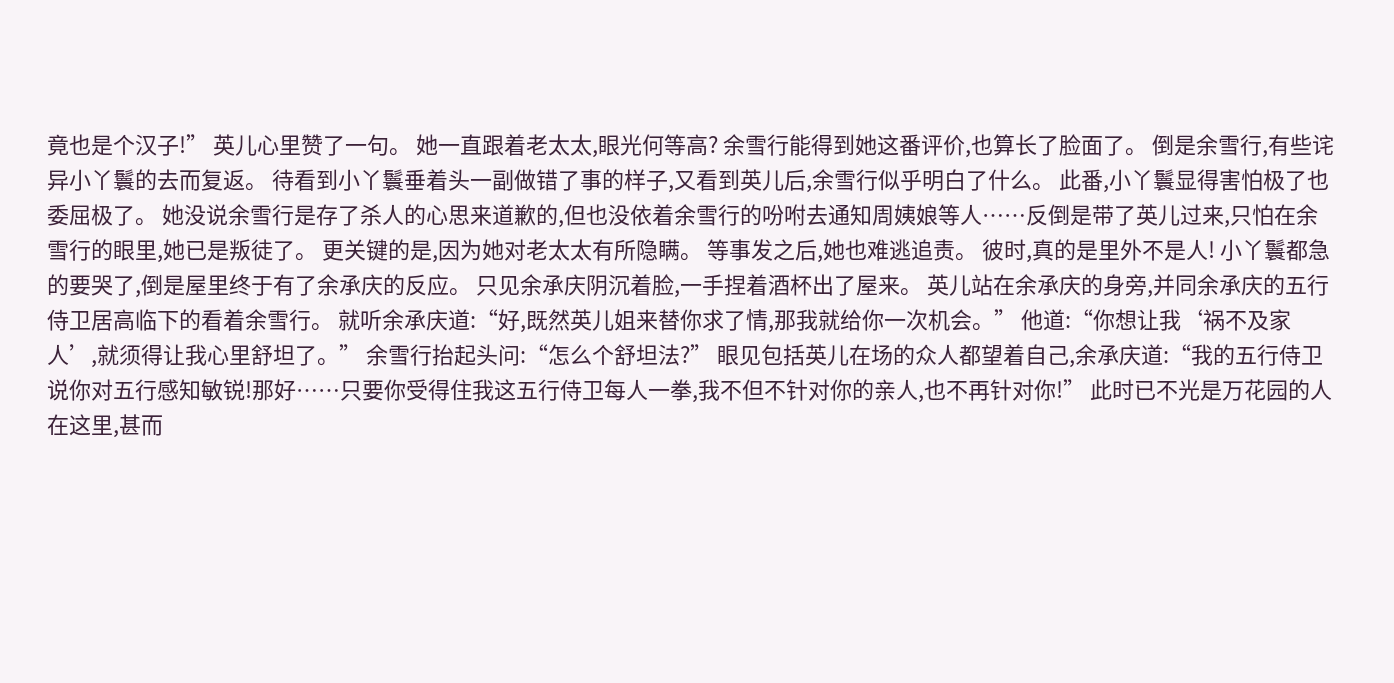竟也是个汉子!” 英儿心里赞了一句。 她一直跟着老太太,眼光何等高? 余雪行能得到她这番评价,也算长了脸面了。 倒是余雪行,有些诧异小丫鬟的去而复返。 待看到小丫鬟垂着头一副做错了事的样子,又看到英儿后,余雪行似乎明白了什么。 此番,小丫鬟显得害怕极了也委屈极了。 她没说余雪行是存了杀人的心思来道歉的,但也没依着余雪行的吩咐去通知周姨娘等人……反倒是带了英儿过来,只怕在余雪行的眼里,她已是叛徒了。 更关键的是,因为她对老太太有所隐瞒。 等事发之后,她也难逃追责。 彼时,真的是里外不是人! 小丫鬟都急的要哭了,倒是屋里终于有了余承庆的反应。 只见余承庆阴沉着脸,一手捏着酒杯出了屋来。 英儿站在余承庆的身旁,并同余承庆的五行侍卫居高临下的看着余雪行。 就听余承庆道:“好,既然英儿姐来替你求了情,那我就给你一次机会。” 他道:“你想让我‘祸不及家人’,就须得让我心里舒坦了。” 余雪行抬起头问:“怎么个舒坦法?” 眼见包括英儿在场的众人都望着自己,余承庆道:“我的五行侍卫说你对五行感知敏锐!那好……只要你受得住我这五行侍卫每人一拳,我不但不针对你的亲人,也不再针对你!” 此时已不光是万花园的人在这里,甚而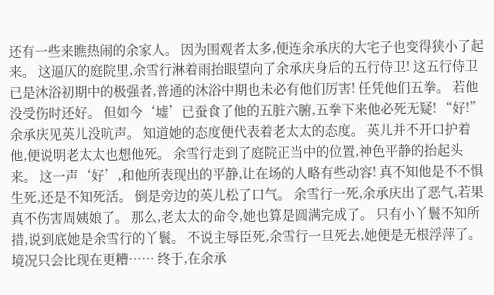还有一些来瞧热闹的余家人。 因为围观者太多,便连余承庆的大宅子也变得狭小了起来。 这逼仄的庭院里,余雪行淋着雨抬眼望向了余承庆身后的五行侍卫! 这五行侍卫已是沐浴初期中的极强者,普通的沐浴中期也未必有他们厉害! 任凭他们五拳。 若他没受伤时还好。 但如今‘墟’已蚕食了他的五脏六腑,五拳下来他必死无疑! “好!” 余承庆见英儿没吭声。 知道她的态度便代表着老太太的态度。 英儿并不开口护着他,便说明老太太也想他死。 余雪行走到了庭院正当中的位置,神色平静的抬起头来。 这一声‘好’,和他所表现出的平静,让在场的人略有些动容! 真不知他是不不惧生死,还是不知死活。 倒是旁边的英儿松了口气。 余雪行一死,余承庆出了恶气,若果真不伤害周姨娘了。 那么,老太太的命令,她也算是圆满完成了。 只有小丫鬟不知所措,说到底她是余雪行的丫鬟。 不说主辱臣死,余雪行一旦死去,她便是无根浮萍了。境况只会比现在更糟…… 终于,在余承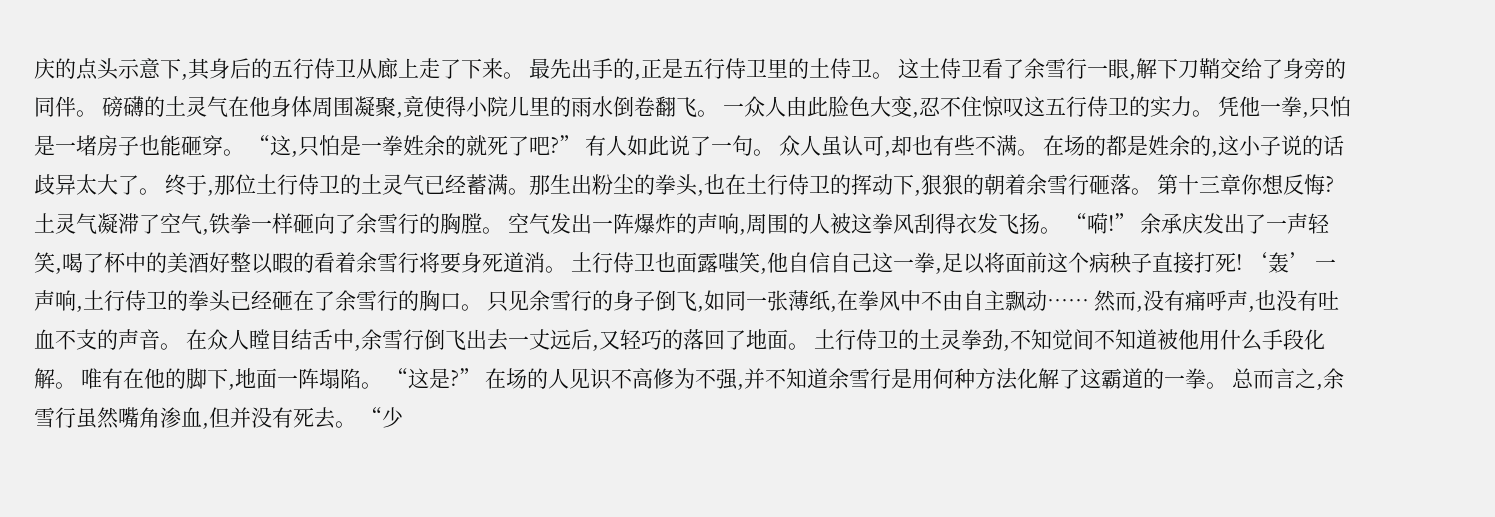庆的点头示意下,其身后的五行侍卫从廊上走了下来。 最先出手的,正是五行侍卫里的土侍卫。 这土侍卫看了余雪行一眼,解下刀鞘交给了身旁的同伴。 磅礴的土灵气在他身体周围凝聚,竟使得小院儿里的雨水倒卷翻飞。 一众人由此脸色大变,忍不住惊叹这五行侍卫的实力。 凭他一拳,只怕是一堵房子也能砸穿。 “这,只怕是一拳姓余的就死了吧?” 有人如此说了一句。 众人虽认可,却也有些不满。 在场的都是姓余的,这小子说的话歧异太大了。 终于,那位土行侍卫的土灵气已经蓄满。那生出粉尘的拳头,也在土行侍卫的挥动下,狠狠的朝着余雪行砸落。 第十三章你想反悔? 土灵气凝滞了空气,铁拳一样砸向了余雪行的胸膛。 空气发出一阵爆炸的声响,周围的人被这拳风刮得衣发飞扬。 “嗬!” 余承庆发出了一声轻笑,喝了杯中的美酒好整以暇的看着余雪行将要身死道消。 土行侍卫也面露嗤笑,他自信自己这一拳,足以将面前这个病秧子直接打死! ‘轰’ 一声响,土行侍卫的拳头已经砸在了余雪行的胸口。 只见余雪行的身子倒飞,如同一张薄纸,在拳风中不由自主飘动…… 然而,没有痛呼声,也没有吐血不支的声音。 在众人瞠目结舌中,余雪行倒飞出去一丈远后,又轻巧的落回了地面。 土行侍卫的土灵拳劲,不知觉间不知道被他用什么手段化解。 唯有在他的脚下,地面一阵塌陷。 “这是?” 在场的人见识不高修为不强,并不知道余雪行是用何种方法化解了这霸道的一拳。 总而言之,余雪行虽然嘴角渗血,但并没有死去。 “少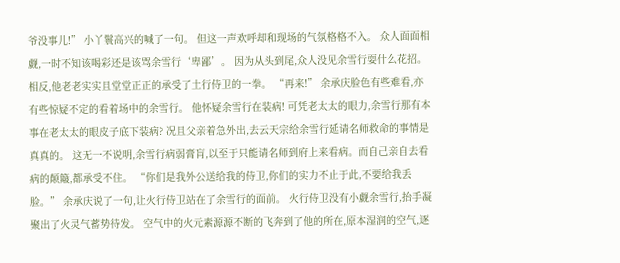爷没事儿!” 小丫鬟高兴的喊了一句。 但这一声欢呼却和现场的气氛格格不入。 众人面面相觑,一时不知该喝彩还是该骂余雪行‘卑鄙’。 因为从头到尾,众人没见余雪行耍什么花招。 相反,他老老实实且堂堂正正的承受了土行侍卫的一拳。 “再来!” 余承庆脸色有些难看,亦有些惊疑不定的看着场中的余雪行。 他怀疑余雪行在装病! 可凭老太太的眼力,余雪行那有本事在老太太的眼皮子底下装病? 况且父亲着急外出,去云天宗给余雪行延请名师救命的事情是真真的。 这无一不说明,余雪行病弱膏肓,以至于只能请名师到府上来看病。而自己亲自去看病的颠簸,都承受不住。 “你们是我外公送给我的侍卫,你们的实力不止于此,不要给我丢脸。” 余承庆说了一句,让火行侍卫站在了余雪行的面前。 火行侍卫没有小觑余雪行,抬手凝聚出了火灵气蓄势待发。 空气中的火元素源源不断的飞奔到了他的所在,原本湿润的空气,逐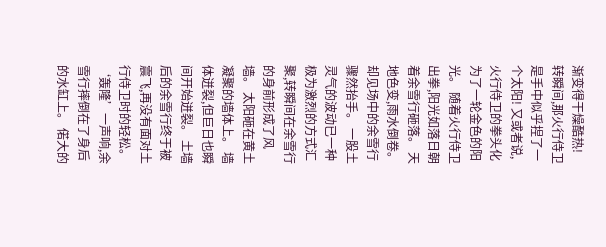渐变得干燥酷热! 转瞬间,那火行侍卫是手中似乎捏了一个太阳! 又或者说,火行侍卫的拳头化为了一轮金色的阳光。 随着火行侍卫出拳,阳光如落日朝着余雪行砸落。 天地色变,雨水倒卷。 却见场中的余雪行骤然抬手。 一股土灵气的波动已一种极为激烈的方式汇聚,转瞬间在余雪行的身前形成了风墙。 太阳砸在黄土凝聚的墙体上。 墙体迸裂,但巨日也瞬间开始迸裂。 土墙后的余雪行终于被震飞,再没有面对土行侍卫时的轻松。 ‘轰隆’一声响,余雪行摔倒在了身后的水缸上。 偌大的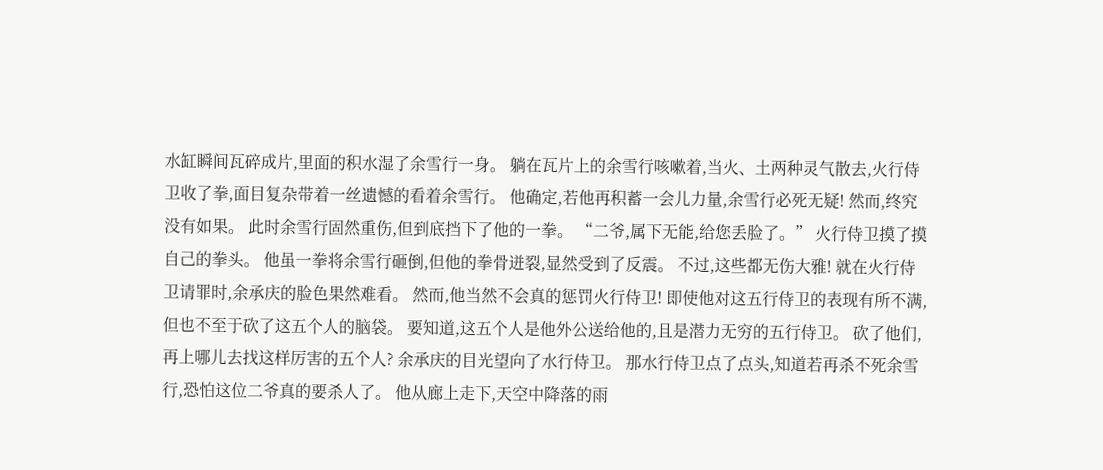水缸瞬间瓦碎成片,里面的积水湿了余雪行一身。 躺在瓦片上的余雪行咳嗽着,当火、土两种灵气散去,火行侍卫收了拳,面目复杂带着一丝遗憾的看着余雪行。 他确定,若他再积蓄一会儿力量,余雪行必死无疑! 然而,终究没有如果。 此时余雪行固然重伤,但到底挡下了他的一拳。 “二爷,属下无能,给您丢脸了。” 火行侍卫摸了摸自己的拳头。 他虽一拳将余雪行砸倒,但他的拳骨迸裂,显然受到了反震。 不过,这些都无伤大雅! 就在火行侍卫请罪时,余承庆的脸色果然难看。 然而,他当然不会真的惩罚火行侍卫! 即使他对这五行侍卫的表现有所不满,但也不至于砍了这五个人的脑袋。 要知道,这五个人是他外公送给他的,且是潜力无穷的五行侍卫。 砍了他们,再上哪儿去找这样厉害的五个人? 余承庆的目光望向了水行侍卫。 那水行侍卫点了点头,知道若再杀不死余雪行,恐怕这位二爷真的要杀人了。 他从廊上走下,天空中降落的雨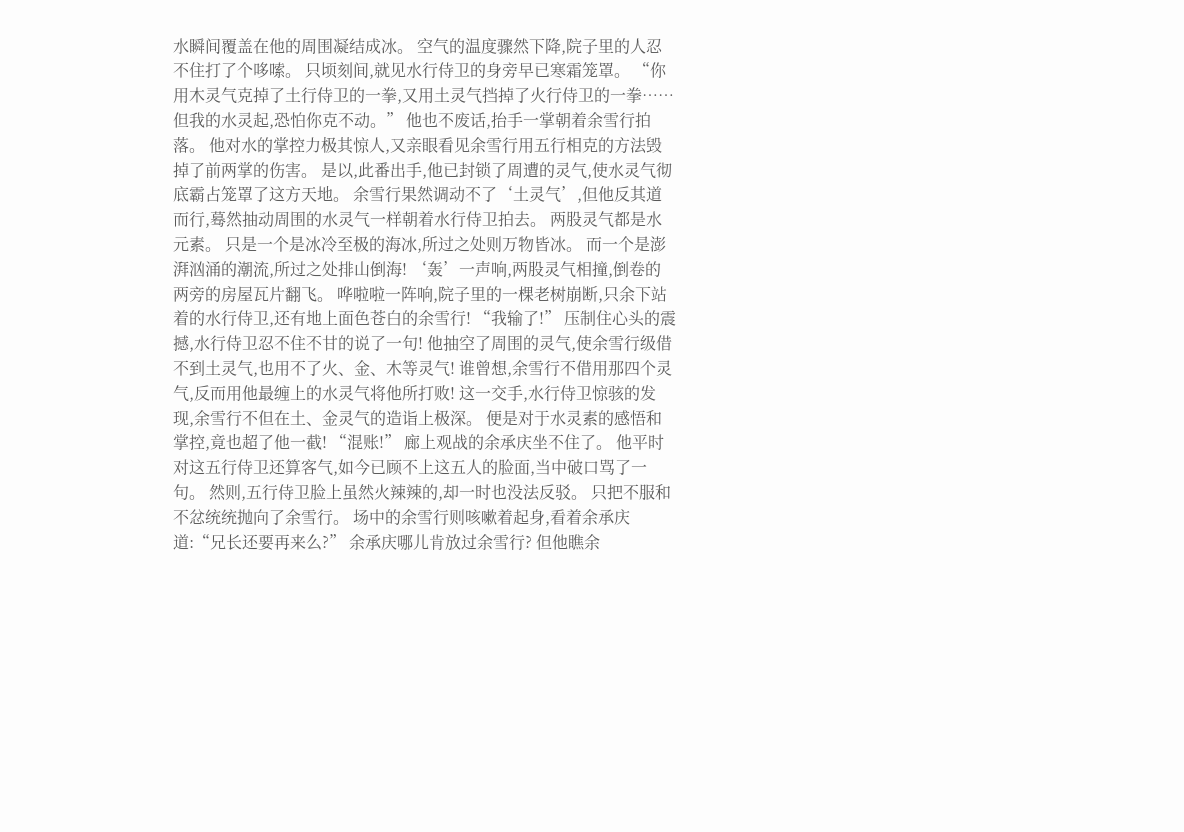水瞬间覆盖在他的周围凝结成冰。 空气的温度骤然下降,院子里的人忍不住打了个哆嗦。 只顷刻间,就见水行侍卫的身旁早已寒霜笼罩。 “你用木灵气克掉了土行侍卫的一拳,又用土灵气挡掉了火行侍卫的一拳……但我的水灵起,恐怕你克不动。” 他也不废话,抬手一掌朝着余雪行拍落。 他对水的掌控力极其惊人,又亲眼看见余雪行用五行相克的方法毁掉了前两掌的伤害。 是以,此番出手,他已封锁了周遭的灵气,使水灵气彻底霸占笼罩了这方天地。 余雪行果然调动不了‘土灵气’,但他反其道而行,蓦然抽动周围的水灵气一样朝着水行侍卫拍去。 两股灵气都是水元素。 只是一个是冰冷至极的海冰,所过之处则万物皆冰。 而一个是澎湃汹涌的潮流,所过之处排山倒海! ‘轰’一声响,两股灵气相撞,倒卷的两旁的房屋瓦片翻飞。 哗啦啦一阵响,院子里的一棵老树崩断,只余下站着的水行侍卫,还有地上面色苍白的余雪行! “我输了!” 压制住心头的震撼,水行侍卫忍不住不甘的说了一句! 他抽空了周围的灵气,使余雪行级借不到土灵气,也用不了火、金、木等灵气! 谁曾想,余雪行不借用那四个灵气,反而用他最缠上的水灵气将他所打败! 这一交手,水行侍卫惊骇的发现,余雪行不但在土、金灵气的造诣上极深。 便是对于水灵素的感悟和掌控,竟也超了他一截! “混账!” 廊上观战的余承庆坐不住了。 他平时对这五行侍卫还算客气,如今已顾不上这五人的脸面,当中破口骂了一句。 然则,五行侍卫脸上虽然火辣辣的,却一时也没法反驳。 只把不服和不忿统统抛向了余雪行。 场中的余雪行则咳嗽着起身,看着余承庆道:“兄长还要再来么?” 余承庆哪儿肯放过余雪行? 但他瞧余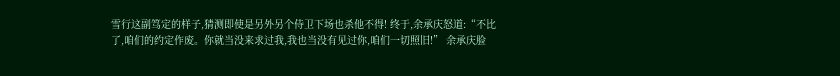雪行这副笃定的样子,猜测即使是另外另个侍卫下场也杀他不得! 终于,余承庆怒道:“不比了,咱们的约定作废。你就当没来求过我,我也当没有见过你,咱们一切照旧!” 余承庆脸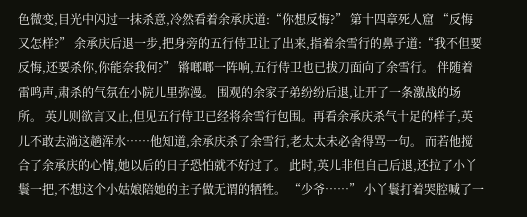色微变,目光中闪过一抹杀意,冷然看着余承庆道:“你想反悔?” 第十四章死人窟 “反悔又怎样?” 余承庆后退一步,把身旁的五行侍卫让了出来,指着余雪行的鼻子道:“我不但要反悔,还要杀你,你能奈我何?” 锵啷啷一阵响,五行侍卫也已拔刀面向了余雪行。 伴随着雷鸣声,肃杀的气氛在小院儿里弥漫。 围观的余家子弟纷纷后退,让开了一条激战的场所。 英儿则欲言又止,但见五行侍卫已经将余雪行包围。再看余承庆杀气十足的样子,英儿不敢去淌这趟浑水……他知道,余承庆杀了余雪行,老太太未必舍得骂一句。 而若他搅合了余承庆的心情,她以后的日子恐怕就不好过了。 此时,英儿非但自己后退,还拉了小丫鬟一把,不想这个小姑娘陪她的主子做无谓的牺牲。 “少爷……” 小丫鬟打着哭腔喊了一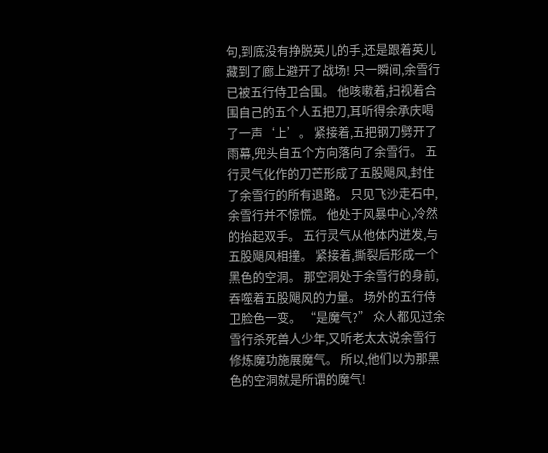句,到底没有挣脱英儿的手,还是跟着英儿藏到了廊上避开了战场! 只一瞬间,余雪行已被五行侍卫合围。 他咳嗽着,扫视着合围自己的五个人五把刀,耳听得余承庆喝了一声‘上’。 紧接着,五把钢刀劈开了雨幕,兜头自五个方向落向了余雪行。 五行灵气化作的刀芒形成了五股飓风,封住了余雪行的所有退路。 只见飞沙走石中,余雪行并不惊慌。 他处于风暴中心,冷然的抬起双手。 五行灵气从他体内迸发,与五股飓风相撞。 紧接着,撕裂后形成一个黑色的空洞。 那空洞处于余雪行的身前,吞噬着五股飓风的力量。 场外的五行侍卫脸色一变。 “是魔气?” 众人都见过余雪行杀死兽人少年,又听老太太说余雪行修炼魔功施展魔气。 所以,他们以为那黑色的空洞就是所谓的魔气!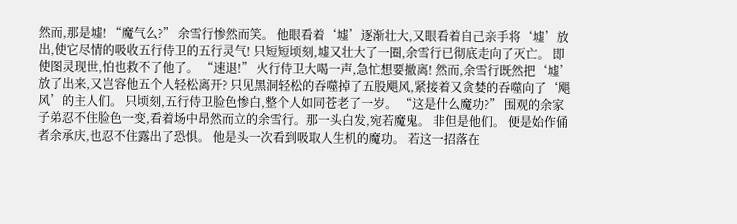然而,那是墟! “魔气么?” 余雪行惨然而笑。 他眼看着‘墟’逐渐壮大,又眼看着自己亲手将‘墟’放出,使它尽情的吸收五行侍卫的五行灵气! 只短短顷刻,墟又壮大了一圈,余雪行已彻底走向了灭亡。 即使图灵现世,怕也救不了他了。 “速退!” 火行侍卫大喝一声,急忙想要撤离! 然而,余雪行既然把‘墟’放了出来,又岂容他五个人轻松离开? 只见黑洞轻松的吞噬掉了五股飓风,紧接着又贪婪的吞噬向了‘飓风’的主人们。 只顷刻,五行侍卫脸色惨白,整个人如同苍老了一岁。 “这是什么魔功?” 围观的余家子弟忍不住脸色一变,看着场中昂然而立的余雪行。那一头白发,宛若魔鬼。 非但是他们。 便是始作俑者余承庆,也忍不住露出了恐惧。 他是头一次看到吸取人生机的魔功。 若这一招落在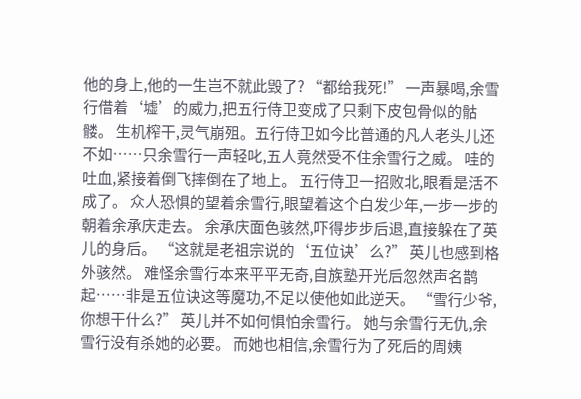他的身上,他的一生岂不就此毁了? “都给我死!” 一声暴喝,余雪行借着‘墟’的威力,把五行侍卫变成了只剩下皮包骨似的骷髅。 生机榨干,灵气崩殂。五行侍卫如今比普通的凡人老头儿还不如……只余雪行一声轻叱,五人竟然受不住余雪行之威。 哇的吐血,紧接着倒飞摔倒在了地上。 五行侍卫一招败北,眼看是活不成了。 众人恐惧的望着余雪行,眼望着这个白发少年,一步一步的朝着余承庆走去。 余承庆面色骇然,吓得步步后退,直接躲在了英儿的身后。 “这就是老祖宗说的‘五位诀’么?” 英儿也感到格外骇然。 难怪余雪行本来平平无奇,自族塾开光后忽然声名鹊起……非是五位诀这等魔功,不足以使他如此逆天。 “雪行少爷,你想干什么?” 英儿并不如何惧怕余雪行。 她与余雪行无仇,余雪行没有杀她的必要。 而她也相信,余雪行为了死后的周姨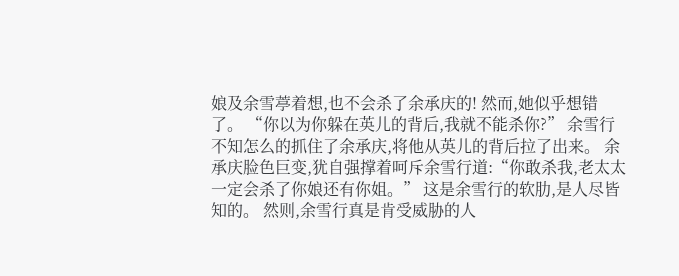娘及余雪葶着想,也不会杀了余承庆的! 然而,她似乎想错了。 “你以为你躲在英儿的背后,我就不能杀你?” 余雪行不知怎么的抓住了余承庆,将他从英儿的背后拉了出来。 余承庆脸色巨变,犹自强撑着呵斥余雪行道:“你敢杀我,老太太一定会杀了你娘还有你姐。” 这是余雪行的软肋,是人尽皆知的。 然则,余雪行真是肯受威胁的人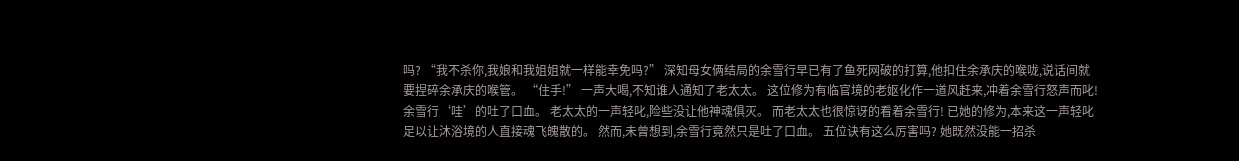吗? “我不杀你,我娘和我姐姐就一样能幸免吗?” 深知母女俩结局的余雪行早已有了鱼死网破的打算,他扣住余承庆的喉咙,说话间就要捏碎余承庆的喉管。 “住手!” 一声大喝,不知谁人通知了老太太。 这位修为有临官境的老妪化作一道风赶来,冲着余雪行怒声而叱! 余雪行‘哇’的吐了口血。 老太太的一声轻叱,险些没让他神魂俱灭。 而老太太也很惊讶的看着余雪行! 已她的修为,本来这一声轻叱足以让沐浴境的人直接魂飞魄散的。 然而,未曾想到,余雪行竟然只是吐了口血。 五位诀有这么厉害吗? 她既然没能一招杀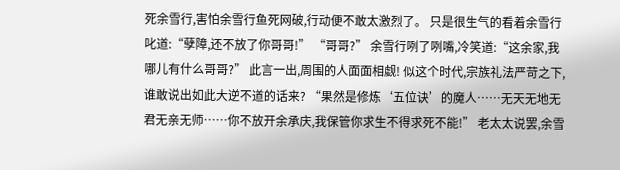死余雪行,害怕余雪行鱼死网破,行动便不敢太激烈了。 只是很生气的看着余雪行叱道:“孽障,还不放了你哥哥!” “哥哥?” 余雪行咧了咧嘴,冷笑道:“这余家,我哪儿有什么哥哥?” 此言一出,周围的人面面相觑! 似这个时代,宗族礼法严苛之下,谁敢说出如此大逆不道的话来? “果然是修炼‘五位诀’的魔人……无天无地无君无亲无师……你不放开余承庆,我保管你求生不得求死不能!” 老太太说罢,余雪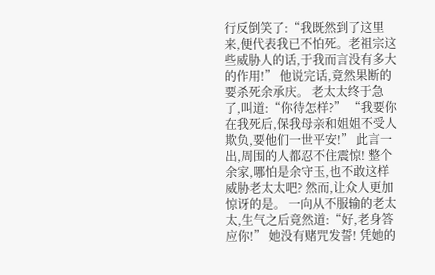行反倒笑了:“我既然到了这里来,便代表我已不怕死。老祖宗这些威胁人的话,于我而言没有多大的作用!” 他说完话,竟然果断的要杀死余承庆。 老太太终于急了,叫道:“你待怎样?” “我要你在我死后,保我母亲和姐姐不受人欺负,要他们一世平安!” 此言一出,周围的人都忍不住震惊! 整个余家,哪怕是余守玉,也不敢这样威胁老太太吧? 然而,让众人更加惊讶的是。 一向从不服输的老太太,生气之后竟然道:“好,老身答应你!” 她没有赌咒发誓! 凭她的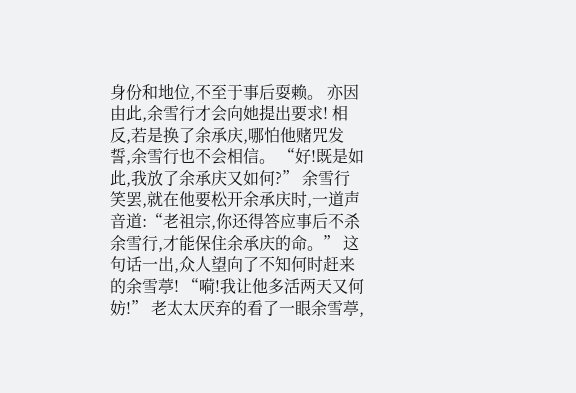身份和地位,不至于事后耍赖。 亦因由此,余雪行才会向她提出要求! 相反,若是换了余承庆,哪怕他赌咒发誓,余雪行也不会相信。 “好!既是如此,我放了余承庆又如何?” 余雪行笑罢,就在他要松开余承庆时,一道声音道:“老祖宗,你还得答应事后不杀余雪行,才能保住余承庆的命。” 这句话一出,众人望向了不知何时赶来的余雪葶! “嗬!我让他多活两天又何妨!” 老太太厌弃的看了一眼余雪葶,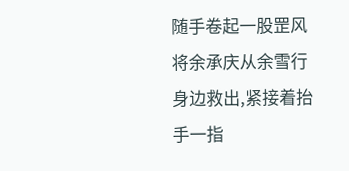随手卷起一股罡风将余承庆从余雪行身边救出,紧接着抬手一指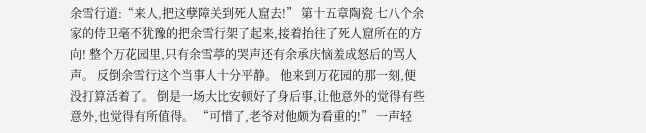余雪行道:“来人,把这孽障关到死人窟去!” 第十五章陶瓷 七八个余家的侍卫毫不犹豫的把余雪行架了起来,接着抬往了死人窟所在的方向! 整个万花园里,只有余雪葶的哭声还有余承庆恼羞成怒后的骂人声。 反倒余雪行这个当事人十分平静。 他来到万花园的那一刻,便没打算活着了。 倒是一场大比安顿好了身后事,让他意外的觉得有些意外,也觉得有所值得。 “可惜了,老爷对他颇为看重的!” 一声轻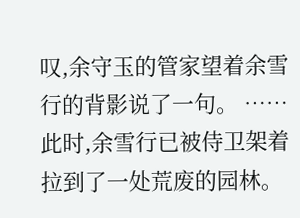叹,余守玉的管家望着余雪行的背影说了一句。 …… 此时,余雪行已被侍卫架着拉到了一处荒废的园林。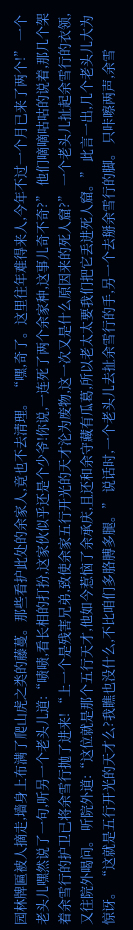园林牌匾被人摘走,墙身上布满了爬山虎之类的藤蔓。那些看护此处的余家人,竟也不去清理。 “嘿,奇了。这里往年难得来人,今年不过一个月已来了两个!” 一个老头儿嘿然说了一句,听另一个老头儿道:“啧啧,看长相的打扮,这家伙似乎还是个少爷!你说,一连死了两个余家种,这事儿奇不奇?” 他们嘀嘀咕咕的说着,那几个架着余雪行的护卫已将余雪行抛了进来! “上一个是残害兄弟,致使余家五行开光的天才沦为废物,这一次又是什么原因来的死人窟?” 一个老头儿扯起余雪行的衣领,又往院外喝问。 听院外道:“这位就是那个五行天才,他如今惹恼了余承庆,且还和余守藏有瓜葛,所以老太太要我们把它丢进死人窟。” 此言一出,几个老头儿大为惊讶。 “这就是五行开光的天才么?我瞧也没什么,不比咱们多胳膊多腿。” 说话时,一个老头儿去扯余雪行的手,另一个去掰余雪行的脚。 只咔嚓两声,余雪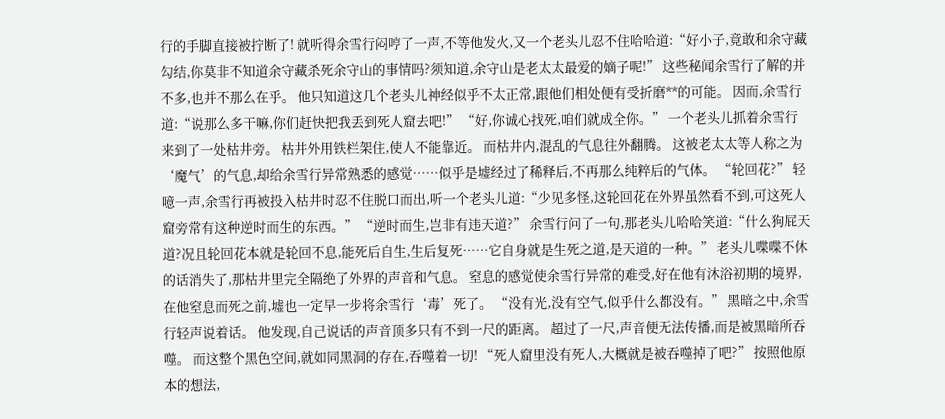行的手脚直接被拧断了! 就听得余雪行闷哼了一声,不等他发火,又一个老头儿忍不住哈哈道:“好小子,竟敢和余守藏勾结,你莫非不知道余守藏杀死余守山的事情吗?须知道,余守山是老太太最爱的嫡子呢!” 这些秘闻余雪行了解的并不多,也并不那么在乎。 他只知道这几个老头儿神经似乎不太正常,跟他们相处便有受折磨**的可能。 因而,余雪行道:“说那么多干嘛,你们赶快把我丢到死人窟去吧!” “好,你诚心找死,咱们就成全你。” 一个老头儿抓着余雪行来到了一处枯井旁。 枯井外用铁栏架住,使人不能靠近。 而枯井内,混乱的气息往外翻腾。 这被老太太等人称之为‘魔气’的气息,却给余雪行异常熟悉的感觉……似乎是墟经过了稀释后,不再那么纯粹后的气体。 “轮回花?” 轻噫一声,余雪行再被投入枯井时忍不住脱口而出,听一个老头儿道:“少见多怪,这轮回花在外界虽然看不到,可这死人窟旁常有这种逆时而生的东西。” “逆时而生,岂非有违天道?” 余雪行问了一句,那老头儿哈哈笑道:“什么狗屁天道?况且轮回花本就是轮回不息,能死后自生,生后复死……它自身就是生死之道,是天道的一种。” 老头儿喋喋不休的话消失了,那枯井里完全隔绝了外界的声音和气息。 窒息的感觉使余雪行异常的难受,好在他有沐浴初期的境界,在他窒息而死之前,墟也一定早一步将余雪行‘毒’死了。 “没有光,没有空气,似乎什么都没有。” 黑暗之中,余雪行轻声说着话。 他发现,自己说话的声音顶多只有不到一尺的距离。 超过了一尺,声音便无法传播,而是被黑暗所吞噬。 而这整个黑色空间,就如同黑洞的存在,吞噬着一切! “死人窟里没有死人,大概就是被吞噬掉了吧?” 按照他原本的想法,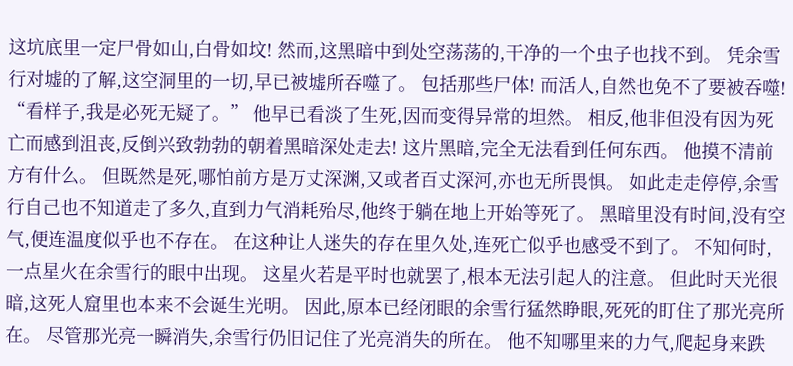这坑底里一定尸骨如山,白骨如坟! 然而,这黑暗中到处空荡荡的,干净的一个虫子也找不到。 凭余雪行对墟的了解,这空洞里的一切,早已被墟所吞噬了。 包括那些尸体! 而活人,自然也免不了要被吞噬! “看样子,我是必死无疑了。” 他早已看淡了生死,因而变得异常的坦然。 相反,他非但没有因为死亡而感到沮丧,反倒兴致勃勃的朝着黑暗深处走去! 这片黑暗,完全无法看到任何东西。 他摸不清前方有什么。 但既然是死,哪怕前方是万丈深渊,又或者百丈深河,亦也无所畏惧。 如此走走停停,余雪行自己也不知道走了多久,直到力气消耗殆尽,他终于躺在地上开始等死了。 黑暗里没有时间,没有空气,便连温度似乎也不存在。 在这种让人迷失的存在里久处,连死亡似乎也感受不到了。 不知何时,一点星火在余雪行的眼中出现。 这星火若是平时也就罢了,根本无法引起人的注意。 但此时天光很暗,这死人窟里也本来不会诞生光明。 因此,原本已经闭眼的余雪行猛然睁眼,死死的盯住了那光亮所在。 尽管那光亮一瞬消失,余雪行仍旧记住了光亮消失的所在。 他不知哪里来的力气,爬起身来跌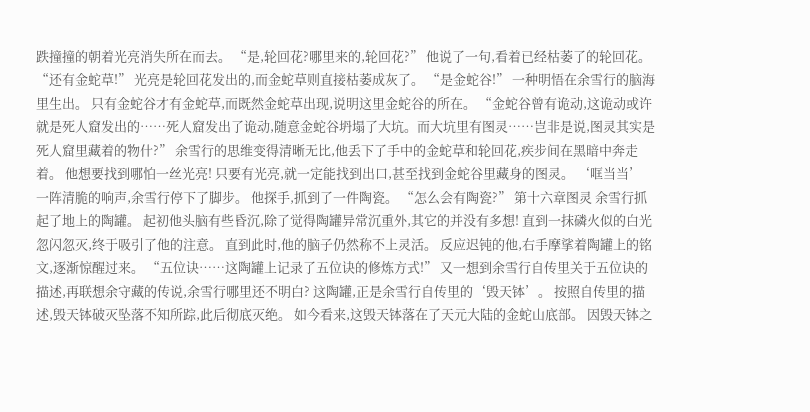跌撞撞的朝着光亮消失所在而去。 “是,轮回花?哪里来的,轮回花?” 他说了一句,看着已经枯萎了的轮回花。 “还有金蛇草!” 光亮是轮回花发出的,而金蛇草则直接枯萎成灰了。 “是金蛇谷!” 一种明悟在余雪行的脑海里生出。 只有金蛇谷才有金蛇草,而既然金蛇草出现,说明这里金蛇谷的所在。 “金蛇谷曾有诡动,这诡动或许就是死人窟发出的……死人窟发出了诡动,随意金蛇谷坍塌了大坑。而大坑里有图灵……岂非是说,图灵其实是死人窟里藏着的物什?” 余雪行的思维变得清晰无比,他丢下了手中的金蛇草和轮回花,疾步间在黑暗中奔走着。 他想要找到哪怕一丝光亮! 只要有光亮,就一定能找到出口,甚至找到金蛇谷里藏身的图灵。 ‘哐当当’ 一阵清脆的响声,余雪行停下了脚步。 他探手,抓到了一件陶瓷。 “怎么会有陶瓷?” 第十六章图灵 余雪行抓起了地上的陶罐。 起初他头脑有些昏沉,除了觉得陶罐异常沉重外,其它的并没有多想! 直到一抹磷火似的白光忽闪忽灭,终于吸引了他的注意。 直到此时,他的脑子仍然称不上灵活。 反应迟钝的他,右手摩挲着陶罐上的铭文,逐渐惊醒过来。 “五位诀……这陶罐上记录了五位诀的修炼方式!” 又一想到余雪行自传里关于五位诀的描述,再联想余守藏的传说,余雪行哪里还不明白? 这陶罐,正是余雪行自传里的‘毁天钵’。 按照自传里的描述,毁天钵破灭坠落不知所踪,此后彻底灭绝。 如今看来,这毁天钵落在了天元大陆的金蛇山底部。 因毁天钵之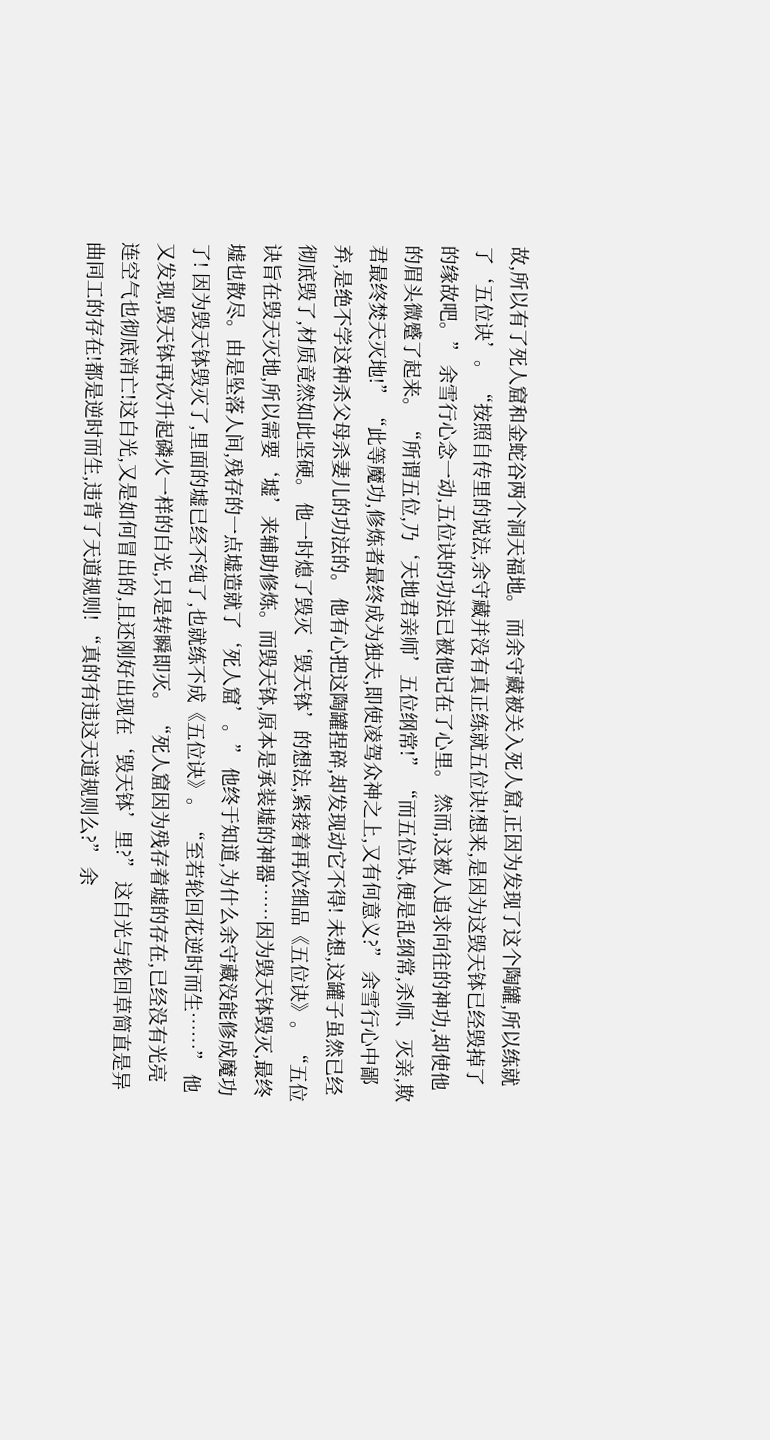故,所以有了死人窟和金蛇谷两个洞天福地。 而余守藏被关入死人窟,正因为发现了这个陶罐,所以练就了‘五位诀’。 “按照自传里的说法,余守藏并没有真正练就五位诀!想来,是因为这毁天钵已经毁掉了的缘故吧。” 余雪行心念一动,五位诀的功法已被他记在了心里。 然而,这被人追求向往的神功,却使他的眉头微蹙了起来。 “所谓五位,乃‘天地君亲师’五位纲常!” “而五位诀,便是乱纲常,杀师、灭亲,欺君最终焚天灭地!” “此等魔功,修炼者最终成为独夫,即使凌驾众神之上,又有何意义?” 余雪行心中鄙弃,是绝不学这种杀父母杀妻儿的功法的。 他有心把这陶罐捏碎,却发现动它不得! 未想,这罐子虽然已经彻底毁了,材质竟然如此坚硬。 他一时熄了毁灭‘毁天钵’的想法,紧接着再次细品《五位诀》。 “五位诀旨在毁天灭地,所以需要‘墟’来辅助修炼。而毁天钵,原本是承装墟的神器……因为毁天钵毁灭,最终墟也散尽。由是坠落人间,残存的一点墟造就了‘死人窟’。” 他终于知道,为什么余守藏没能修成魔功了! 因为毁天钵毁灭了,里面的墟已经不纯了,也就练不成《五位诀》。 “至若轮回花逆时而生……” 他又发现,毁天钵再次升起磷火一样的白光,只是转瞬即灭。 “死人窟因为残存着墟的存在,已经没有光亮连空气也彻底消亡!这白光,又是如何冒出的,且还刚好出现在‘毁天钵’里?” 这白光与轮回草简直是异曲同工的存在!都是逆时而生,违背了天道规则! “真的有违这天道规则么?” 余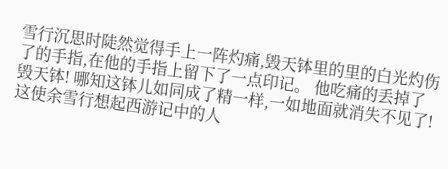雪行沉思时陡然觉得手上一阵灼痛,毁天钵里的里的白光灼伤了的手指,在他的手指上留下了一点印记。 他吃痛的丢掉了毁天钵! 哪知这钵儿如同成了精一样,一如地面就消失不见了! 这使余雪行想起西游记中的人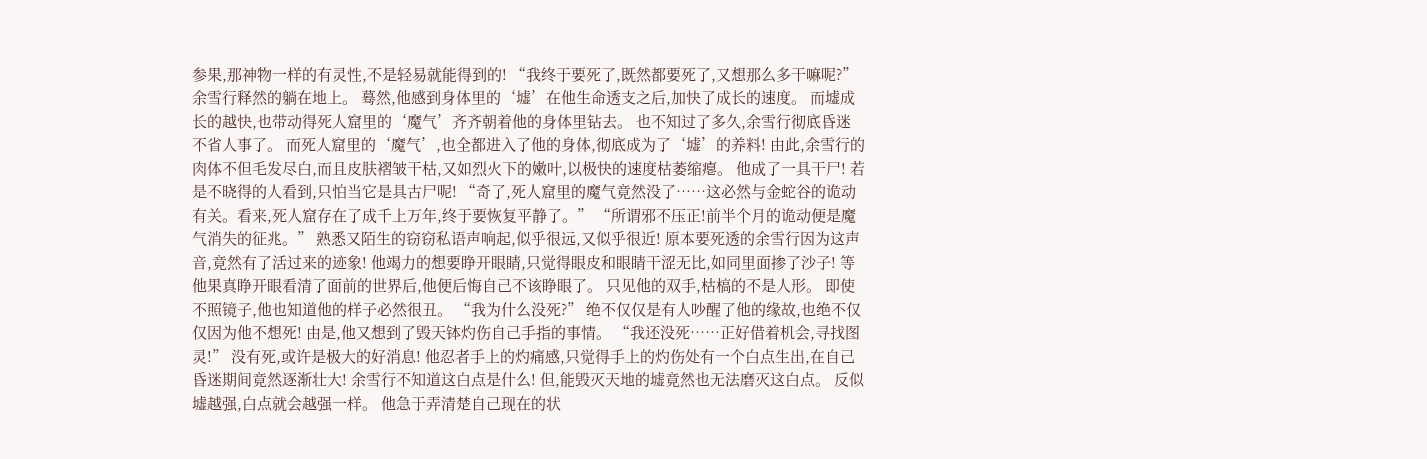参果,那神物一样的有灵性,不是轻易就能得到的! “我终于要死了,既然都要死了,又想那么多干嘛呢?” 余雪行释然的躺在地上。 蓦然,他感到身体里的‘墟’在他生命透支之后,加快了成长的速度。 而墟成长的越快,也带动得死人窟里的‘魔气’齐齐朝着他的身体里钻去。 也不知过了多久,余雪行彻底昏迷不省人事了。 而死人窟里的‘魔气’,也全都进入了他的身体,彻底成为了‘墟’的养料! 由此,余雪行的肉体不但毛发尽白,而且皮肤褶皱干枯,又如烈火下的嫩叶,以极快的速度枯萎缩瘪。 他成了一具干尸! 若是不晓得的人看到,只怕当它是具古尸呢! “奇了,死人窟里的魔气竟然没了……这必然与金蛇谷的诡动有关。看来,死人窟存在了成千上万年,终于要恢复平静了。” “所谓邪不压正!前半个月的诡动便是魔气消失的征兆。” 熟悉又陌生的窃窃私语声响起,似乎很远,又似乎很近! 原本要死透的余雪行因为这声音,竟然有了活过来的迹象! 他竭力的想要睁开眼睛,只觉得眼皮和眼睛干涩无比,如同里面掺了沙子! 等他果真睁开眼看清了面前的世界后,他便后悔自己不该睁眼了。 只见他的双手,枯槁的不是人形。 即使不照镜子,他也知道他的样子必然很丑。 “我为什么没死?” 绝不仅仅是有人吵醒了他的缘故,也绝不仅仅因为他不想死! 由是,他又想到了毁天钵灼伤自己手指的事情。 “我还没死……正好借着机会,寻找图灵!” 没有死,或许是极大的好消息! 他忍者手上的灼痛感,只觉得手上的灼伤处有一个白点生出,在自己昏迷期间竟然逐渐壮大! 余雪行不知道这白点是什么! 但,能毁灭天地的墟竟然也无法磨灭这白点。 反似墟越强,白点就会越强一样。 他急于弄清楚自己现在的状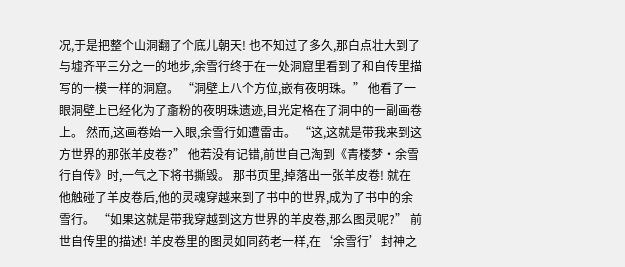况,于是把整个山洞翻了个底儿朝天! 也不知过了多久,那白点壮大到了与墟齐平三分之一的地步,余雪行终于在一处洞窟里看到了和自传里描写的一模一样的洞窟。 “洞壁上八个方位,嵌有夜明珠。” 他看了一眼洞壁上已经化为了齑粉的夜明珠遗迹,目光定格在了洞中的一副画卷上。 然而,这画卷始一入眼,余雪行如遭雷击。 “这,这就是带我来到这方世界的那张羊皮卷?” 他若没有记错,前世自己淘到《青楼梦·余雪行自传》时,一气之下将书撕毁。 那书页里,掉落出一张羊皮卷! 就在他触碰了羊皮卷后,他的灵魂穿越来到了书中的世界,成为了书中的余雪行。 “如果这就是带我穿越到这方世界的羊皮卷,那么图灵呢?” 前世自传里的描述! 羊皮卷里的图灵如同药老一样,在‘余雪行’封神之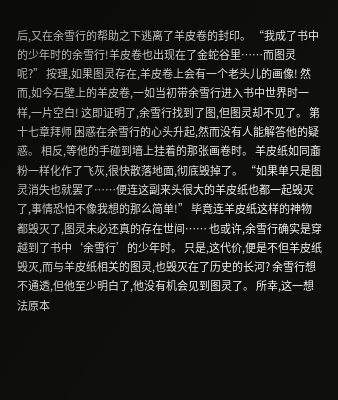后,又在余雪行的帮助之下逃离了羊皮卷的封印。 “我成了书中的少年时的余雪行!羊皮卷也出现在了金蛇谷里……而图灵呢?” 按理,如果图灵存在,羊皮卷上会有一个老头儿的画像! 然而,如今石壁上的羊皮卷,一如当初带余雪行进入书中世界时一样,一片空白! 这即证明了,余雪行找到了图,但图灵却不见了。 第十七章拜师 困惑在余雪行的心头升起,然而没有人能解答他的疑惑。 相反,等他的手碰到墙上挂着的那张画卷时。 羊皮纸如同齑粉一样化作了飞灰,很快散落地面,彻底毁掉了。 “如果单只是图灵消失也就罢了……便连这副来头很大的羊皮纸也都一起毁灭了,事情恐怕不像我想的那么简单!” 毕竟连羊皮纸这样的神物都毁灭了,图灵未必还真的存在世间…… 也或许,余雪行确实是穿越到了书中‘余雪行’的少年时。 只是,这代价,便是不但羊皮纸毁灭,而与羊皮纸相关的图灵,也毁灭在了历史的长河? 余雪行想不通透,但他至少明白了,他没有机会见到图灵了。 所幸,这一想法原本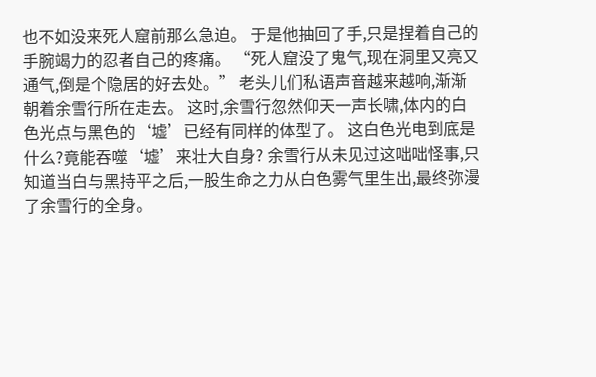也不如没来死人窟前那么急迫。 于是他抽回了手,只是捏着自己的手腕竭力的忍者自己的疼痛。 “死人窟没了鬼气,现在洞里又亮又通气,倒是个隐居的好去处。” 老头儿们私语声音越来越响,渐渐朝着余雪行所在走去。 这时,余雪行忽然仰天一声长啸,体内的白色光点与黑色的‘墟’已经有同样的体型了。 这白色光电到底是什么?竟能吞噬‘墟’来壮大自身? 余雪行从未见过这咄咄怪事,只知道当白与黑持平之后,一股生命之力从白色雾气里生出,最终弥漫了余雪行的全身。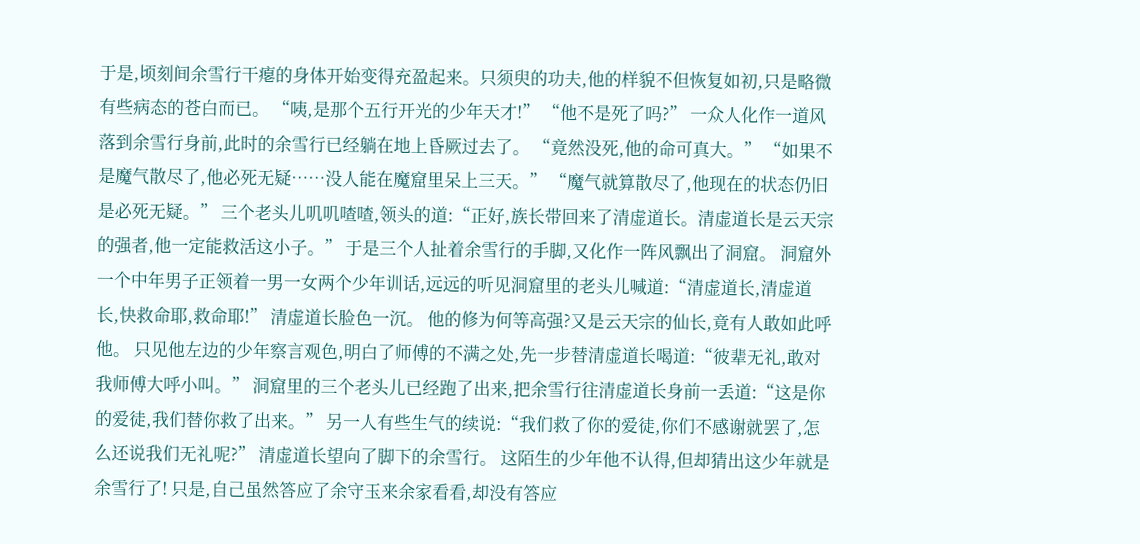于是,顷刻间余雪行干瘪的身体开始变得充盈起来。只须臾的功夫,他的样貌不但恢复如初,只是略微有些病态的苍白而已。 “咦,是那个五行开光的少年天才!” “他不是死了吗?” 一众人化作一道风落到余雪行身前,此时的余雪行已经躺在地上昏厥过去了。 “竟然没死,他的命可真大。” “如果不是魔气散尽了,他必死无疑……没人能在魔窟里呆上三天。” “魔气就算散尽了,他现在的状态仍旧是必死无疑。” 三个老头儿叽叽喳喳,领头的道:“正好,族长带回来了清虚道长。清虚道长是云天宗的强者,他一定能救活这小子。” 于是三个人扯着余雪行的手脚,又化作一阵风飘出了洞窟。 洞窟外一个中年男子正领着一男一女两个少年训话,远远的听见洞窟里的老头儿喊道:“清虚道长,清虚道长,快救命耶,救命耶!” 清虚道长脸色一沉。 他的修为何等高强?又是云天宗的仙长,竟有人敢如此呼他。 只见他左边的少年察言观色,明白了师傅的不满之处,先一步替清虚道长喝道:“彼辈无礼,敢对我师傅大呼小叫。” 洞窟里的三个老头儿已经跑了出来,把余雪行往清虚道长身前一丢道:“这是你的爱徒,我们替你救了出来。” 另一人有些生气的续说:“我们救了你的爱徒,你们不感谢就罢了,怎么还说我们无礼呢?” 清虚道长望向了脚下的余雪行。 这陌生的少年他不认得,但却猜出这少年就是余雪行了! 只是,自己虽然答应了余守玉来余家看看,却没有答应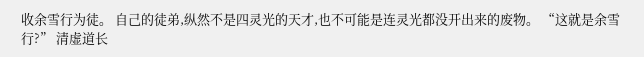收余雪行为徒。 自己的徒弟,纵然不是四灵光的天才,也不可能是连灵光都没开出来的废物。 “这就是余雪行?” 清虚道长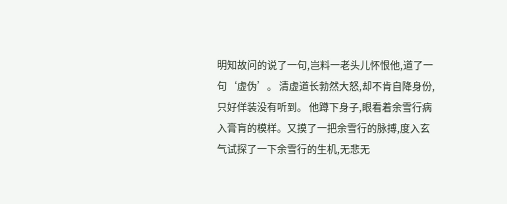明知故问的说了一句,岂料一老头儿怀恨他,道了一句‘虚伪’。 清虚道长勃然大怒,却不肯自降身份,只好佯装没有听到。 他蹲下身子,眼看着余雪行病入膏肓的模样。又摸了一把余雪行的脉搏,度入玄气试探了一下余雪行的生机,无悲无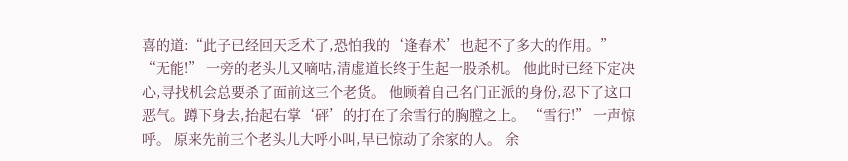喜的道:“此子已经回天乏术了,恐怕我的‘逢春术’也起不了多大的作用。” “无能!” 一旁的老头儿又嘀咕,清虚道长终于生起一股杀机。 他此时已经下定决心,寻找机会总要杀了面前这三个老货。 他顾着自己名门正派的身份,忍下了这口恶气。蹲下身去,抬起右掌‘砰’的打在了余雪行的胸膛之上。 “雪行!” 一声惊呼。 原来先前三个老头儿大呼小叫,早已惊动了余家的人。 余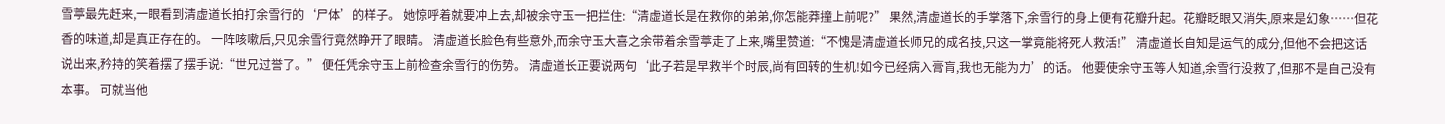雪葶最先赶来,一眼看到清虚道长拍打余雪行的‘尸体’的样子。 她惊呼着就要冲上去,却被余守玉一把拦住:“清虚道长是在救你的弟弟,你怎能莽撞上前呢?” 果然,清虚道长的手掌落下,余雪行的身上便有花瓣升起。花瓣眨眼又消失,原来是幻象……但花香的味道,却是真正存在的。 一阵咳嗽后,只见余雪行竟然睁开了眼睛。 清虚道长脸色有些意外,而余守玉大喜之余带着余雪葶走了上来,嘴里赞道:“不愧是清虚道长师兄的成名技,只这一掌竟能将死人救活!” 清虚道长自知是运气的成分,但他不会把这话说出来,矜持的笑着摆了摆手说:“世兄过誉了。” 便任凭余守玉上前检查余雪行的伤势。 清虚道长正要说两句‘此子若是早救半个时辰,尚有回转的生机!如今已经病入膏肓,我也无能为力’的话。 他要使余守玉等人知道,余雪行没救了,但那不是自己没有本事。 可就当他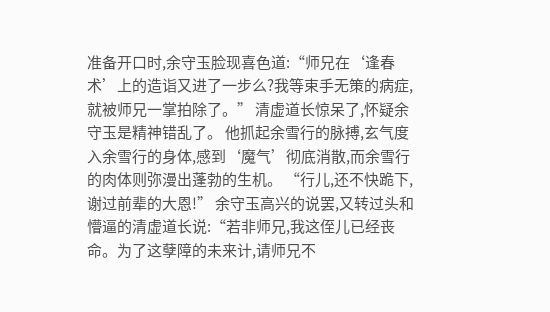准备开口时,余守玉脸现喜色道:“师兄在‘逢春术’上的造诣又进了一步么?我等束手无策的病症,就被师兄一掌拍除了。” 清虚道长惊呆了,怀疑余守玉是精神错乱了。 他抓起余雪行的脉搏,玄气度入余雪行的身体,感到‘魔气’彻底消散,而余雪行的肉体则弥漫出蓬勃的生机。 “行儿,还不快跪下,谢过前辈的大恩!” 余守玉高兴的说罢,又转过头和懵逼的清虚道长说:“若非师兄,我这侄儿已经丧命。为了这孽障的未来计,请师兄不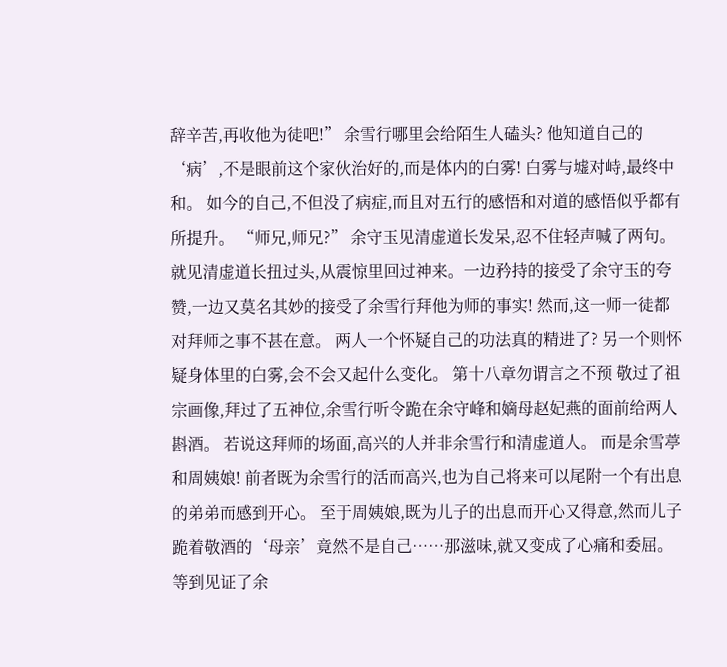辞辛苦,再收他为徒吧!” 余雪行哪里会给陌生人磕头? 他知道自己的‘病’,不是眼前这个家伙治好的,而是体内的白雾! 白雾与墟对峙,最终中和。 如今的自己,不但没了病症,而且对五行的感悟和对道的感悟似乎都有所提升。 “师兄,师兄?” 余守玉见清虚道长发呆,忍不住轻声喊了两句。 就见清虚道长扭过头,从震惊里回过神来。一边矜持的接受了余守玉的夸赞,一边又莫名其妙的接受了余雪行拜他为师的事实! 然而,这一师一徒都对拜师之事不甚在意。 两人一个怀疑自己的功法真的精进了? 另一个则怀疑身体里的白雾,会不会又起什么变化。 第十八章勿谓言之不预 敬过了祖宗画像,拜过了五神位,余雪行听令跪在余守峰和嫡母赵妃燕的面前给两人斟酒。 若说这拜师的场面,高兴的人并非余雪行和清虚道人。 而是余雪葶和周姨娘! 前者既为余雪行的活而高兴,也为自己将来可以尾附一个有出息的弟弟而感到开心。 至于周姨娘,既为儿子的出息而开心又得意,然而儿子跪着敬酒的‘母亲’竟然不是自己……那滋味,就又变成了心痛和委屈。 等到见证了余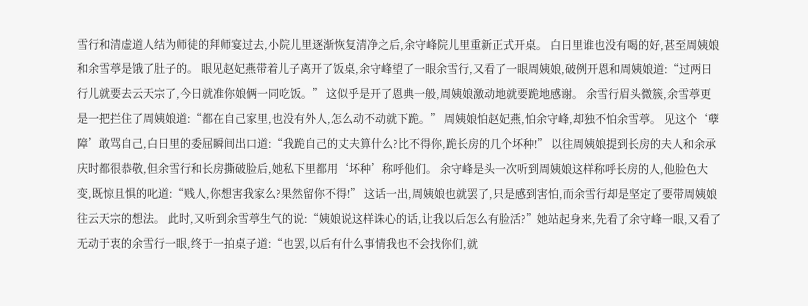雪行和清虚道人结为师徒的拜师宴过去,小院儿里逐渐恢复清净之后,余守峰院儿里重新正式开桌。 白日里谁也没有喝的好,甚至周姨娘和余雪葶是饿了肚子的。 眼见赵妃燕带着儿子离开了饭桌,余守峰望了一眼余雪行,又看了一眼周姨娘,破例开恩和周姨娘道:“过两日行儿就要去云天宗了,今日就准你娘俩一同吃饭。” 这似乎是开了恩典一般,周姨娘激动地就要跪地感谢。 余雪行眉头微簇,余雪葶更是一把拦住了周姨娘道:“都在自己家里,也没有外人,怎么动不动就下跪。” 周姨娘怕赵妃燕,怕余守峰,却独不怕余雪葶。 见这个‘孽障’敢骂自己,白日里的委屈瞬间出口道:“我跪自己的丈夫算什么?比不得你,跪长房的几个坏种!” 以往周姨娘提到长房的夫人和余承庆时都很恭敬,但余雪行和长房撕破脸后,她私下里都用‘坏种’称呼他们。 余守峰是头一次听到周姨娘这样称呼长房的人,他脸色大变,既惊且惧的叱道:“贱人,你想害我家么?果然留你不得!” 这话一出,周姨娘也就罢了,只是感到害怕,而余雪行却是坚定了要带周姨娘往云天宗的想法。 此时,又听到余雪葶生气的说:“姨娘说这样诛心的话,让我以后怎么有脸活?”她站起身来,先看了余守峰一眼,又看了无动于衷的余雪行一眼,终于一拍桌子道:“也罢,以后有什么事情我也不会找你们,就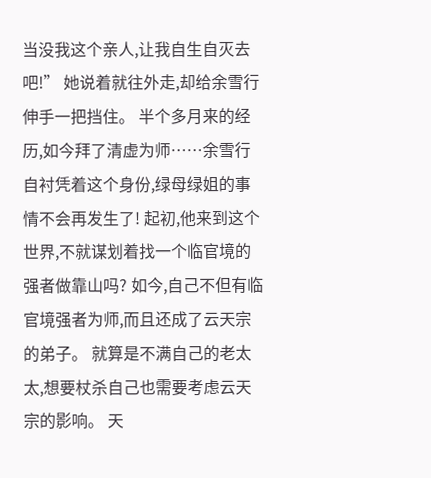当没我这个亲人,让我自生自灭去吧!” 她说着就往外走,却给余雪行伸手一把挡住。 半个多月来的经历,如今拜了清虚为师……余雪行自衬凭着这个身份,绿母绿姐的事情不会再发生了! 起初,他来到这个世界,不就谋划着找一个临官境的强者做靠山吗? 如今,自己不但有临官境强者为师,而且还成了云天宗的弟子。 就算是不满自己的老太太,想要杖杀自己也需要考虑云天宗的影响。 天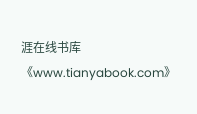涯在线书库《www.tianyabook.com》